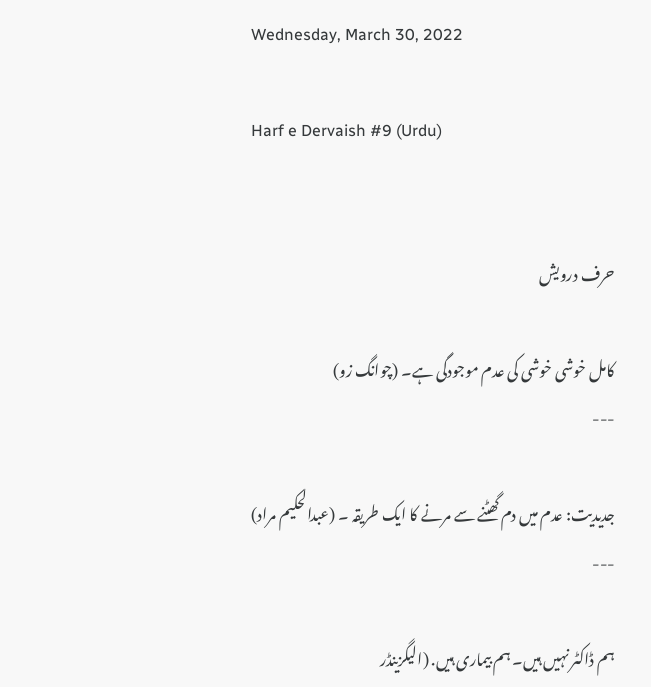Wednesday, March 30, 2022

Harf e Dervaish #9 (Urdu)


حرف درویش

کامل خوشی خوشی کی عدم موجودگی ہے۔ (چوانگ زو)
---

جدیدیت: عدم میں دم گھٹنے سے مرنے کا ایک طریقہ ۔ (عبدالحکیم مراد)
---

ہم ڈاکٹر نہیں ہیں۔ ہم بیماری ہیں. (الیگزینڈر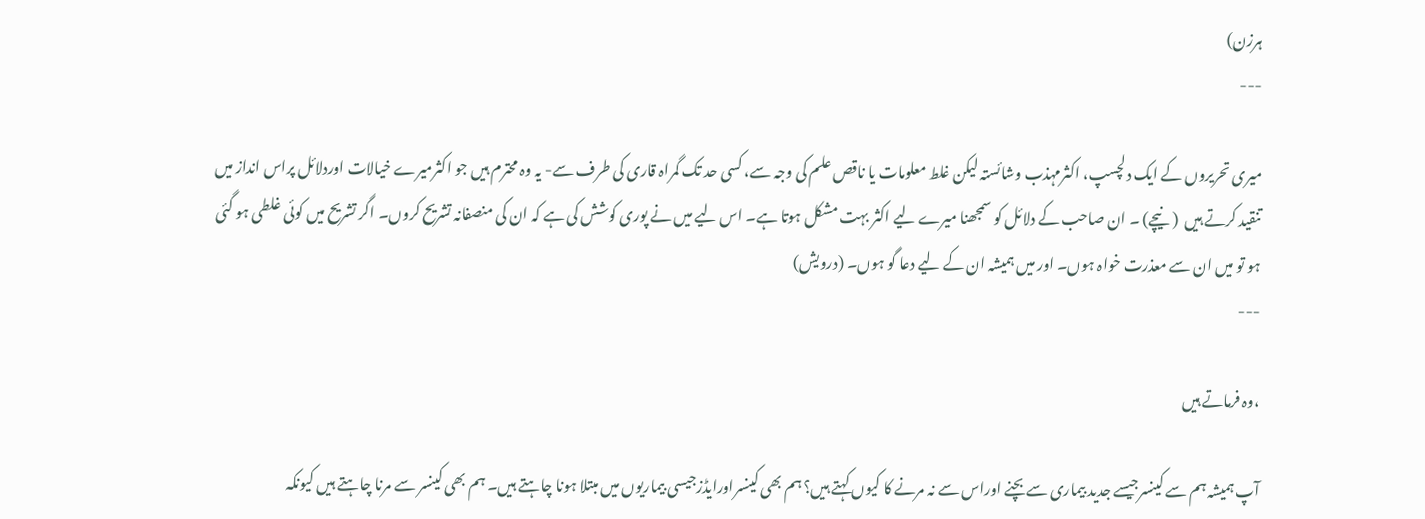ہرزن)
---

میری تحریروں کے ایک دلچسپ، اکثرمہذب وشائستہ لیکن غلط معلومات یا ناقص علم کی وجہ سے، کسی حد تک گمراہ قاری کی طرف سے- یہ وہ محترم ہیں جو اکثرمیرے خیالات اوردلائل پراس انداز میں تنقید کرتے ہیں  ( نیچے) ۔ ان صاحب کے دلائل کو سمجھنا میرے لیے اکثر بہت مشکل ہوتا ہے۔ اس لیے میں نے پوری کوشش کی ہے کہ ان کی منصفانہ تشریح کروں۔ اگر تشریح میں کوئی غلطی ہو گئی ہو تو میں ان سے معذرت خواہ ہوں۔ اور میں ہمیشہ ان کے لیے دعا گو ہوں۔ (درویش)
---

،وہ فرماتے ہیں

آپ ہمیشہ ہم سے کینسرجیسے جدید بیماری سے بچنے اوراس سے نہ مرنے کا کیوں کہتے ہیں؟ ہم بھی کینسراورایڈزجیسی بیماریوں میں مبتلا ہونا چاہتے ہیں۔ ہم بھی کینسر سے مرنا چاہتے ہیں کیونکہ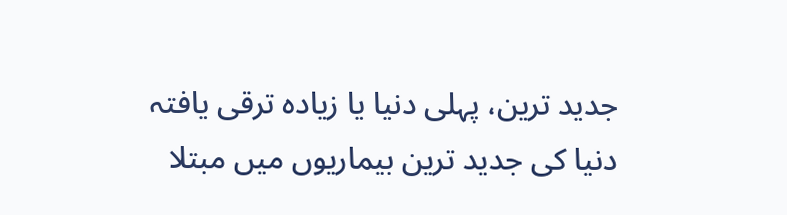جدید ترین، پہلی دنیا یا زیادہ ترقی یافتہ دنیا کی جدید ترین بیماریوں میں مبتلا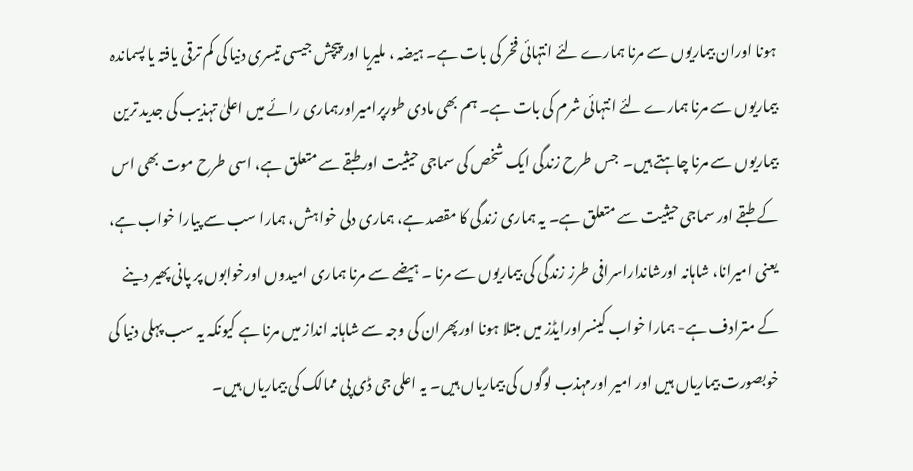ہونا اوران بیماریوں سے مرنا ہمارے لئے انتہائی فخر کی بات ہے۔ ہیضہ ، ملیریا اور پیچش جیسی تیسری دنیا کی کم ترقی یافتہ یا پسماندہ بیماریوں سے مرنا ہمارے لئے انتہائی شرم کی بات ہے۔ ہم بھی مادی طورپرامیراورہماری رائے میں اعلیٰ تہذیب کی جدید ترین بیماریوں سے مرنا چاہتے ہیں۔  جس طرح زندگی ایک شخص کی سماجی حیثیت اورطبقے سے متعلق ہے، اسی طرح موت بھی اس کے طبقے اور سماجی حیثیت سے متعلق ہے۔ یہ ہماری زندگی کا مقصد ہے، ہماری دلی خواہش، ہمارا سب سے پیارا خواب ہے، یعنی امیرانا، شاہانہ اورشانداراسرافی طرز زندگی کی بیماریوں سے مرنا ۔ ہیضے سے مرنا ہماری امیدوں اورخوابوں پر پانی پھیر دینے کے مترادف ہے- ہمارا خواب کینسراورایڈز میں مبتلا ہونا اورپھران کی وجہ سے شاہانہ انداز میں مرنا ہے کیونکہ یہ سب پہلی دنیا کی خوبصورت بیماریاں ہیں اور امیر اورمہذب لوگوں کی بیماریاں ہیں۔ یہ اعلی جی ڈی پی ممالک کی بیماریاں ہیں۔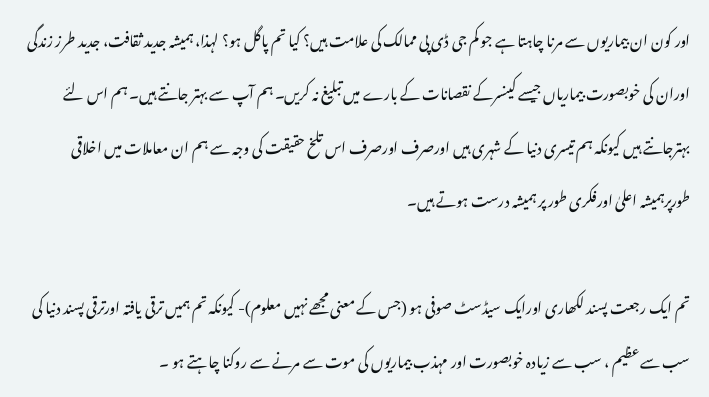اور کون ان بیماریوں سے مرنا چاہتا ہے جو کم جی ڈی پی ممالک کی علامت ہیں؟ کیا تم پاگل ہو؟ لہذا، ہمیشہ جدید ثقافت، جدید طرز زندگی اوران کی خوبصورت بیماریاں جیسے کینسرکے نقصانات کے بارے میں تبلیغ نہ کریں۔ ہم آپ سے بہتر جانتے ہیں۔ ہم اس لئے بہترجانتے ہیں کیونکہ ہم تیسری دنیا کے شہری ہیں اورصرف اورصرف اس تلخ حقیقت کی وجہ سے ہم ان معاملات میں اخلاقی طورپرہمیشہ اعلیٰ اورفکری طور پر ہمیشہ درست ہوتے ہیں۔

تم ایک رجعت پسند لکھاری اورایک سیڈسٹ صوفی ہو (جس کے معنی مجھے نہیں معلوم)- کیونکہ تم ہمیں ترقی یافتہ اورترقی پسند دنیا کی سب سے عظیم ، سب سے زیادہ خوبصورت اور مہذب بیماریوں کی موت سے مرنے سے روکنا چاہتے ہو ۔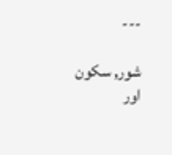---

شور, سکون اور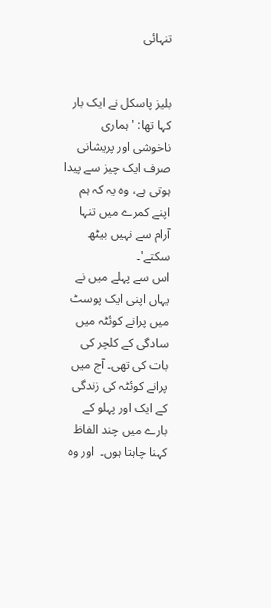تنہائی


بلیز پاسکل نے ایک بار کہا تھا: 'ہماری ناخوشی اور پریشانی صرف ایک چیز سے پیدا ہوتی ہے، وہ یہ کہ ہم اپنے کمرے میں تنہا آرام سے نہیں بیٹھ سکتے'۔
اس سے پہلے میں نے یہاں اپنی ایک پوسٹ میں پرانے کوئٹہ میں سادگی کے کلچر کی بات کی تھی۔ آج میں پرانے کوئٹہ کی زندگی کے ایک اور پہلو کے بارے میں چند الفاظ کہنا چاہتا ہوں۔  اور وہ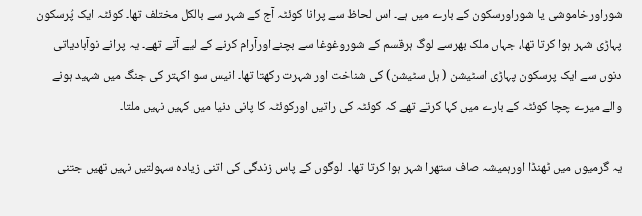شوراورخاموشی یا شوراورسکون کے بارے میں ہے۔ اس لحاظ سے پرانا کوئٹہ آج کے شہر سے بالکل مختلف تھا۔ کوئٹہ ایک پُرسکون پہاڑی شہر ہوا کرتا تھا، جہاں ملک بھرسے لوگ ہرقسم کے شوروغوغا سے بچنےاورآرام کرنے کے لیے آتے تھے۔ یہ پرانے نوآبادیاتی دنوں سے ایک پرسکون پہاڑی اسٹیشن ( ہل سٹیشن) کی شناخت اور شہرت رکھتا تھا۔ انیس سو اکہتر کی جنگ میں شہید ہونے والے میرے چچا کوئٹہ کے بارے میں کہا کرتے تھے کہ کوئٹہ کی راتیں اورکوئٹہ کا پانی دنیا میں کہیں نہیں ملتا۔

یہ گرمیوں میں ٹھنڈا اورہمیشہ صاف ستھرا شہر ہوا کرتا تھا۔  لوگوں کے پاس زندگی کی اتنی زیادہ سہولتیں نہیں تھیں جتنی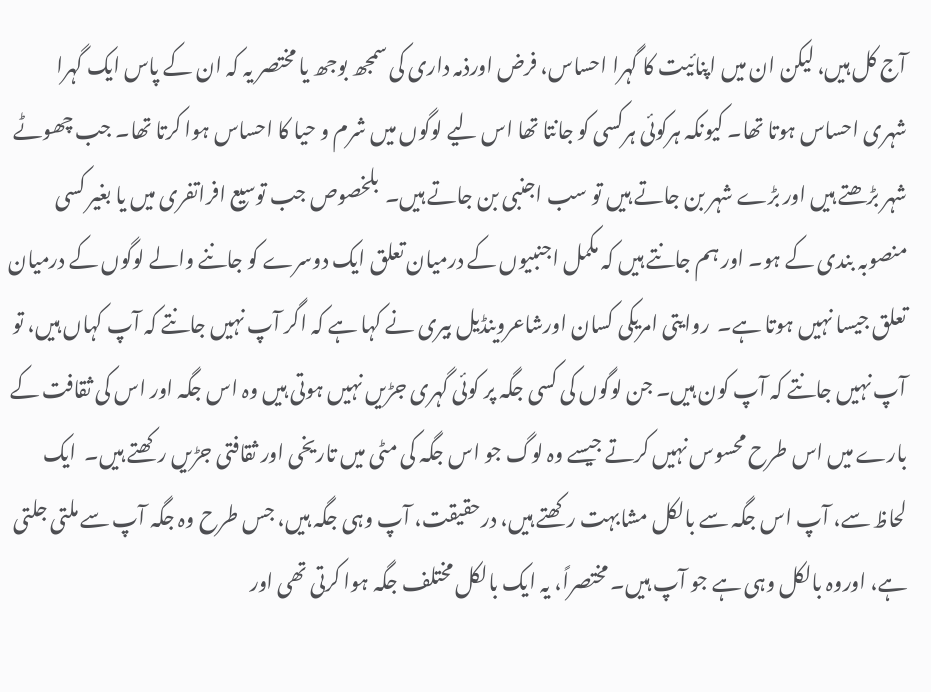آج کل ہیں، لیکن ان میں اپنائیت کا گہرا احساس، فرض اورذمہ داری کی سمجھ بوجھ یا مختصر یہ کہ ان کے پاس ایک گہرا شہری احساس ہوتا تھا۔ کیونکہ ہرکوئی ہرکسی کو جانتا تھا اس لیے لوگوں میں شرم و حیا کا احساس ہوا کرتا تھا۔ جب چھوٹے شہر بڑھتے ہیں اور بڑے شہر بن جاتے ہیں تو سب اجنبی بن جاتے ہیں۔  بلخصوص جب توسیع افراتفری میں یا بغیر کسی منصوبہ بندی کے ہو۔ اور ہم جانتے ہیں کہ مکمل اجنبیوں کے درمیان تعلق ایک دوسرے کو جاننے والے لوگوں کے درمیان تعلق جیسا نہیں ہوتا ہے۔  روایتی امریکی کسان اورشاعروینڈیل بیری نے کہا ہے کہ اگر آپ نہیں جانتے کہ آپ کہاں ہیں، تو آپ نہیں جانتے کہ آپ کون ہیں۔ جن لوگوں کی کسی جگہ پر کوئی گہری جڑیں نہیں ہوتی ہیں وہ اس جگہ اور اس کی ثقافت کے بارے میں اس طرح محسوس نہیں کرتے جیسے وہ لوگ جو اس جگہ کی مٹی میں تاریخی اور ثقافتی جڑیں رکھتے ہیں۔  ایک لحاظ سے، آپ اس جگہ سے بالکل مشابہت رکھتے ہیں، درحقیقت، آپ وہی جگہ ہیں، جس طرح وہ جگہ آپ سے ملتی جلتی ہے، اوروہ بالکل وہی ہے جو آپ ہیں۔ مختصراً، یہ ایک بالکل مختلف جگہ ہوا کرتی تھی اور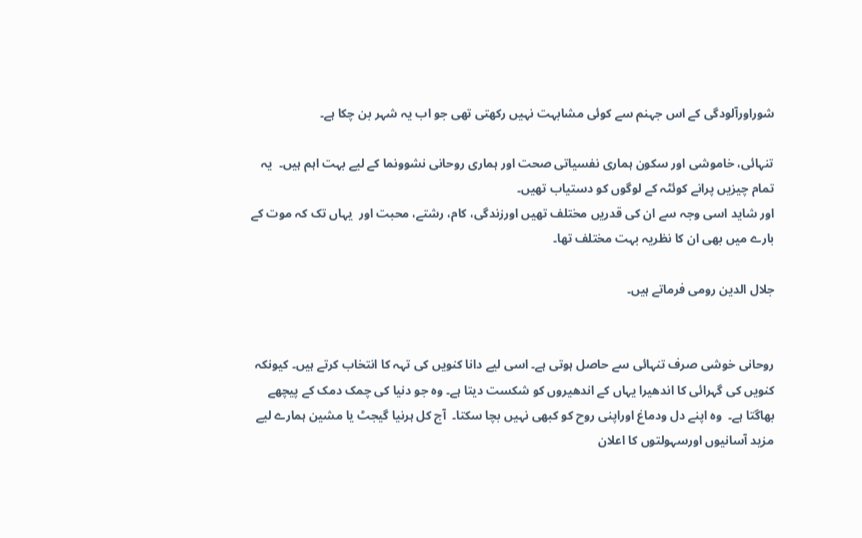شوراورآلودگی کے اس جہنم سے کوئی مشابہت نہیں رکھتی تھی جو اب یہ شہر بن چکا ہے۔

تنہائی، خاموشی اور سکون ہماری نفسیاتی صحت اور ہماری روحانی نشوونما کے لیے بہت اہم ہیں۔  یہ تمام چیزیں پرانے کوئٹہ کے لوگوں کو دستیاب تھیں۔
اور شاید اسی وجہ سے ان کی قدریں مختلف تھیں اورزندگی، کام، رشتے، محبت اور  یہاں تک کہ موت کے بارے میں بھی ان کا نظریہ بہت مختلف تھا۔

جلال الدین رومی فرماتے ہیں۔


روحانی خوشی صرف تنہائی سے حاصل ہوتی ہے۔ اسی لیے دانا کنویں کی تہہ کا انتخاب کرتے ہیں۔ کیونکہ کنویں کی گہرائی کا اندھیرا یہاں کے اندھیروں کو شکست دیتا ہے۔ وہ جو دنیا کی چمک دمک کے پیچھے بھاگتا ہے۔  وہ اپنے دل ودماغ اوراپنی روح کو کبھی نہیں بچا سکتا۔  آج کل ہرنیا گیجٹ یا مشین ہمارے لیے مزید آسانیوں اورسہولتوں کا اعلان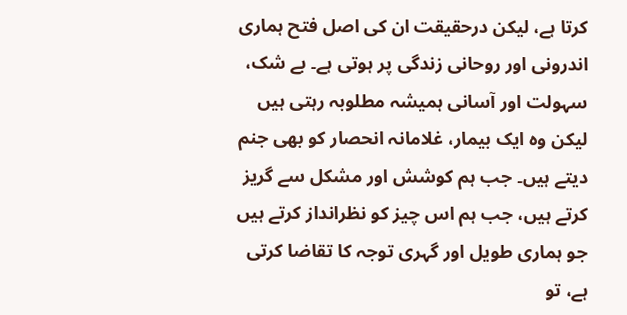کرتا ہے، لیکن درحقیقت ان کی اصل فتح ہماری اندرونی اور روحانی زندگی پر ہوتی ہے۔ بے شک، سہولت اور آسانی ہمیشہ مطلوبہ رہتی ہیں لیکن وہ ایک بیمار، غلامانہ انحصار کو بھی جنم دیتے ہیں۔ جب ہم کوشش اور مشکل سے گریز کرتے ہیں، جب ہم اس چیز کو نظرانداز کرتے ہیں جو ہماری طویل اور گہری توجہ کا تقاضا کرتی ہے، تو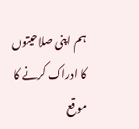ہم اپنی صلاحیتوں کا ادراک کرنے کا موقع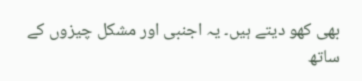بھی کھو دیتے ہیں۔ یہ اجنبی اور مشکل چیزوں کے ساتھ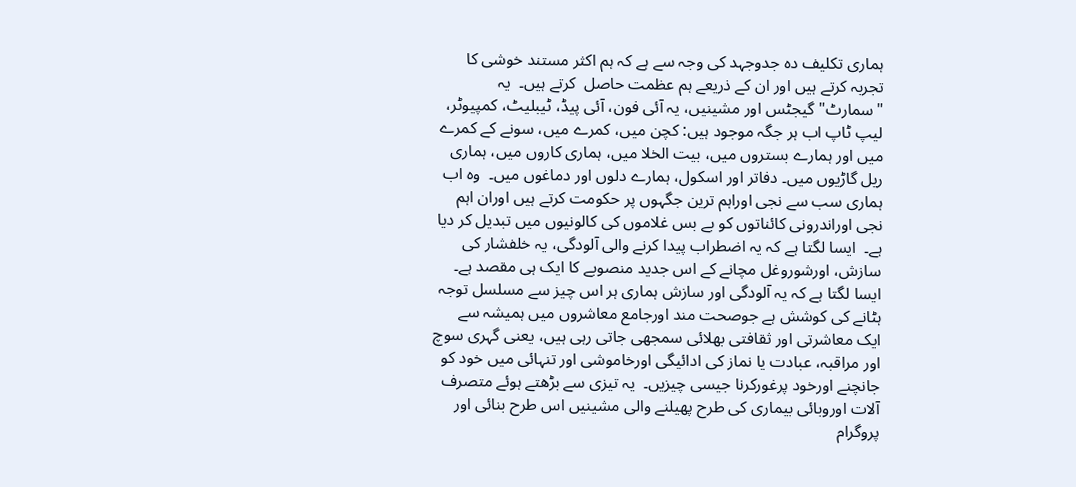ہماری تکلیف دہ جدوجہد کی وجہ سے ہے کہ ہم اکثر مستند خوشی کا تجربہ کرتے ہیں اور ان کے ذریعے ہم عظمت حاصل  کرتے ہیں۔  یہ "سمارٹ" گیجٹس اور مشینیں، یہ آئی فون، آئی پیڈ، ٹیبلیٹ، کمپیوٹر، لیپ ٹاپ اب ہر جگہ موجود ہیں: کچن میں، کمرے میں، سونے کے کمرے میں اور ہمارے بستروں میں، بیت الخلا میں، ہماری کاروں میں، ہماری ریل گاڑیوں میں۔ دفاتر اور اسکول، ہمارے دلوں اور دماغوں میں۔  وہ اب ہماری سب سے نجی اوراہم ترین جگہوں پر حکومت کرتے ہیں اوران اہم نجی اوراندرونی کائناتوں کو بے بس غلاموں کی کالونیوں میں تبدیل کر دیا ہے۔  ایسا لگتا ہے کہ یہ اضطراب پیدا کرنے والی آلودگی، یہ خلفشار کی سازش، اورشوروغل مچانے کے اس جدید منصوبے کا ایک ہی مقصد ہے۔ ایسا لگتا ہے کہ یہ آلودگی اور سازش ہماری ہر اس چیز سے مسلسل توجہ ہٹانے کی کوشش ہے جوصحت مند اورجامع معاشروں میں ہمیشہ سے ایک معاشرتی اور ثقافتی بھلائی سمجھی جاتی رہی ہیں، یعنی گہری سوچ اور مراقبہ، عبادت یا نماز کی ادائیگی اورخاموشی اور تنہائی میں خود کو جانچنے اورخود پرغورکرنا جیسی چیزیں۔  یہ تیزی سے بڑھتے ہوئے متصرف آلات اوروبائی بیماری کی طرح پھیلنے والی مشینیں اس طرح بنائی اور پروگرام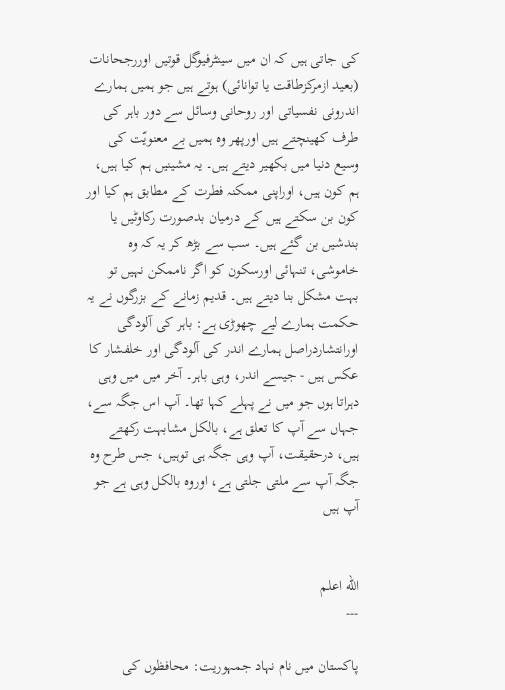کی جاتی ہیں کہ ان میں سینٹرفیوگل قوتیں اوررجحانات (بعید ازمرکزطاقت یا توانائی) ہوتے ہیں جو ہمیں ہمارے اندرونی نفسیاتی اور روحانی وسائل سے دور باہر کی طرف کھینچتے ہیں اورپھر وہ ہمیں بے معنویّت کی وسیع دنیا میں بکھیر دیتے ہیں۔ یہ مشینیں ہم کیا ہیں، ہم کون ہیں، اوراپنی ممکنہ فطرت کے مطابق ہم کیا اور کون بن سکتے ہیں کے درمیان بدصورت رکاوٹیں یا بندشیں بن گئے ہیں۔ سب سے بڑھ کر یہ کہ وہ خاموشی، تنہائی اورسکون کو اگر ناممکن نہیں تو بہت مشکل بنا دیتے ہیں۔ قدیم زمانے کے بزرگوں نے یہ حکمت ہمارے لیے چھوڑی ہے: باہر کی آلودگی اورانتشاردراصل ہمارے اندر کی آلودگی اور خلفشار کا عکس ہیں - جیسے اندر، وہی باہر۔ آخر میں میں وہی دہراتا ہوں جو میں نے پہلے کہا تھا۔ آپ اس جگہ سے، جہاں سے آپ کا تعلق ہے، بالکل مشابہت رکھتے ہیں، درحقیقت، آپ وہی جگہ ہی توہیں، جس طرح وہ جگہ آپ سے ملتی جلتی ہے، اوروہ بالکل وہی ہے جو آپ ہیں


الله اعلم
---

پاکستان میں نام نہاد جمہوریت: محافظوں کی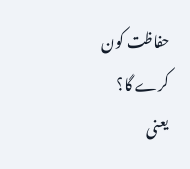حفاظت کون کرے گا؟
یعنی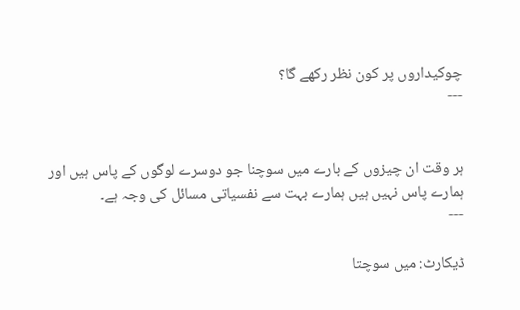چوکیداروں پر کون نظر رکھے گا؟
---


ہر وقت ان چیزوں کے بارے میں سوچنا جو دوسرے لوگوں کے پاس ہیں اور ہمارے پاس نہیں ہیں ہمارے بہت سے نفسیاتی مسائل کی وجہ ہے۔
---

ڈیکارٹ: میں سوچتا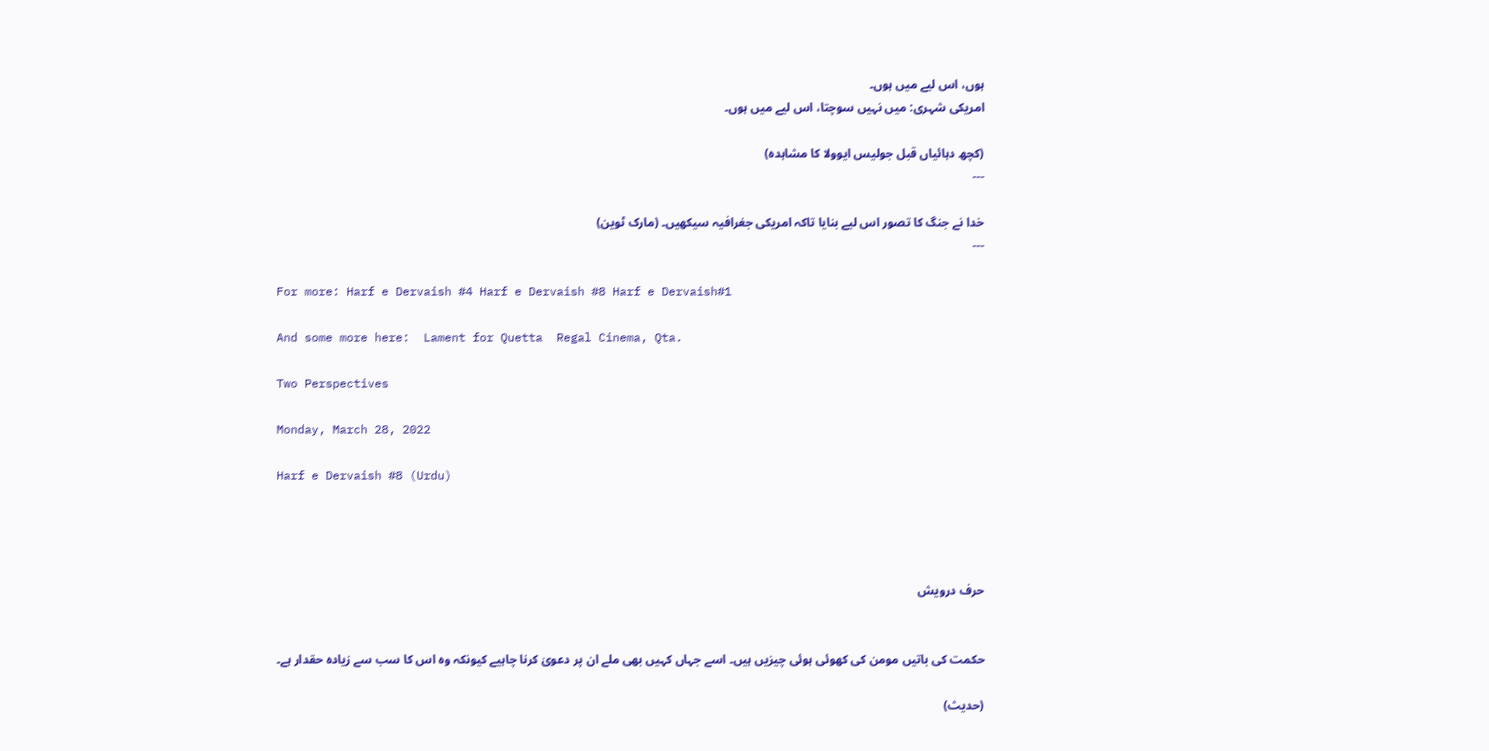ہوں، اس لیے میں ہوں۔
امریکی شہری: میں نہیں سوچتا، اس لیے میں ہوں۔

(کچھ دہائیاں قبل جولیس ایوولا کا مشاہدہ)
---

خدا نے جنگ کا تصور اس لیے بنایا تاکہ امریکی جغرافیہ سیکھیں۔ (مارک ٹوین)
---

For more: Harf e Dervaish #4 Harf e Dervaish #8 Harf e Dervaish#1

And some more here:  Lament for Quetta  Regal Cinema, Qta.

Two Perspectives

Monday, March 28, 2022

Harf e Dervaish #8 (Urdu)




حرف درویش


حکمت کی باتیں مومن کی کھوئی ہوئی چیزیں ہیں۔ اسے جہاں کہیں بھی ملے ان پر دعویٰ کرنا چاہیے کیونکہ وہ اس کا سب سے زیادہ حقدار ہے۔

(حدیث)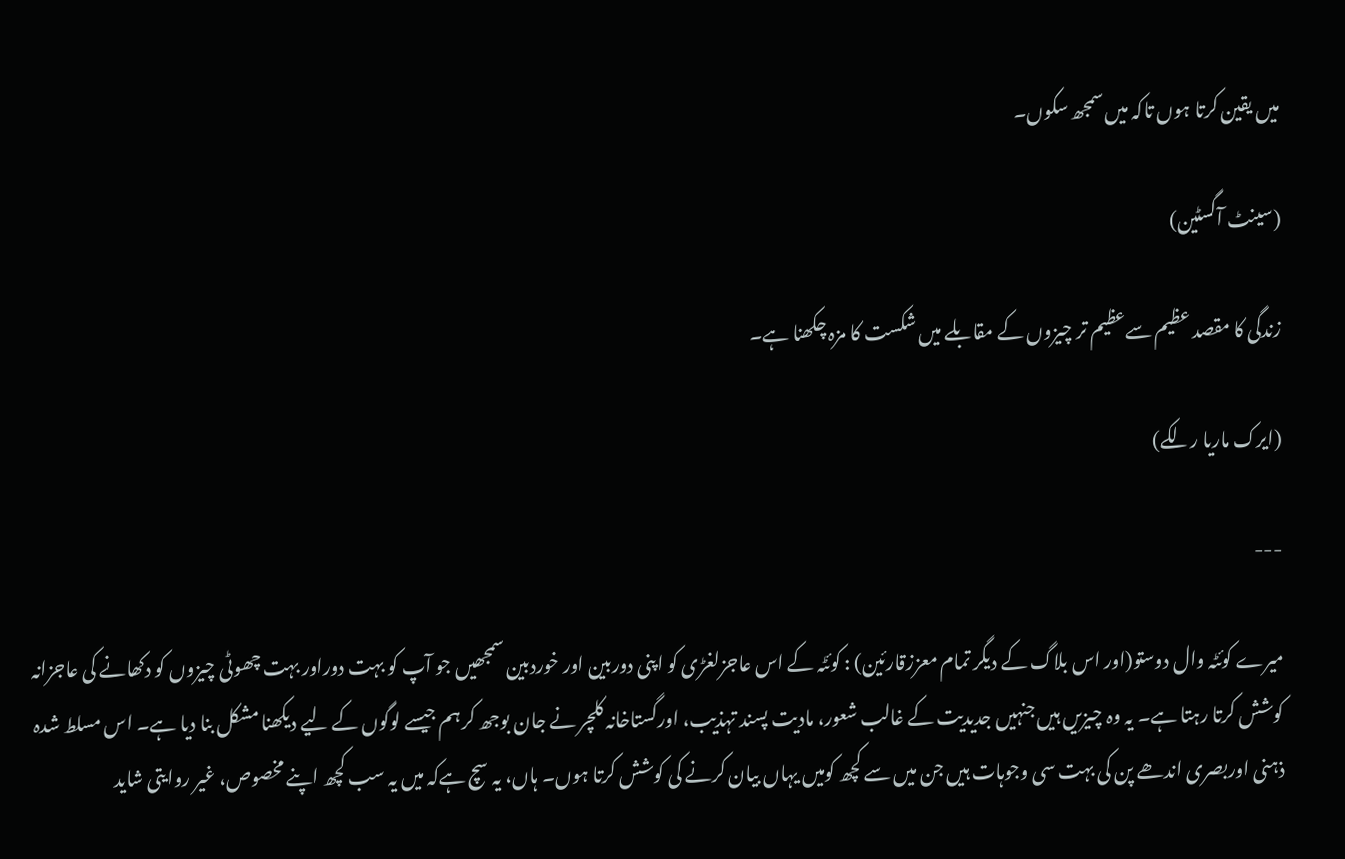میں یقین کرتا ہوں تاکہ میں سمجھ سکوں۔

(سینٹ آگسٹین)

زندگی کا مقصد عظیم سےعظیم تر چیزوں کے مقابلے میں شکست کا مزہ چکھنا ہے۔

(ایرک ماریا رلکے)

---

میرے کوئٹہ وال دوستو(اور اس بلاگ کے دیگر تمام معززقارئین) : کوئٹہ کے اس عاجزلغڑی کو اپنی دوربین اور خوردبین سمجھیں جو آپ کو بہت دوراور بہت چھوٹی چیزوں کو دکھانے کی عاجزانہ کوشش کرتا رہتا ہے۔ یہ وہ چیزیں ہیں جنہیں جدیدیت کے غالب شعور، مادیت پسند تہذیب، اورگستاخانہ کلچر نے جان بوجھ کر ہم جیسے لوگوں کے لیے دیکھنا مشکل بنا دیا ہے۔ اس مسلط شدہ ذہنی اوربصری اندھے پن کی بہت سی وجوہات ہیں جن میں سے کچھ کومیں یہاں بیان کرنے کی کوشش کرتا ہوں۔ ہاں، یہ سچ ہےکہ میں یہ سب کچھ اپنے مخصوص، غیر روایتی شاید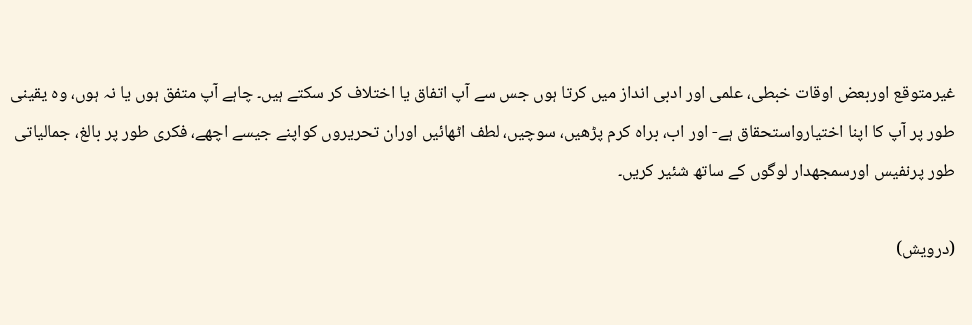غیرمتوقع اوربعض اوقات خبطی، علمی اور ادبی انداز میں کرتا ہوں جس سے آپ اتفاق یا اختلاف کر سکتے ہیں۔ چاہے آپ متفق ہوں یا نہ ہوں، وہ یقینی طور پر آپ کا اپنا اختیارواستحقاق ہے- اور اب، براہ کرم پڑھیں، سوچیں، لطف اٹھائیں اوران تحریروں کواپنے جیسے اچھے، فکری طور پر بالغ، جمالیاتی طور پرنفیس اورسمجھدار لوگوں کے ساتھ شئیر کریں۔

(درویش)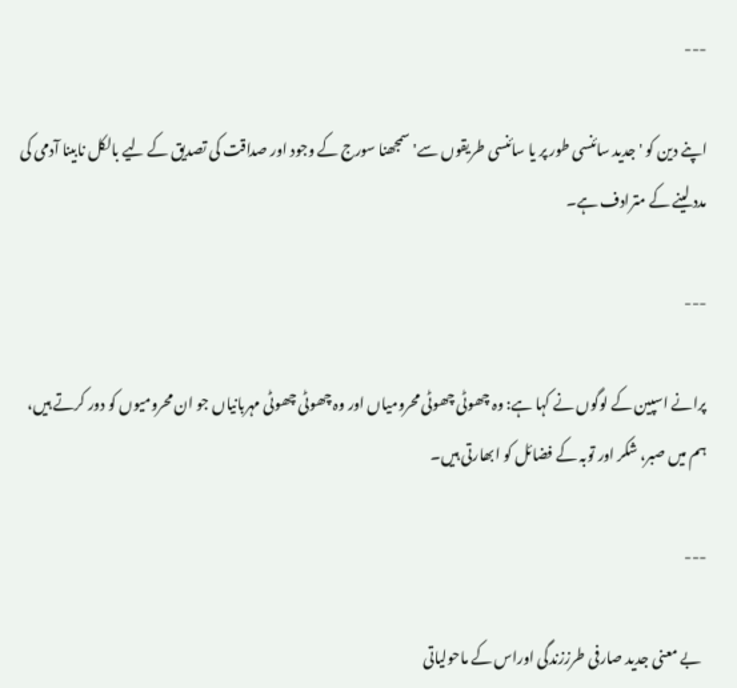---

اپنے دین کو ' جدید سائنسی طور پر یا سائنسی طریقوں سے' سمجھنا سورج کے وجود اور صداقت کی تصدیق کے لیے بالکل نابینا آدمی کی مدد لینے کے مترادف ہے۔

---

پرانے اسپین کے لوگوں نے کہا ہے: وہ چھوٹی چھوٹی محرومیاں اور وہ چھوٹی چھوٹی مہربانیاں جو ان محرومیوں کو دور کرتے ہیں، ہم میں صبر، شکر اور توبہ کے فضائل کو ابھارتی ہیں۔

---

  بے معنی جدید صارفی طرززندگی اوراس کے ماحولیاتی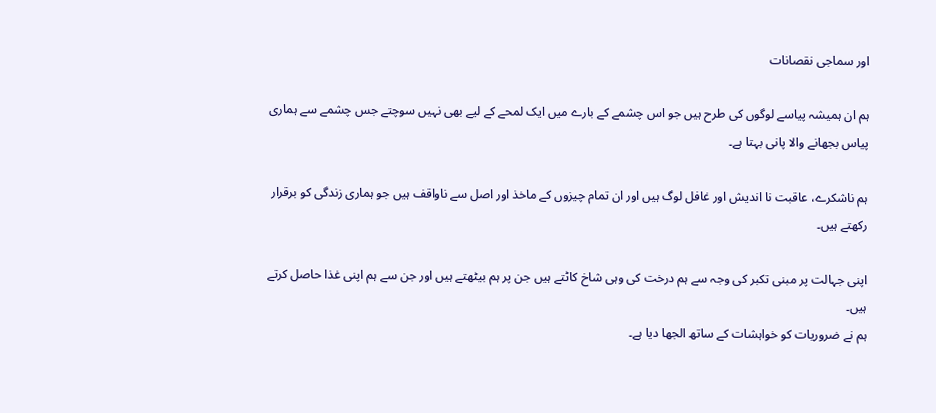اور سماجی نقصانات

ہم ان ہمیشہ پیاسے لوگوں کی طرح ہیں جو اس چشمے کے بارے میں ایک لمحے کے لیے بھی نہیں سوچتے جس چشمے سے ہماری پیاس بجھانے والا پانی بہتا ہے۔

ہم ناشکرے، عاقبت نا اندیش اور غافل لوگ ہیں اور ان تمام چیزوں کے ماخذ اور اصل سے ناواقف ہیں جو ہماری زندگی کو برقرار رکھتے ہیں۔

اپنی جہالت پر مبنی تکبر کی وجہ سے ہم درخت کی وہی شاخ کاٹتے ہیں جن پر ہم بیٹھتے ہیں اور جن سے ہم اپنی غذا حاصل کرتے ہیں۔
ہم نے ضروریات کو خواہشات کے ساتھ الجھا دیا ہے۔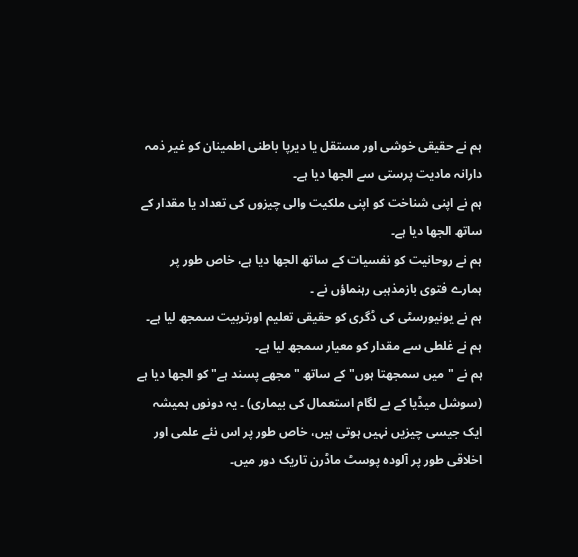ہم نے حقیقی خوشی اور مستقل یا دیرپا باطنی اطمینان کو غیر ذمہ دارانہ مادیت پرستی سے الجھا دیا ہے۔
ہم نے اپنی شناخت کو اپنی ملکیت والی چیزوں کی تعداد یا مقدار کے ساتھ الجھا دیا ہے۔
ہم نے روحانیت کو نفسیات کے ساتھ الجھا دیا ہے، خاص طور پر ہمارے فتوی بازمذہبی رہنماؤں نے ۔
ہم نے یونیورسٹی کی ڈگری کو حقیقی تعلیم اورتربیت سمجھ لیا ہے۔
ہم نے غلطی سے مقدار کو معیار سمجھ لیا ہے۔
ہم نے "میں سمجھتا ہوں" کے ساتھ "مجھے پسند ہے" کو الجھا دیا ہے (سوشل میڈیا کے بے لگام استعمال کی بیماری) ۔ یہ دونوں ہمیشہ ایک جیسی چیزیں نہیں ہوتی ہیں، خاص طور پر اس نئے علمی اور اخلاقی طور پر آلودہ پوسٹ ماڈرن تاریک دور میں۔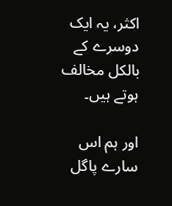اکثر، یہ ایک دوسرے کے بالکل مخالف ہوتے ہیں۔

اور ہم اس سارے پاگل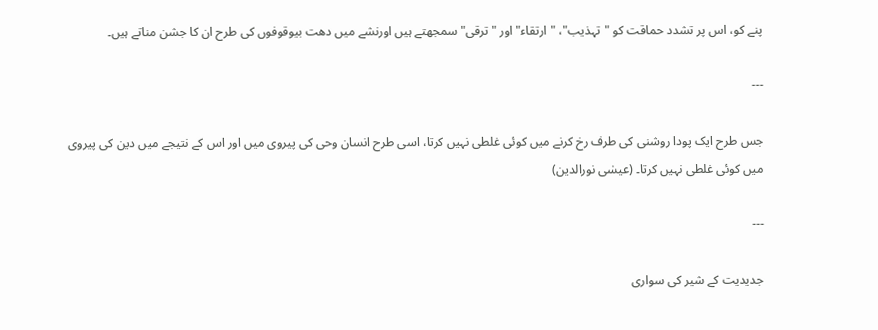پنے کو، اس پر تشدد حماقت کو "تہذیب"، "ارتقاء" اور "ترقی" سمجھتے ہیں اورنشے میں دھت بیوقوفوں کی طرح ان کا جشن مناتے ہیں۔

---

جس طرح ایک پودا روشنی کی طرف رخ کرنے میں کوئی غلطی نہیں کرتا، اسی طرح انسان وحی کی پیروی میں اور اس کے نتیجے میں دین کی پیروی میں کوئی غلطی نہیں کرتا۔ (عیسٰی نورالدین)

---

جدیدیت کے شیر کی سواری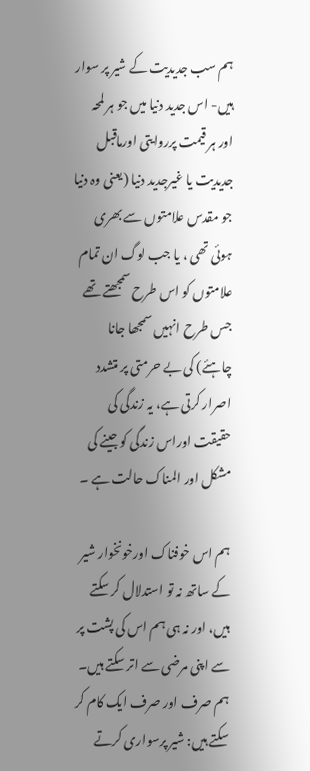ہم سب جدیدیت کے شیر پر سوار ہیں- اس جدید دنیا میں جو ہر لمحہ اور ہر قیمت پرروایتی اورماقبل جدیدیت یا غیرجدید دنیا (یعنی وہ دنیا جو مقدس علامتوں سے بھری ہوئی تھی ، یا جب لوگ ان تمام علامتوں کو اس طرح سمجھتے تھے جس طرح انہیں سمجھا جانا چاہئے) کی بے حرمتی پر متشدد اصرار کرتی ہے، یہ زندگی کی حقیقت اوراس زندگی کو جینے کی مشکل اور المناک حالت ہے ۔

ہم اس خوفناک اورخونخوار شیر کے ساتھ نہ تو استدلال کر سکتے ہیں، اور نہ ہی ہم اس کی پشت پر سے اپنی مرضی سے اتر سکتے ہیں۔
ہم صرف اور صرف ایک کام کر سکتے ہیں: شیر پرسواری کرتے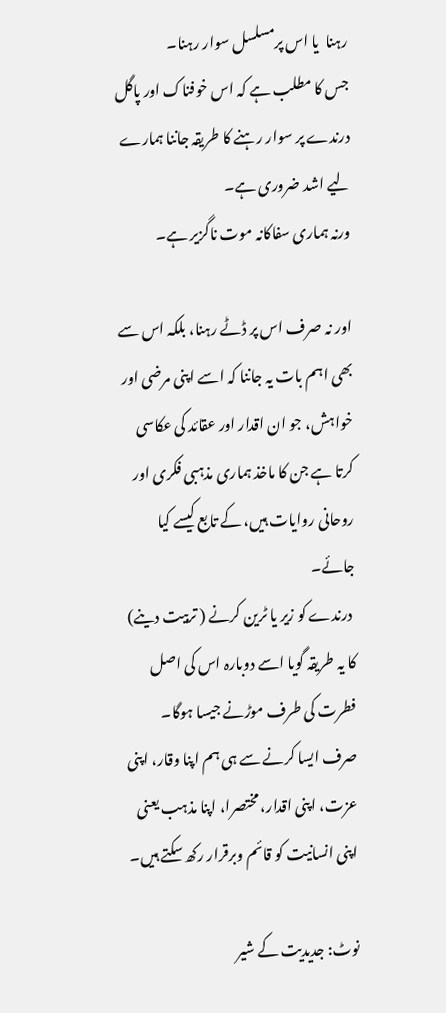رہنا  یا اس پرمسلسل سوار رہنا۔
جس کا مطلب ہے کہ اس خوفناک اور پاگل درندے پر سوار رہنے کا طریقہ جاننا ہمارے لیے اشد ضروری ہے۔
ورنہ ہماری سفاکانہ موت ناگزیر ہے۔

اور نہ صرف اس پر ڈٹے رہنا، بلکہ اس سے بھی اہم بات یہ جاننا کہ اسے اپنی مرضی اور خواہش، جو ان اقدار اور عقائد کی عکاسی کرتا ہے جن کا ماخذ ہماری مذہبی فکری اور روحانی روایات ہیں، کے تابع کیسے کیا جائے۔
 درندے کو زیر یا ٹرین کرنے ( تربیت دینے) کا یہ طریقہ گویا اسے دوبارہ اس کی اصل فطرت کی طرف موڑنے جیسا ہوگا۔
صرف ایسا کرنے سے ہی ہم اپنا وقار، اپنی عزت، اپنی اقدار، مختصرا، اپنا مذہب یعنی اپنی انسانیت کو قائم وبرقرار رکھ سکتے ہیں۔

نوٹ: جدیدیت کے شیر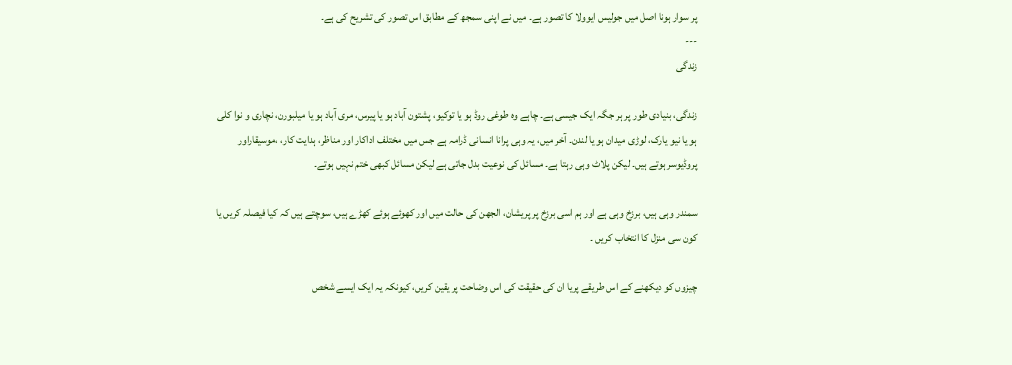پر سوار ہونا اصل میں جولیس ایوولا کا تصور ہے۔ میں نے اپنی سمجھ کے مطابق اس تصور کی تشریح کی ہے۔
---
زندگی

زندگی، بنیادی طور پر ہر جگہ ایک جیسی ہے۔ چاہے وہ طوغی روڈ ہو یا توکیو، پشتون آباد ہو یا پیرس، مری آباد ہو یا میلبورن، نچاری و نوا کلی ہو یا نیو یارک، لوڑی میدان ہو یا لندن۔ آخر میں، یہ وہی پرانا انسانی ڈرامہ ہے جس میں مختلف اداکار اور مناظر، ہدایت کار، ،موسیقاراور پروڈیوسر ہوتے ہیں۔ لیکن پلاٹ وہی رہتا ہے۔ مسائل کی نوعیت بدل جاتی ہے لیکن مسائل کبھی ختم نہیں ہوتے۔

سمندر وہی ہیں، برزخ وہی ہے اور ہم اسی برزخ پر پریشان، الجھن کی حالت میں اور کھوئے ہوئے کھڑے ہیں، سوچتے ہیں کہ کیا فیصلہ کریں یا کون سی منزل کا انتخاب کریں ۔

چیزوں کو دیکھنے کے اس طریقے پریا ان کی حقیقت کی اس وضاحت پر یقین کریں، کیونکہ یہ ایک ایسے شخص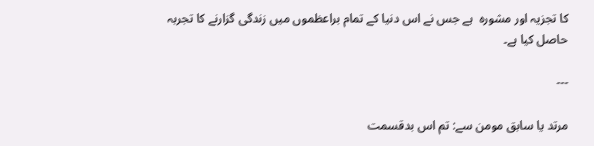کا تجزیہ اور مشورہ  ہے جس نے اس دنیا کے تمام براعظموں میں زندگی گزارنے کا تجربہ حاصل کیا ہے۔

---

مرتد یا سابق مومن سے: تم اس بدقسمت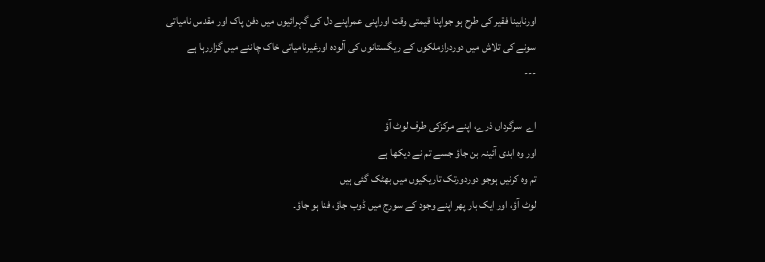اورنابینا فقیر کی طرح ہو جواپنا قیمتی وقت اوراپنی عمراپنے دل کی گہرائیوں میں دفن پاک اور مقدس نامیاتی
سونے کی تلاش میں دوردرازملکوں کے ریگستانوں کی آلودہ اورغیرنامیاتی خاک چاننے میں گزاررہا ہے
---

اے  سرگرداں ذرے، اپنے مرکزکی طرف لوٹ آؤ
اور وہ ابدی آئینہ بن جاؤ جسے تم نے دیکھا ہے
تم وہ کرنیں ہوجو دوردورتک تاریکیوں میں بھٹک گئی ہیں
لوٹ آؤ، اور ایک بار پھر اپنے وجود کے سورج میں ڈوب جاؤ، فنا ہو جاؤ۔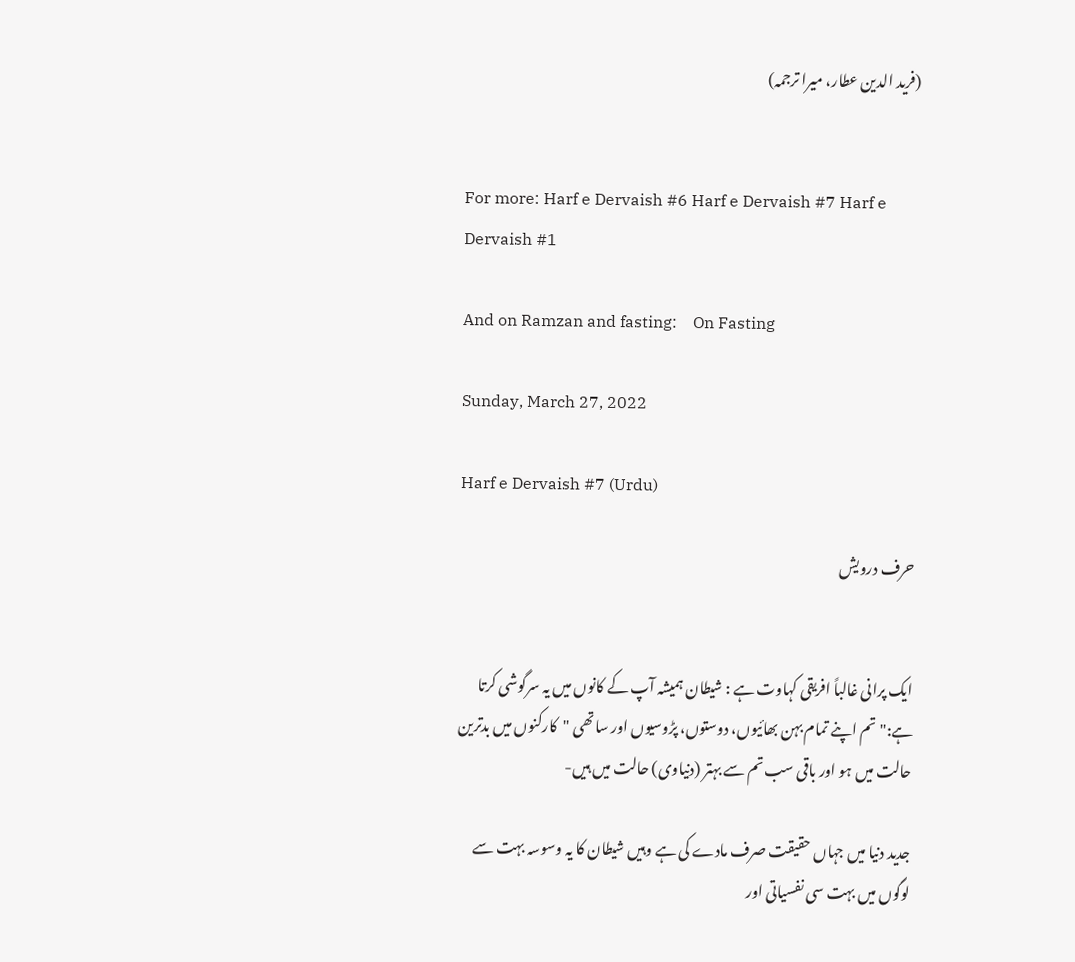(فرید الدین عطار، میرا ترجمہ)


For more: Harf e Dervaish #6 Harf e Dervaish #7 Harf e Dervaish #1

And on Ramzan and fasting:    On Fasting

Sunday, March 27, 2022

Harf e Dervaish #7 (Urdu)

حرف درویش


ایک پرانی غالباً افریقی کہاوت ہے : شیطان ہمیشہ آپ کے کانوں میں یہ سرگوشی کرتا ہے:"تم اپنے تمام بہن بھائیوں، دوستوں، پڑوسیوں اور ساتھی "کارکنوں میں بدترین حالت میں ہو اور باقی سب تم سے بہتر (دنیاوی) حالت میں ہیں-

جدید دنیا میں جہاں حقیقت صرف مادے کی ہے وہیں شیطان کا یہ وسوسہ بہت سے لوگوں میں بہت سی نفسیاتی اور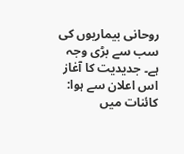روحانی بیماریوں کی سب سے بڑی وجہ ہے۔ جدیدیت کا آغاز اس اعلان سے ہوا: کائنات میں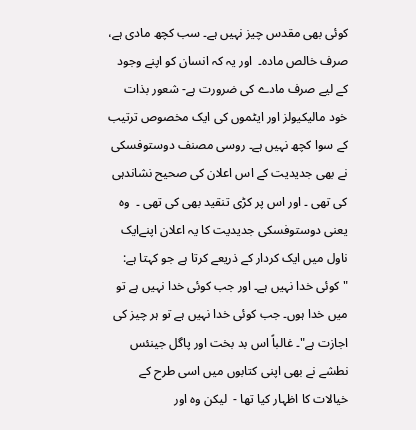کوئی بھی مقدس چیز نہیں ہے۔ سب کچھ مادی ہے، صرف خالص مادہ۔  اور یہ کہ انسان کو اپنے وجود کے لیے صرف مادے کی ضرورت ہے- شعور بذات خود مالیکیولز اور ایٹموں کی ایک مخصوص ترتیب کے سوا کچھ نہیں ہے۔ روسی مصنف دوستوفسکی نے بھی جدیدیت کے اس اعلان کی صحیح نشاندہی کی تھی ۔ اور اس پر کڑی تنقید بھی کی تھی ۔  وہ یعنی دوستوفسکی جدیدیت کا یہ اعلان اپنےایک ناول میں ایک کردار کے ذریعے کرتا ہے جو کہتا ہے: "کوئی خدا نہیں ہے۔ اور جب کوئی خدا نہیں ہے تو میں خدا ہوں۔ جب کوئی خدا نہیں ہے تو ہر چیز کی اجازت ہے"۔ غالباً اس بد بخت اور پاگل جینئس نطشے نے بھی اپنی کتابوں میں اسی طرح کے خیالات کا اظہار کیا تھا -  لیکن وہ اور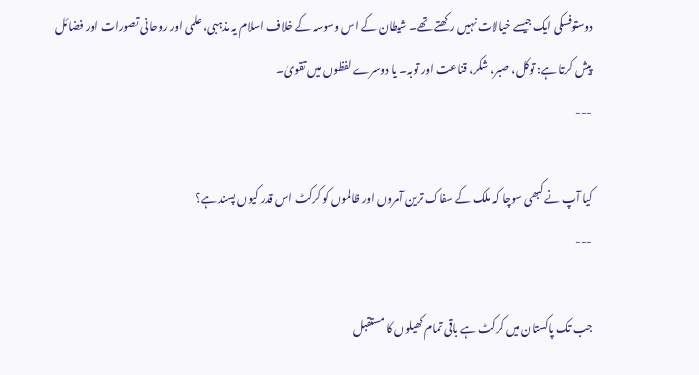دوستوفسکی ایک جیسے خیالات نہیں رکھتے تھے۔ شیطان کے اس وسوسہ کے خلاف اسلام یہ مذہبی، علمی اور روحانی تصورات اور فضائل پیش کرتا ہے: توکل، صبر، شکر، قناعت اور توبہ۔ یا دوسرے لفظوں میں تقویٰ۔
---

کیا آپ نے کبھی سوچا کہ ملک کے سفاک ترین آمروں اور ظالموں کو کرکٹ اس قدر کیوں پسند ہے؟
---

جب تک پاکستان میں کرکٹ ہے باقی تمام کھیلوں کا مستقبل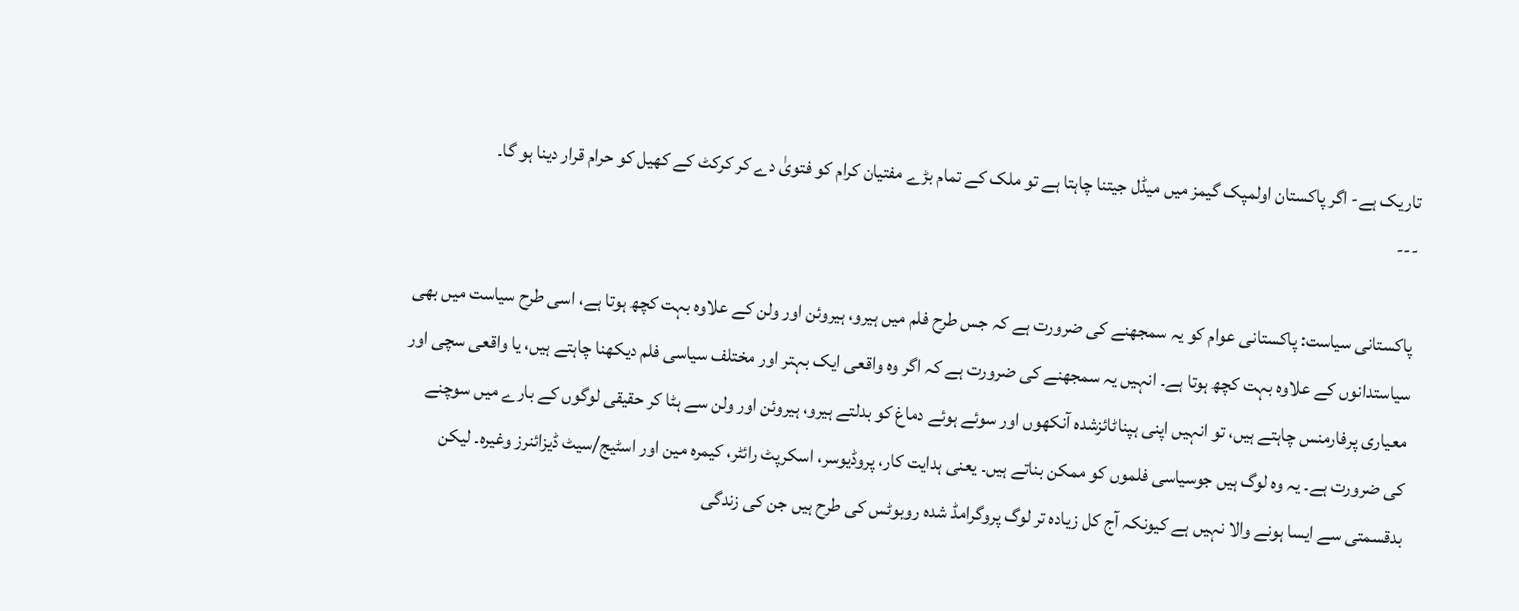تاریک ہے- اگر پاکستان اولمپک گیمز میں میڈل جیتنا چاہتا ہے تو ملک کے تمام بڑے مفتیان کرام کو فتویٰ دے کر کرکٹ کے کھیل کو حرام قرار دینا ہو گا۔
---

پاکستانی سیاست: پاکستانی عوام کو یہ سمجھنے کی ضرورت ہے کہ جس طرح فلم میں ہیرو، ہیروئن اور ولن کے علاوہ بہت کچھ ہوتا ہے، اسی طرح سیاست میں بھی سیاستدانوں کے علاوہ بہت کچھ ہوتا ہے۔ انہیں یہ سمجھنے کی ضرورت ہے کہ اگر وہ واقعی ایک بہتر اور مختلف سیاسی فلم دیکھنا چاہتے ہیں، یا واقعی سچی اور معیاری پرفارمنس چاہتے ہیں، تو انہیں اپنی ہپناٹائزشدہ آنکھوں اور سوئے ہوئے دماغ کو بدلتے ہیرو، ہیروئن اور ولن سے ہٹا کر حقیقی لوگوں کے بارے میں سوچنے کی ضرورت ہے۔ یہ وہ لوگ ہیں جوسیاسی فلموں کو ممکن بناتے ہیں۔ یعنی ہدایت کار، پروڈیوسر، اسکرپٹ رائٹر، کیمرہ مین اور اسٹیج/سیٹ ڈیزائنرز وغیرہ۔ لیکن بدقسمتی سے ایسا ہونے والا نہیں ہے کیونکہ آج کل زیادہ تر لوگ پروگرامڈ شدہ روبوٹس کی طرح ہیں جن کی زندگی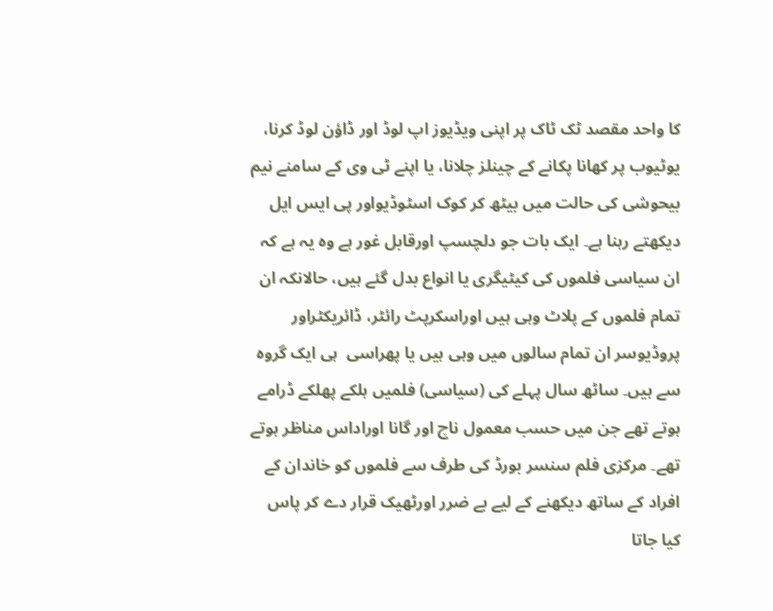کا واحد مقصد ٹک ٹاک پر اپنی ویڈیوز اپ لوڈ اور ڈاؤن لوڈ کرنا، یوٹیوب پر کھانا پکانے کے چینلز چلانا، یا اپنے ٹی وی کے سامنے نیم بیحوشی کی حالت میں بیٹھ کر کوک اسٹوڈیواور پی ایس ایل دیکھتے رہنا ہے۔ ایک بات جو دلچسپ اورقابل غور ہے وہ یہ ہے کہ ان سیاسی فلموں کی کیٹیگری یا انواع بدل گئے ہیں، حالانکہ ان تمام فلموں کے پلاٹ وہی ہیں اوراسکرپٹ رائٹر، ڈائریکٹراور پروڈیوسر ان تمام سالوں میں وہی ہیں یا پھراسی  ہی ایک گروہ سے ہیں۔ ساٹھ سال پہلے کی (سیاسی) فلمیں ہلکے پھلکے ڈرامے ہوتے تھے جن میں حسب معمول ناچ اور گانا اوراداس مناظر ہوتے تھے۔ مرکزی فلم سنسر بورڈ کی طرف سے فلموں کو خاندان کے افراد کے ساتھ دیکھنے کے لیے بے ضرر اورٹھیک قرار دے کر پاس کیا جاتا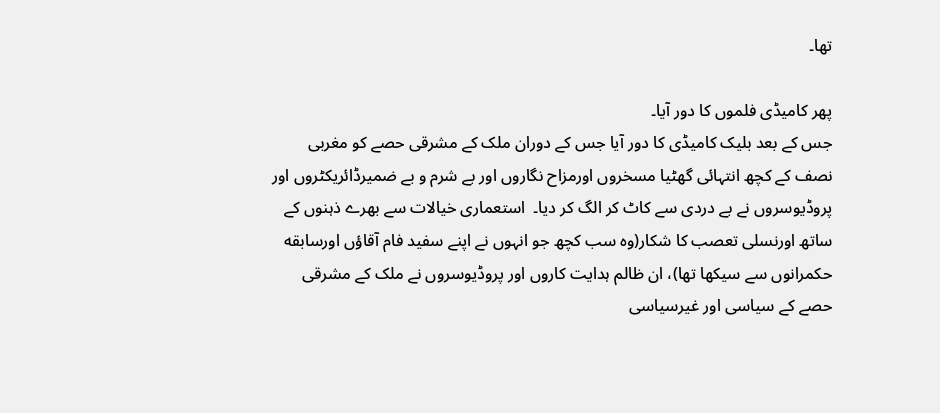تھا۔

پھر کامیڈی فلموں کا دور آیا۔
جس کے بعد بلیک کامیڈی کا دور آیا جس کے دوران ملک کے مشرقی حصے کو مغربی نصف کے کچھ انتہائی گھٹیا مسخروں اورمزاح نگاروں اور بے شرم و بے ضمیرڈائریکٹروں اور پروڈیوسروں نے بے دردی سے کاٹ کر الگ کر دیا۔  استعماری خیالات سے بھرے ذہنوں کے ساتھ اورنسلی تعصب کا شکار(وہ سب کچھ جو انہوں نے اپنے سفید فام آقاؤں اورسابقه حکمرانوں سے سیکھا تھا)، ان ظالم ہدایت کاروں اور پروڈیوسروں نے ملک کے مشرقی حصے کے سیاسی اور غیرسیاسی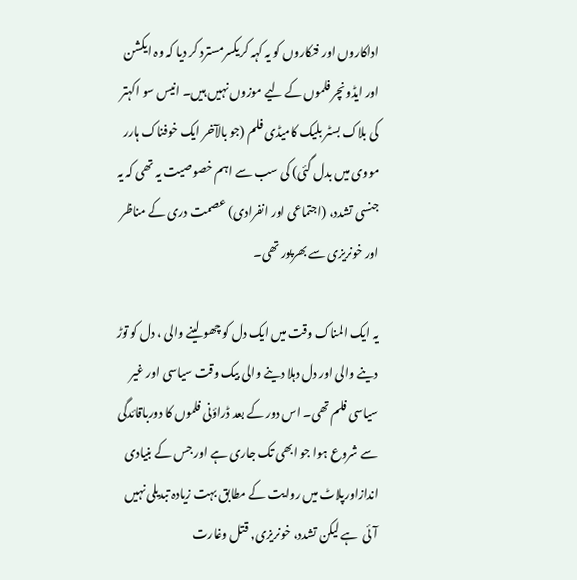اداکاروں اور فنکاروں کو یہ کہہ کریکسرمسترد کر دیا کہ وہ ایکشن اور ایڈونچر فلموں کے لیے موزوں نہیں ہیں۔ انیس سو اکہتر کی بلاک بسٹر بلیک کامیڈی فلم (جو بالآخر ایک خوفناک ہارر مووی میں بدل گئی) کی سب سے اہم خصوصیت یہ تھی کہ یہ جنسی تشدد، (اجتماعی اور انفرادی) عصمت دری کے مناظر اور خونریزی سے بھرپور تھی۔

یہ ایک المناک وقت میں ایک دل کو چھو لینے والی ، دل کو توڑ دینے والی اور دل دہلا دینے والی بیک وقت سیاسی اور غیر سیاسی فلم تھی۔ اس دور کے بعد ڈراؤنی فلموں کا دورباقائدگی سے شروع ہوا جو ابھی تک جاری ہے اور جس کے بنیادی اندازاورپلاٹ میں روایت کے مطابق بہت زیادہ تبدیلی نہیں آئی  ہے لیکن تشدد، خونریزی, قتل وغارت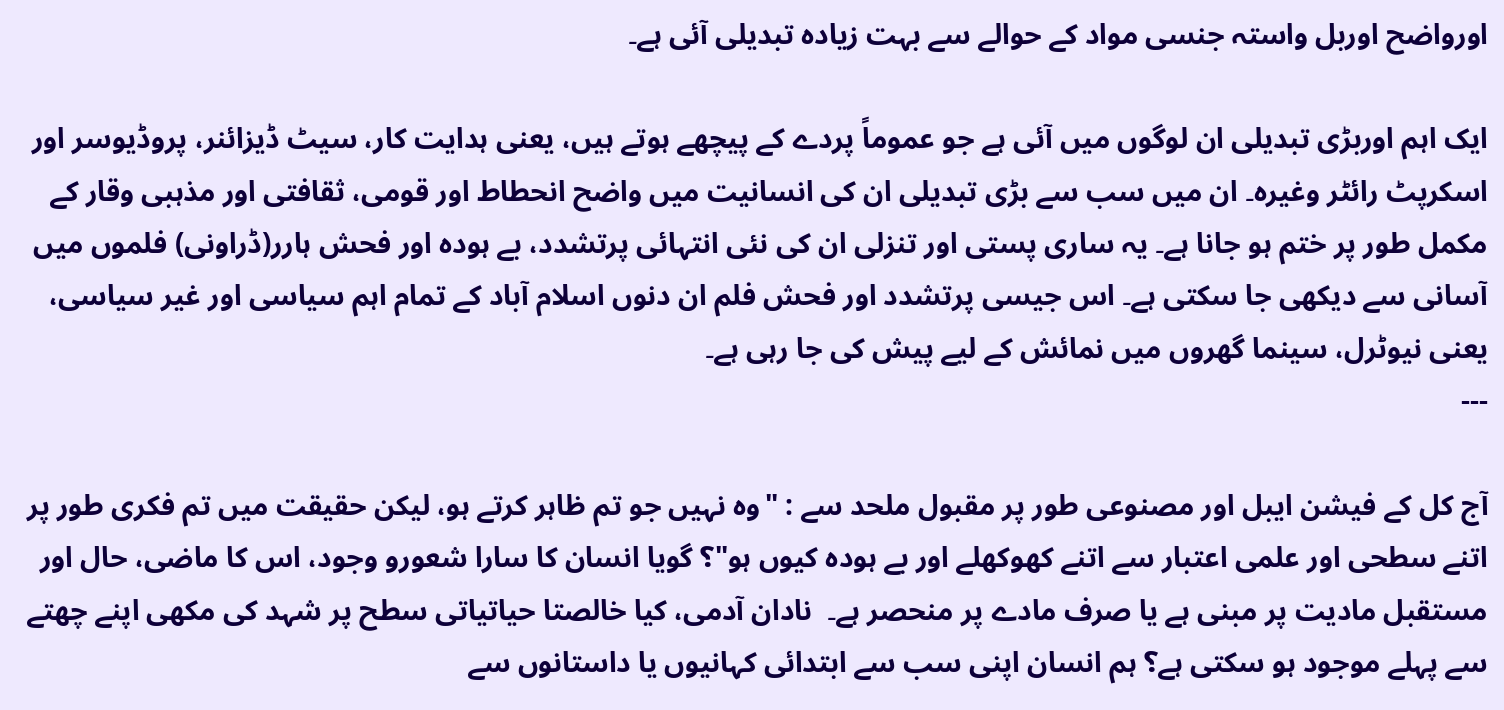اورواضح اوربل واستہ جنسی مواد کے حوالے سے بہت زیادہ تبدیلی آئی ہے۔

ایک اہم اوربڑی تبدیلی ان لوگوں میں آئی ہے جو عموماً پردے کے پیچھے ہوتے ہیں، یعنی ہدایت کار، سیٹ ڈیزائنر، پروڈیوسر اور اسکرپٹ رائٹر وغیرہ۔ ان میں سب سے بڑی تبدیلی ان کی انسانیت میں واضح انحطاط اور قومی، ثقافتی اور مذہبی وقار کے مکمل طور پر ختم ہو جانا ہے۔ یہ ساری پستی اور تنزلی ان کی نئی انتہائی پرتشدد، بے ہودہ اور فحش ہارر(ڈراونی) فلموں میں آسانی سے دیکھی جا سکتی ہے۔ اس جیسی پرتشدد اور فحش فلم ان دنوں اسلام آباد کے تمام اہم سیاسی اور غیر سیاسی، یعنی نیوٹرل، سینما گھروں میں نمائش کے لیے پیش کی جا رہی ہے۔
---

آج کل کے فیشن ایبل اور مصنوعی طور پر مقبول ملحد سے : "وہ نہیں جو تم ظاہر کرتے ہو، لیکن حقیقت میں تم فکری طور پر اتنے سطحی اور علمی اعتبار سے اتنے کھوکھلے اور بے ہودہ کیوں ہو"؟ گویا انسان کا سارا شعورو وجود، اس کا ماضی، حال اور مستقبل مادیت پر مبنی ہے یا صرف مادے پر منحصر ہے۔  نادان آدمی، کیا خالصتا حیاتیاتی سطح پر شہد کی مکھی اپنے چھتے سے پہلے موجود ہو سکتی ہے؟ ہم انسان اپنی سب سے ابتدائی کہانیوں یا داستانوں سے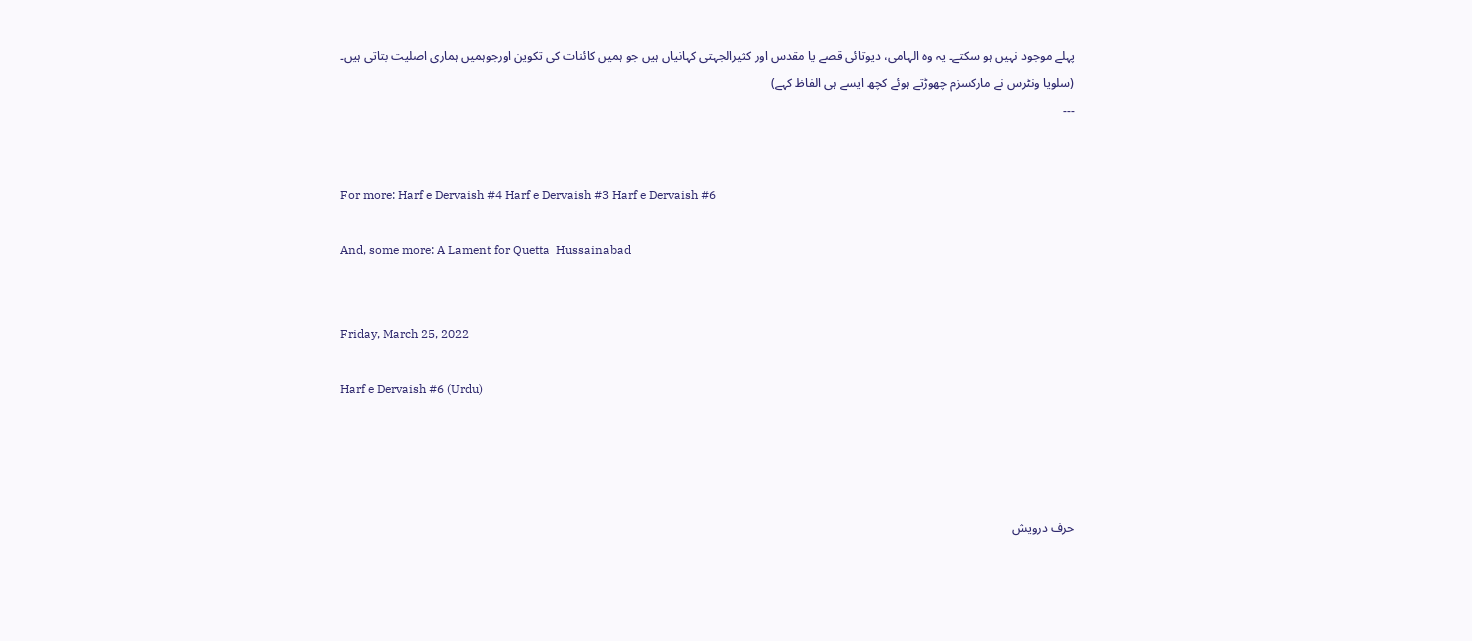پہلے موجود نہیں ہو سکتے۔ یہ وہ الہامی، دیوتائی قصے یا مقدس اور کثیرالجہتی کہانیاں ہیں جو ہمیں کائنات کی تکوین اورجوہمیں ہماری اصلیت بتاتی ہیں۔
(سلویا ونٹرس نے مارکسزم چھوڑتے ہوئے کچھ ایسے ہی الفاظ کہے)
---


For more: Harf e Dervaish #4 Harf e Dervaish #3 Harf e Dervaish #6

And, some more: A Lament for Quetta  Hussainabad


Friday, March 25, 2022

Harf e Dervaish #6 (Urdu)




حرف درویش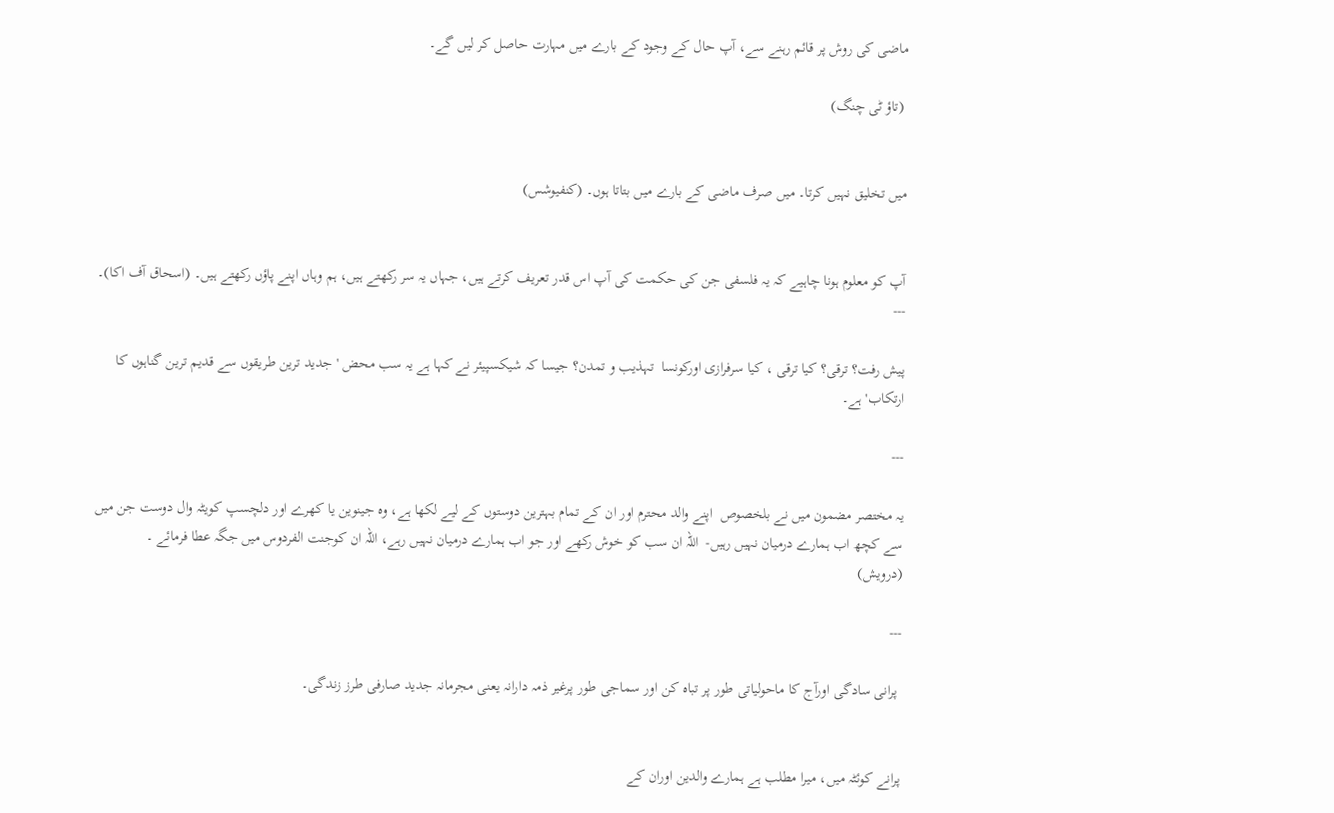ماضی کی روش پر قائم رہنے سے، آپ حال کے وجود کے بارے میں مہارت حاصل کر لیں گے۔

 (تاؤ ٹی چنگ)


میں تخلیق نہیں کرتا۔ میں صرف ماضی کے بارے میں بتاتا ہوں۔ (کنفیوشس)


آپ کو معلوم ہونا چاہیے کہ یہ فلسفی جن کی حکمت کی آپ اس قدر تعریف کرتے ہیں، جہاں یہ سر رکھتے ہیں، ہم وہاں اپنے پاؤں رکھتے ہیں۔ (اسحاق آف اکا)۔
---

پیش رفت؟ ترقی؟ کیا ترقی ، کیا سرفرازی اورکونسا  تہذیب و تمدن؟ جیسا کہ شیکسپیئر نے کہا ہے یہ سب محض 'جدید ترین طریقوں سے قدیم ترین گناہوں کا ارتکاب' ہے۔

---

یہ مختصر مضمون میں نے بلخصوص  اپنے والد محترم اور ان کے تمام بہترین دوستوں کے لیے لکھا ہے، وہ جینوین یا کھرے اور دلچسپ کویٹہ وال دوست جن میں سے کچھ اب ہمارے درمیان نہیں رہیں-  اللہ ان سب کو خوش رکھے اور جو اب ہمارے درمیان نہیں رہے، اللہ ان کوجنت الفردوس میں جگہ عطا فرمائے ۔
(درویش)

---

 پرانی سادگی اورآج کا ماحولیاتی طور پر تباہ کن اور سماجی طور پرغیر ذمہ دارانہ یعنی مجرمانہ جدید صارفی طرز زندگی۔


پرانے کوئٹہ میں، میرا مطلب ہے ہمارے والدین اوران کے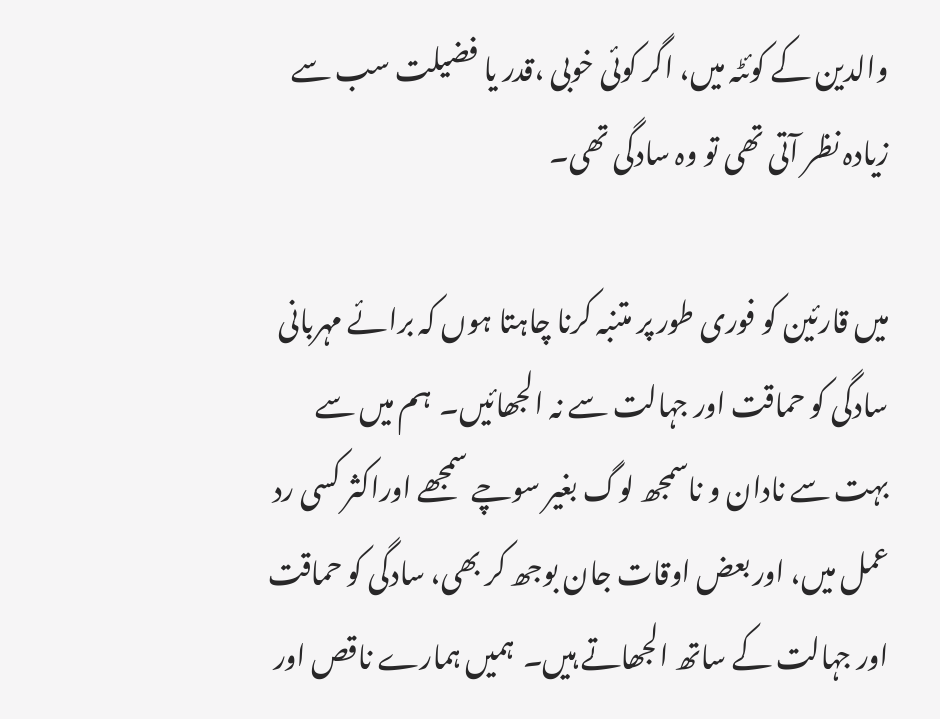والدین کے کوئٹہ میں، اگر کوئی خوبی ،قدر یا فضیلت سب سے زیادہ نظر آتی تھی تو وہ سادگی تھی۔

میں قارئین کو فوری طور پر متنبہ کرنا چاہتا ہوں کہ برائے مہربانی سادگی کو حماقت اور جہالت سے نہ الجھائیں۔  ہم میں سے بہت سے نادان و ناسمجھ لوگ بغیر سوچے سمجھے اوراکثر کسی رد عمل میں، اور بعض اوقات جان بوجھ کر بھی، سادگی کو حماقت اور جہالت کے ساتھ الجھاتے ہیں۔  ہمیں ہمارے ناقص اور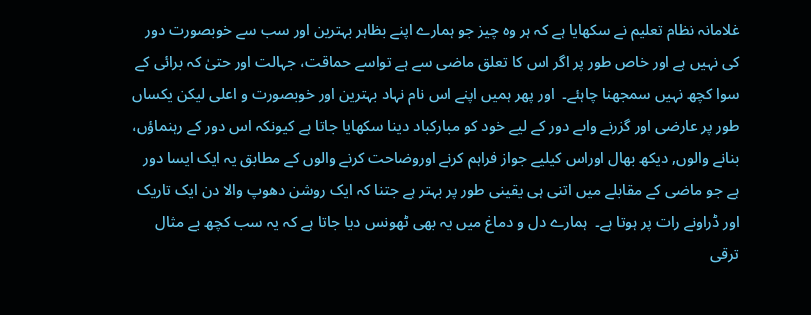غلامانہ نظام تعلیم نے سکھایا ہے کہ ہر وہ چیز جو ہمارے اپنے بظاہر بہترین اور سب سے خوبصورت دور کی نہیں ہے اور خاص طور پر اگر اس کا تعلق ماضی سے ہے تواسے حماقت، جہالت اور حتیٰ کہ برائی کے سوا کچھ نہیں سمجھنا چاہئے۔  اور پھر ہمیں اپنے اس نام نہاد بہترین اور خوبصورت و اعلی لیکن یکساں طور پر عارضی اور گزرنے واںے دور کے لیے خود کو مبارکباد دینا سکھایا جاتا ہے کیونکہ اس دور کے رہنماؤں، بنانے والوں, دیکھ بھال اوراس کیلیے جواز فراہم کرنے اوروضاحت کرنے والوں کے مطابق یہ ایک ایسا دور ہے جو ماضی کے مقابلے میں اتنی ہی یقینی طور پر بہتر ہے جتنا کہ ایک روشن دھوپ والا دن ایک تاریک اور ڈراونے رات پر ہوتا ہے۔  ہمارے دل و دماغ میں یہ بھی ٹھونس دیا جاتا ہے کہ یہ سب کچھ بے مثال ترقی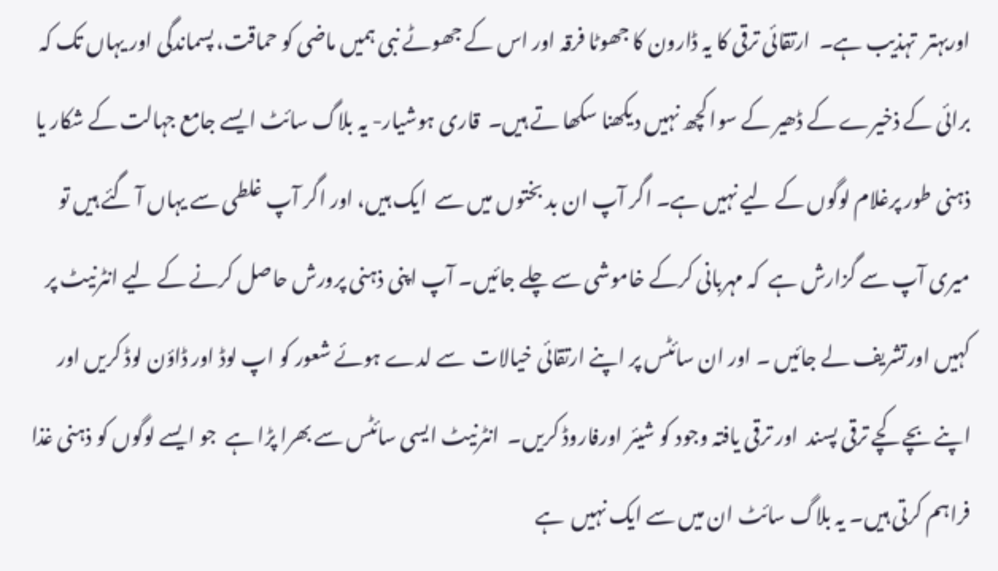اوربہتر  تہذیب ہے۔  ارتقائی ترقی کا یہ ڈارون کا جھوٹا فرقہ اور اس کے جھوٹے نبی ہمیں ماضی کو حماقت، پسماندگی اور یہاں تک کہ برائی کے ذخیرے کے ڈھیر کے سوا کچھ نہیں دیکھنا سکھا تے ہیں۔  قاری ہوشیار- یہ بلاگ سائٹ ایسے جامع جہالت کے شکار یا ذہنی طور پرغلام لوگوں کے لیے نہیں ہے۔ اگر آپ ان بد بختوں میں سے  ایک ہیں، اور اگر آپ غلطی سے یہاں آ گئے ہیں تو میری آپ سے گزارش ہے  کہ مہربانی کرکے خاموشی سے چلے جائیں۔ آپ اپنی ذہنی پرورش حاصل کرنے کے لیے انٹرنیٹ پر کہیں اورتشریف لے جائیں ۔ اور ان سائٹس پر اپنے ارتقائی خیالات  سے لدے ہوئے شعور کو اپ لوڈ اور ڈاؤن لوڈ کریں اور اپنے بچے کچے ترقی پسند  اور ترقی یافتہ وجود کو شیئر اورفاروڈ کریں۔  انٹرنیٹ ایسی سائٹس سے بھرا پڑا ہے  جو ایسے لوگوں کو ذہنی غذا فراہم کرتی ہیں۔ یہ بلاگ سائٹ ان میں سے ایک نہیں  ہے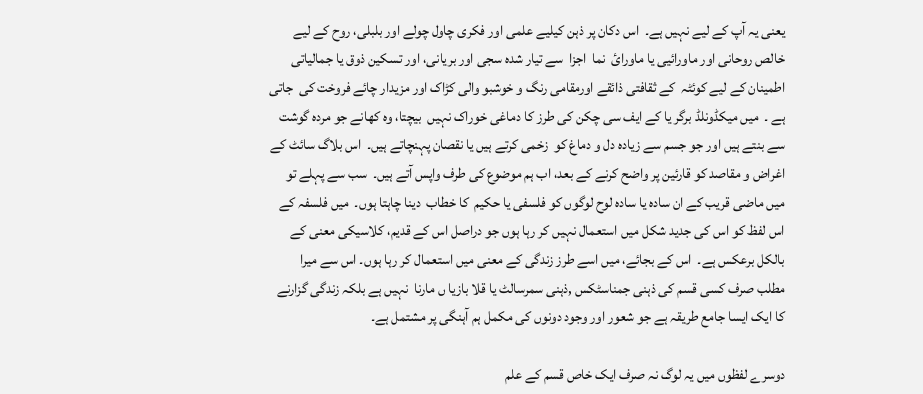یعنی یہ آپ کے لیے نہیں ہے۔  اس دکان پر ذہن کیلیے علمی اور فکری چاول چولے اور بلبلی، روح کے لیے خالص روحانی اور ماورائیی یا ماورائ  نما  اجزا  سے تیار شدہ سجی اور بریانی، اور تسکین ذوق یا جمالیاتی اطمینان کے لیے کوئٹہ  کے ثقافتی ذائقے اورمقامی رنگ و خوشبو والی کڑاک اور مزیدار چائے فروخت کی  جاتی ہے ۔  میں میکڈونلڈ برگر یا کے ایف سی چکن کی طرز کا دماغی خوراک نہیں  بیچتا، وہ کھانے جو مردہ گوشت سے بنتے ہیں اور جو جسم سے زیادہ دل و دماغ کو  زخمی کرتے ہیں یا نقصان پہنچاتے ہیں۔  اس بلاگ سائٹ کے اغراض و مقاصد کو قارئین پر واضح کرنے کے بعد، اب ہم موضوع کی طرف واپس آتے ہیں۔  سب سے پہلے تو میں ماضی قریب کے ان سادہ یا سادہ لوح لوگوں کو فلسفی یا حکیم  کا خطاب  دینا چاہتا ہوں۔  میں فلسفہ کے اس لفظ کو اس کی جدید شکل میں استعمال نہیں کر رہا ہوں جو دراصل اس کے قدیم، کلاسیکی معنی کے بالکل برعکس ہے۔  اس کے بجائے، میں اسے طرز زندگی کے معنی میں استعمال کر رہا ہوں۔ اس سے میرا  مطلب صرف کسی قسم کی ذہنی جمناسٹکس ,ذہنی سمرسالٹ یا قلا بازیا ں مارنا  نہیں ہے بلکہ زندگی گزارنے کا ایک ایسا جامع طریقہ ہے جو شعور اور وجود دونوں کی مکمل ہم آہنگی پر مشتمل ہے۔

دوسرے لفظوں میں یہ لوگ نہ صرف ایک خاص قسم کے علم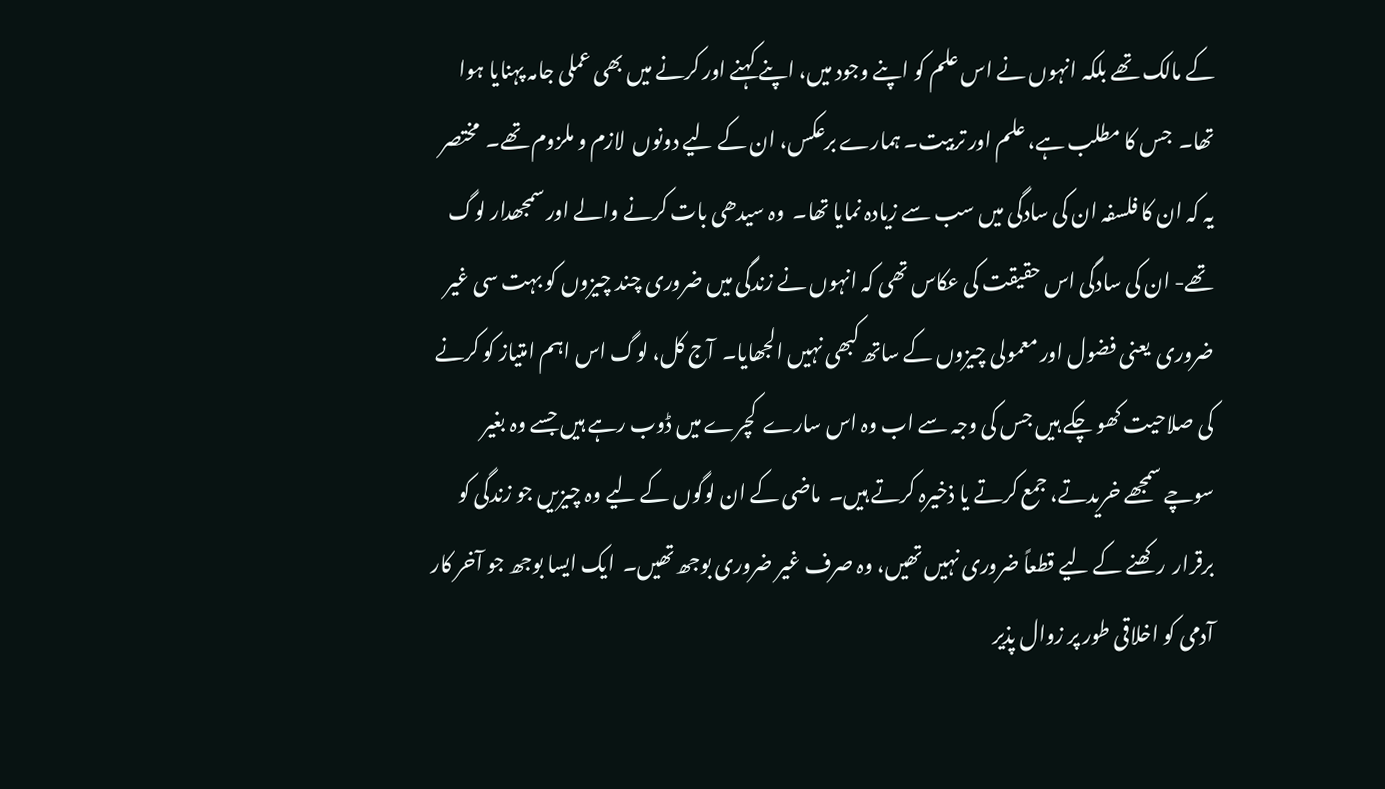کے مالک تھے بلکہ انہوں نے اس علم کو اپنے وجود میں، اپنے کہنے اور کرنے میں بھی عملی جامہ پہنایا ہوا تھا۔  جس کا مطلب ہے، علم اور تربیت۔ ہمارے برعکس، ان کے لیے دونوں  لازم و ملزوم تھے۔  مختصر یہ کہ ان کا فلسفہ ان کی سادگی میں سب سے زیادہ نمایا تھا۔  وہ سیدھی بات کرنے والے اور سمجھدار لوگ تھے- ان کی سادگی اس حقیقت کی عکاس تھی کہ انہوں نے زندگی میں ضروری چند چیزوں کو بہت سی غیر ضروری  یعنی فضول اور معمولی چیزوں کے ساتھ کبھی نہیں الجھایا۔  آج کل، لوگ اس اہم امتیاز کو کرنے کی صلاحیت کھو چکے ہیں جس کی وجہ سے اب وہ اس سارے  کچرے میں ڈوب رہے ہیں جسے وہ بغیر سوچے سمجھے خریدتے، جمع کرتے یا ذخیرہ کرتے ہیں۔  ماضی کے ان لوگوں کے لیے وہ چیزیں جو زندگی کو برقرار  رکھنے کے لیے قطعاً ضروری نہیں تھیں، وہ صرف غیر ضروری بوجھ تھیں۔  ایک ایسا بوجھ جو آخر کار آدمی کو اخلاقی طور پر زوال پذیر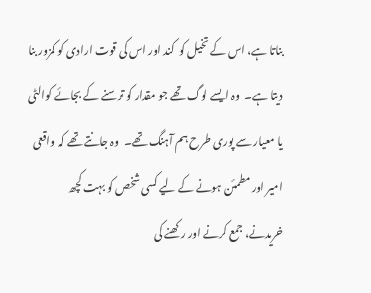بناتا ہے، اس کے تخیل کو  کند اور اس کی قوت ارادی کو کمزور بنا دیتا ہے۔  وہ ایسے لوگ تھے جو مقدار کو ترسنے کے بجائے کوالٹی یا معیار سے پوری طرح ہم آہنگ تھے۔  وہ جانتے تھے کہ واقعی امیر اور مطمئن ہونے کے لیے کسی شخص کو بہت کچھ خریدنے، جمع کرنے اور رکھنے کی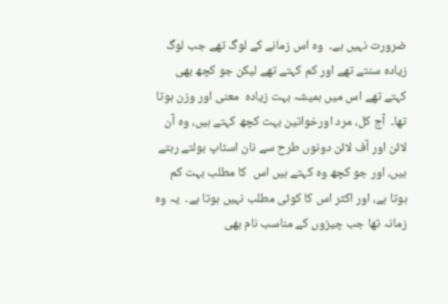ضرورت نہیں ہے۔  وہ اس زمانے کے لوگ تھے جب لوگ زیادہ سنتے تھے اور کم کہتے تھے لیکن جو کچھ بھی کہتے تھے اس میں ہمیشہ بہت زیادہ  معنی اور وزن ہوتا تھا۔  آج کل، مرد اورخواتین بہت کچھ کہتے ہیں، وہ آن لائن اور آف لائن دونوں طرح سے نان اسٹاپ بولتے رہتے ہیں، اور جو کچھ وہ کہتے ہیں اس  کا مطلب بہت کم ہوتا ہے، اور اکثر اس کا کوئی مطلب نہیں ہوتا ہے۔  یہ وہ زمانہ تھا جب چیزوں کے مناسب نام بھی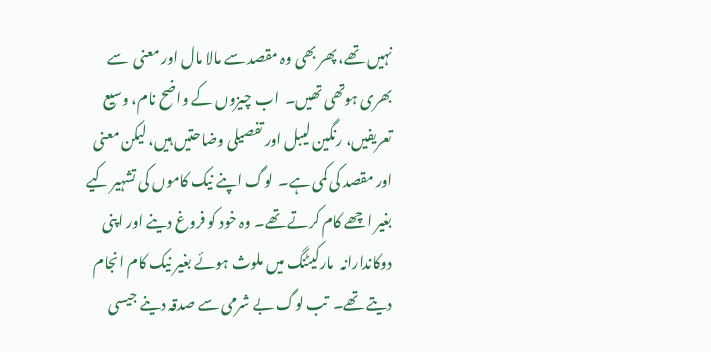نہیں تھے، پھر بھی وہ مقصد سے مالا مال اور معنی  سے بھری ہوتھی تھیں۔  اب چیزوں کے واضح نام، وسیع تعریفیں، رنگین لیبل اور تفصیلی وضاحتیں ہیں، لیکن معنی اور مقصد کی کمی ہے۔  لوگ اپنے نیک کاموں کی تشہیر کیے بغیر اچھے کام کرتے تھے۔ وہ خود کو فروغ دینے اور اپنی دوکاندارانہ  مارکیٹنگ میں ملوث ہوئے بغیر نیک کام انجام دیتے تھے۔  تب لوگ بے شرمی سے صدقہ دینے جیسی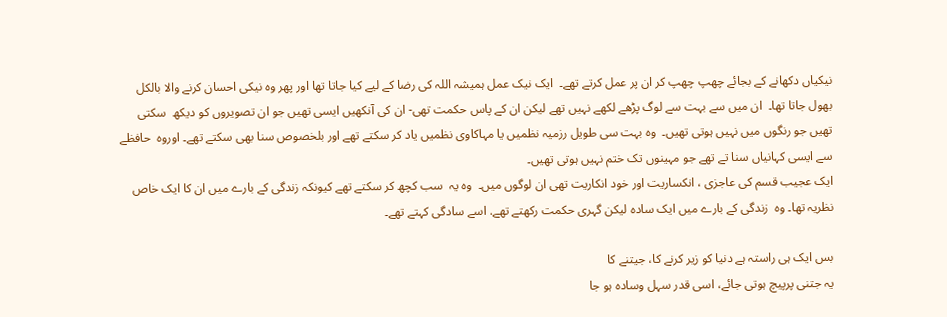نیکیاں دکھانے کے بجائے چھپ چھپ کر ان پر عمل کرتے تھے۔  ایک نیک عمل ہمیشہ اللہ کی رضا کے لیے کیا جاتا تھا اور پھر وہ نیکی احسان کرنے والا بالکل بھول جاتا تھا۔  ان میں سے بہت سے لوگ پڑھے لکھے نہیں تھے لیکن ان کے پاس حکمت تھی- ان کی آنکھیں ایسی تھیں جو ان تصویروں کو دیکھ  سکتی تھیں جو رنگوں میں نہیں ہوتی تھیں۔  وہ بہت سی طویل رزمیہ نظمیں یا مہاکاوی نظمیں یاد کر سکتے تھے اور بلخصوص سنا بھی سکتے تھے۔ اوروہ  حافظے سے ایسی کہانیاں سنا تے تھے جو مہینوں تک ختم نہیں ہوتی تھیں۔
ایک عجیب قسم کی عاجزی ، انکساریت اور خود انکاریت تھی ان لوگوں میں۔  وہ یہ  سب کچھ کر سکتے تھے کیونکہ زندگی کے بارے میں ان کا ایک خاص نظریہ تھا۔ وہ  زندگی کے بارے میں ایک سادہ لیکن گہری حکمت رکھتے تھے. اسے سادگی کہتے تھے۔

بس ایک ہی راستہ ہے دنیا کو زیر کرنے کا، جیتنے کا
یہ جتنی پرپیچ ہوتی جائے، اسی قدر سہل وسادہ ہو جا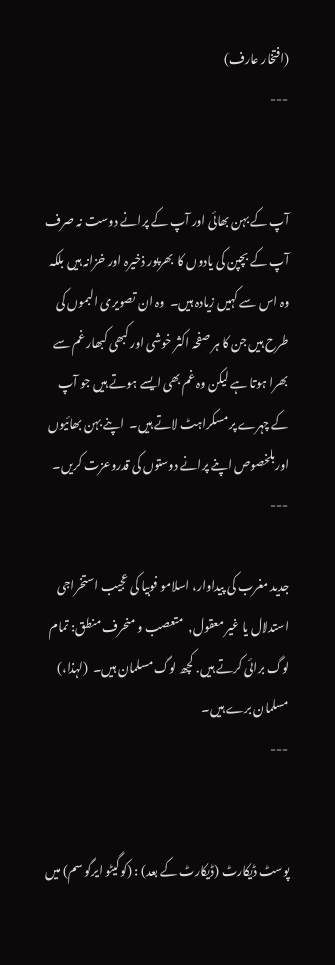(افتخار عارف)
---


آپ کے بہن بھائی اور آپ کے پرانے دوست نہ صرف آپ کے بچپن کی یادوں کا  بھرپور ذخیرہ اور خزانہ ہیں بلکہ وہ اس سے کہیں زیادہ ہیں۔  وہ ان تصویری البموں کی طرح ہیں جن کا ہر صفحہ اکثر خوشی اور کبھی کبھار غم سے بھرا ہوتا ہے لیکن وہ غم بھی ایسے ہوتے ہیں جو آپ کے چہرے پر مسکراہٹ لاتے ہیں۔  اپنے بہن بھائیوں اوربلخصوص اپنے پرانے دوستوں کی قدروعزت کریں۔
---

جدید مغرب کی پیداوار، اسلامو فوبیا کی عجیب استخراجی استدلال یا غیر معقول,  متعصب و منحرف منطق: تمام لوگ برائی کرتے ہیں. کچھ لوگ مسلمان ہیں۔  (لہذا،) مسلمان برے ہیں۔
---


پوسٹ ڈیکارٹ (ڈیکارٹ کے بعد) : (کوگیٹو ایرگو سم) میں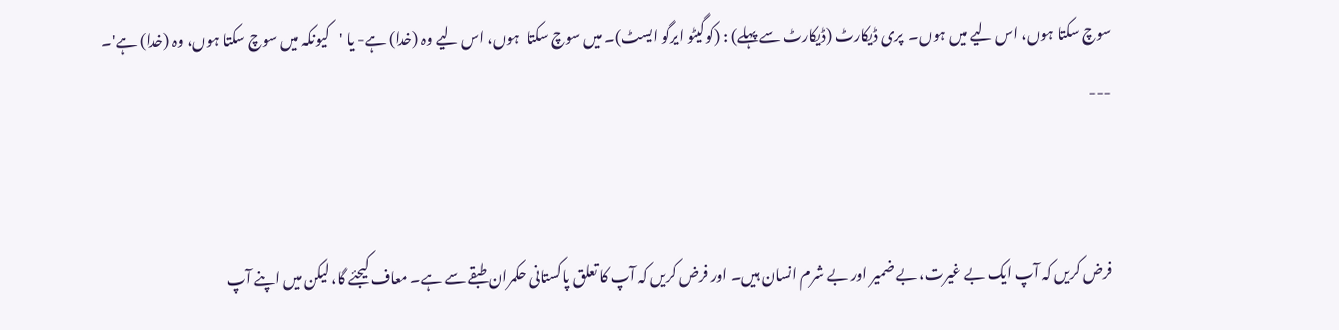سوچ سکتا ہوں، اس لیے میں ہوں۔  پری ڈیکارٹ (ڈیکارٹ سے پہلے) : (کوگیٹو ایرگو ایسٹ)۔ میں سوچ سکتا  ہوں، اس لیے وہ (خدا) ہے- یا 'کیونکہ میں سوچ سکتا ہوں، وہ (خدا) ہے'۔
---


فرض کریں کہ آپ ایک بے غیرت، بے ضمیر اور بے شرم انسان ہیں۔ اور فرض کریں کہ آپ کا تعلق پاکستانی حکمران طبقے سے ہے۔ معاف کیجئے گا، لیکن میں اپنے آپ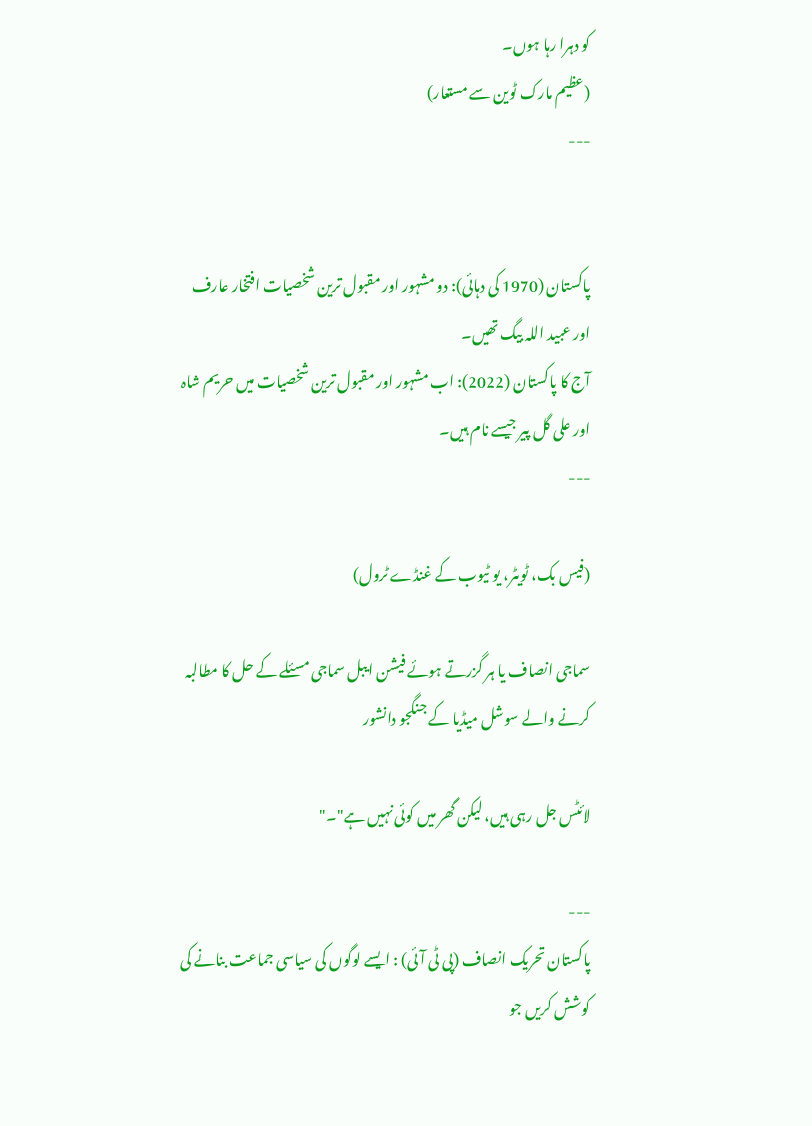کو دہرا رہا ہوں۔
(عظیم مارک ٹوین سے مستعار)
---


پاکستان (1970 کی دہائی): دو مشہور اور مقبول ترین شخصیات افتخار عارف اور عبید اللہ بیگ تھیں۔
آج کا پاکستان (2022): اب مشہور اور مقبول ترین شخصیات میں حریم شاہ اور علی گل پیر جیسے نام ہیں۔
---

(فیس بک، ٹویٹر، یو ٹیوب کے غنڈے ٹرول)

سماجی انصاف یا ہر گزرتے ہوئے فیشن ایبل سماجی مسئلے کے حل کا مطالبہ کرنے والے سوشل میڈیا کے جنگجو دانشور

لائٹس جل رہی ہیں، لیکن گھر میں کوئی نہیں ہے"۔"

---
پاکستان تحریک انصاف (پی ٹی آئی) : ایسے لوگوں کی سیاسی جماعت بنانے کی کوشش کریں جو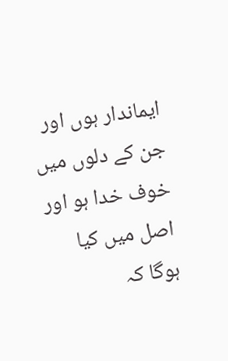ایماندار ہوں اور جن کے دلوں میں خوف خدا ہو اور اصل میں کیا  ہوگا کہ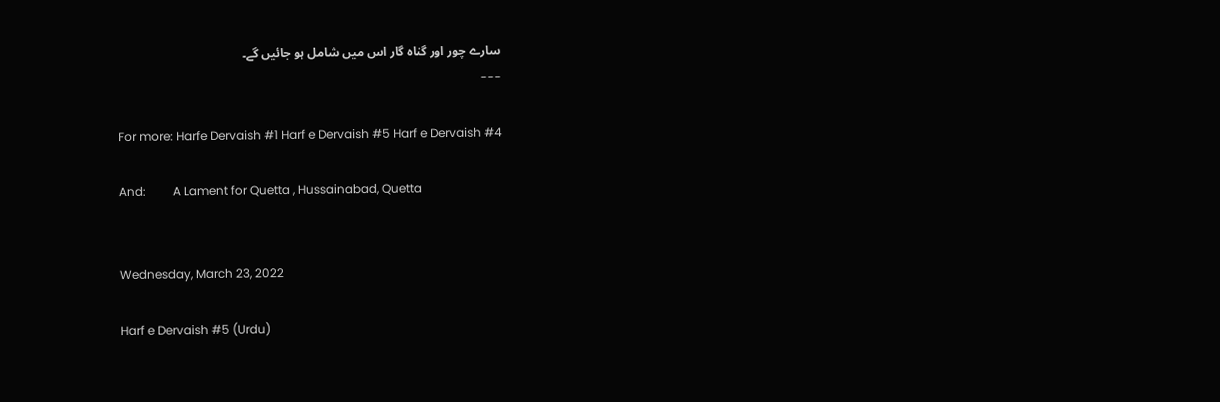سارے چور اور گناہ گار اس میں شامل ہو جائیں گے۔
---

For more: Harfe Dervaish #1 Harf e Dervaish #5 Harf e Dervaish #4

And:         A Lament for Quetta , Hussainabad, Quetta


Wednesday, March 23, 2022

Harf e Dervaish #5 (Urdu)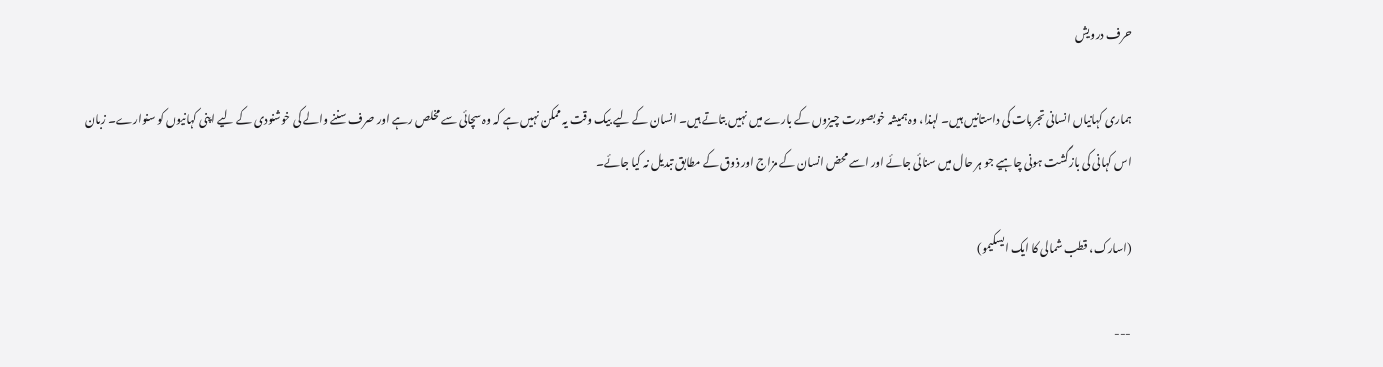حرف درویش

ہماری کہانیاں انسانی تجربات کی داستانیں ہیں۔ لہذا، وہ ہمیشہ خوبصورت چیزوں کے بارے میں نہیں بتاتے ہیں۔ انسان کے لیے بیک وقت یہ ممکن نہیں ہے کہ وہ سچائی سے مخلص رہے اور صرف سننے والے کی خوشنودی کے لیے اپنی کہانیوں کو سنوارے۔ زبان اس کہانی کی بازگشت ہونی چاہیے جو ہر حال میں سنائی جائے اور اسے محض انسان کے مزاج اور ذوق کے مطابق تبدیل نہ کیا جائے۔

(اسارک، قطب شمالی کا ایک ایسکیمو)

---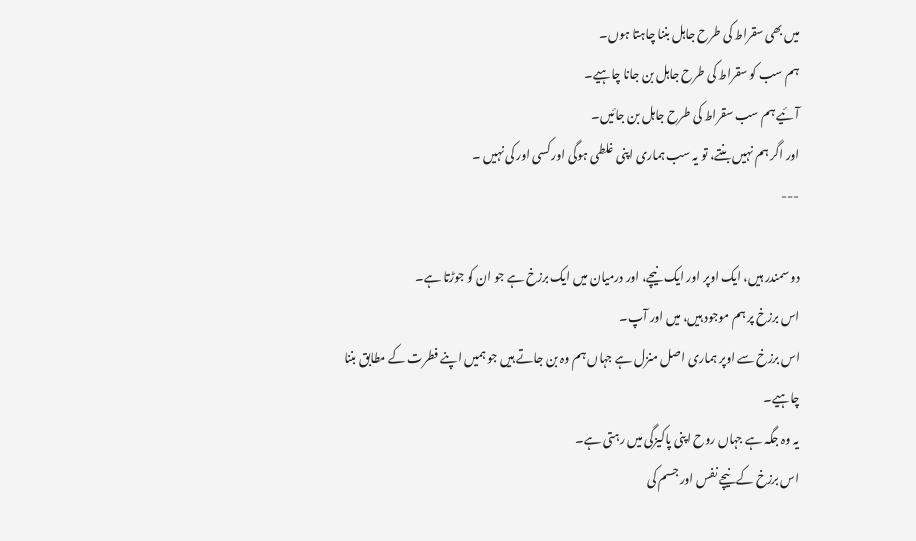میں بھی سقراط کی طرح جاہل بننا چاہتا ہوں۔
ہم سب کو سقراط کی طرح جاہل بن جانا چاہیے۔
آئیے ہم سب سقراط کی طرح جاہل بن جائیں۔
اور اگر ہم نہیں بنتے، تو یہ سب ہماری اپنی غلطی ہوگی اور کسی اور کی نہیں ۔
---

دو سمندر ہیں، ایک اوپر اور ایک نیچے، اور درمیان میں ایک برزخ ہے جو ان کو جوڑتا ہے۔
اس برزخ پر ہم موجود ہیں، میں اور آپ۔
اس برزخ سے اوپر ہماری اصل منزل ہے جہاں ہم وہ بن جاتے ہیں جو ہمیں اپنے فطرت کے مطابق بننا چاہیے۔
یہ وہ جگہ ہے جہاں روح اپنی پاکیزگی میں رہتی ہے۔
اس برزخ کے نیچے نفس اور جسم کی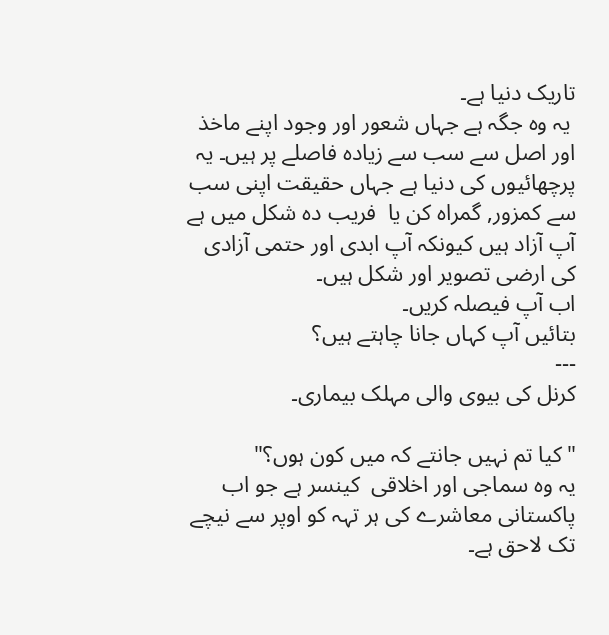تاریک دنیا ہے۔
 یہ وہ جگہ ہے جہاں شعور اور وجود اپنے ماخذ اور اصل سے سب سے زیادہ فاصلے پر ہیں۔ یہ پرچھائیوں کی دنیا ہے جہاں حقیقت اپنی سب سے کمزور, گمراہ کن یا  فریب دہ شکل میں ہے
آپ آزاد ہیں کیونکہ آپ ابدی اور حتمی آزادی کی ارضی تصویر اور شکل ہیں۔
اب آپ فیصلہ کریں۔
بتائیں آپ کہاں جانا چاہتے ہیں؟
---
کرنل کی بیوی والی مہلک بیماری۔

"کیا تم نہیں جانتے کہ میں کون ہوں؟"
یہ وہ سماجی اور اخلاقی  کینسر ہے جو اب پاکستانی معاشرے کی ہر تہہ کو اوپر سے نیچے تک لاحق ہے۔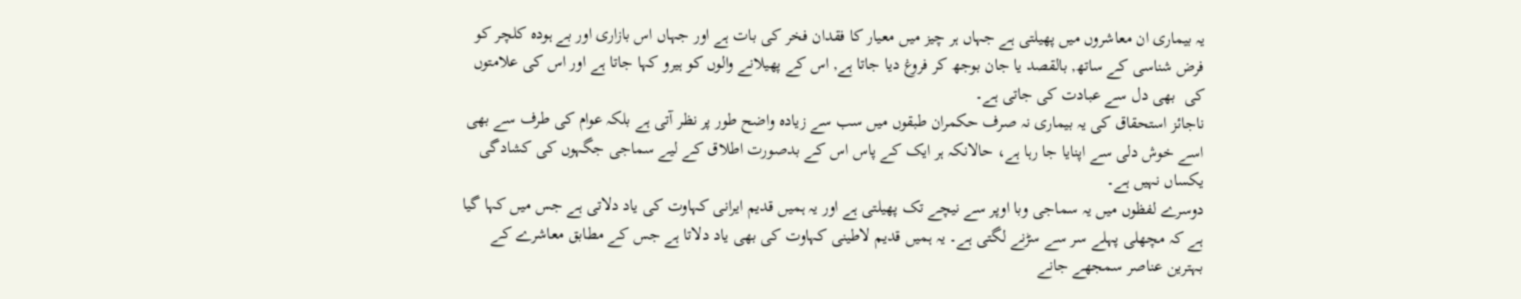یہ بیماری ان معاشروں میں پھیلتی ہے جہاں ہر چیز میں معیار کا فقدان فخر کی بات ہے اور جہاں اس بازاری اور بے ہودہ کلچر کو فرض شناسی کے ساتھ, بالقصد یا جان بوجھ کر فروغ دیا جاتا ہے, اس کے پھیلانے والوں کو ہیرو کہا جاتا ہے اور اس کی علامتوں کی  بھی دل سے عبادت کی جاتی ہے۔
ناجائز استحقاق کی یہ بیماری نہ صرف حکمران طبقوں میں سب سے زیادہ واضح طور پر نظر آتی ہے بلکہ عوام کی طرف سے بھی اسے خوش دلی سے اپنایا جا رہا ہے، حالانکہ ہر ایک کے پاس اس کے بدصورت اطلاق کے لیے سماجی جگہوں کی کشادگی یکساں نہیں ہے۔
دوسرے لفظوں میں یہ سماجی وبا اوپر سے نیچے تک پھیلتی ہے اور یہ ہمیں قدیم ایرانی کہاوت کی یاد دلاتی ہے جس میں کہا گیا ہے کہ مچھلی پہلے سر سے سڑنے لگتی ہے۔ یہ ہمیں قدیم لاطینی کہاوت کی بھی یاد دلاتا ہے جس کے مطابق معاشرے کے بہترین عناصر سمجھے جانے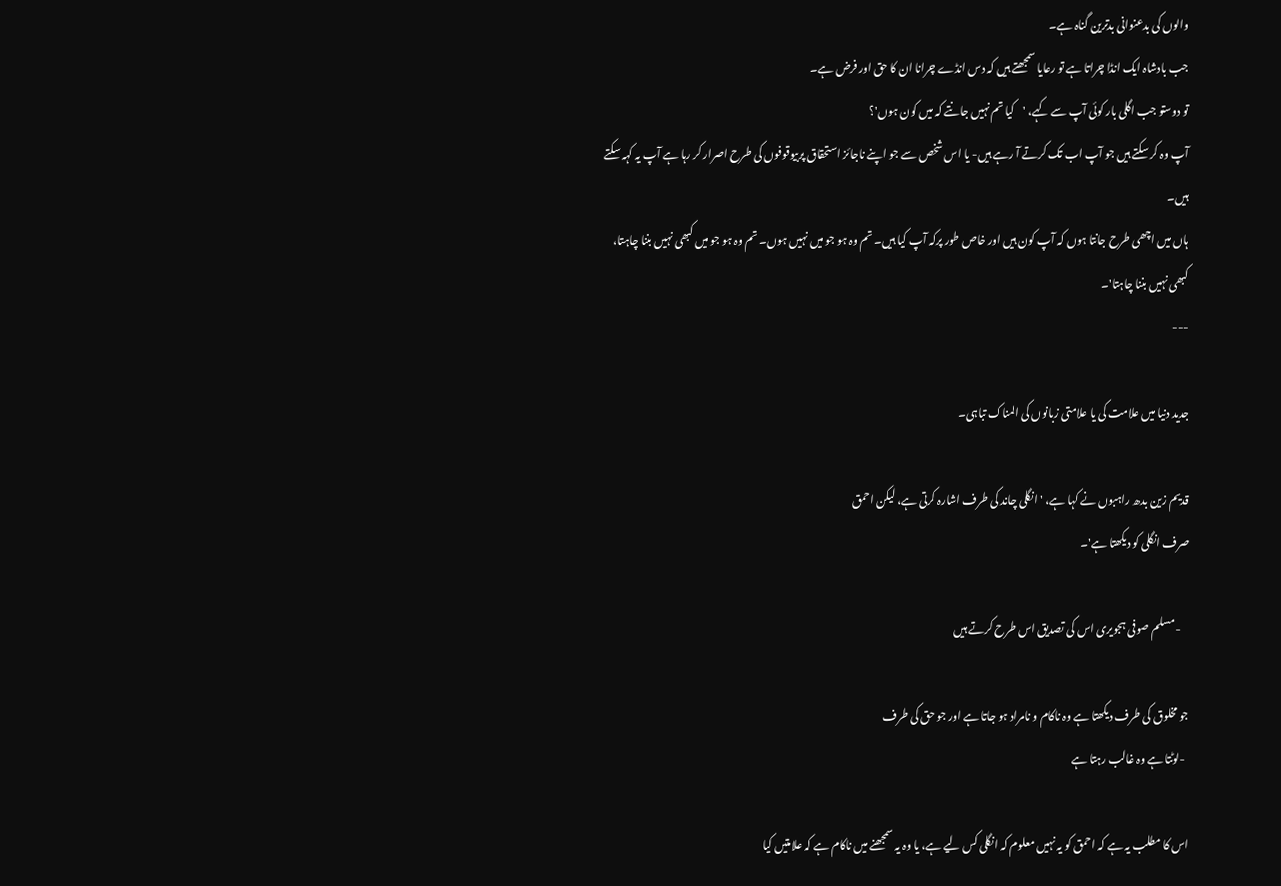والوں کی بدعنوانی بدترین گناہ ہے۔
جب بادشاہ ایک انڈا چراتا ہے تو رعایا سمجھتے ہیں کہ دس انڈے چرانا ان کا حق اور فرض ہے۔
تو دوستو جب اگلی بار کوئی آپ سے کہے، 'کیا تم نہیں جانتے کہ میں کون ہوں'؟
آپ وہ کر سکتے ہیں جو آپ اب تک کرتے آ رہے ہیں- یا اس شخص سے جو اپنے ناجائز استحقاق پربیوقوفوں کی طرح اصرار کر رہا ہے آپ یہ کہہ سکتے ہیں۔
ہاں میں اچھی طرح جانتا ہوں کہ آپ کون ہیں اور خاص طور پرکہ آپ کیا ہیں۔ تم وہ ہو جو میں نہیں ہوں۔ تم وہ ہو جو میں کبھی نہیں بننا چاہتا، کبھی نہیں بننا چاہتا'۔
---

جدید دنیا میں علامت کی یا علامتی زبانوں کی المناک تباہی۔

قدیم زین بدھ راہبوں نے کہا ہے، 'انگلی چاند کی طرف اشارہ کرتی ہے، لیکن احمق
صرف انگلی کو دیکھتا ہے'۔

    -مسلم صوفی ہجویری اس کی تصدیق اس طرح کرتے ہیں

جو مخلوق کی طرف دیکھتا ہے وہ ناکام و نامراد ہو جاتا ہے اور جو حق کی طرف
  -لوٹتا ہے وہ غالب رہتا ہے

اس کا مطلب یہ ہے کہ احمق کو یہ نہیں معلوم کہ انگلی کس لیے ہے، یا وہ یہ سمجھنے میں ناکام ہے کہ علامتیں کیا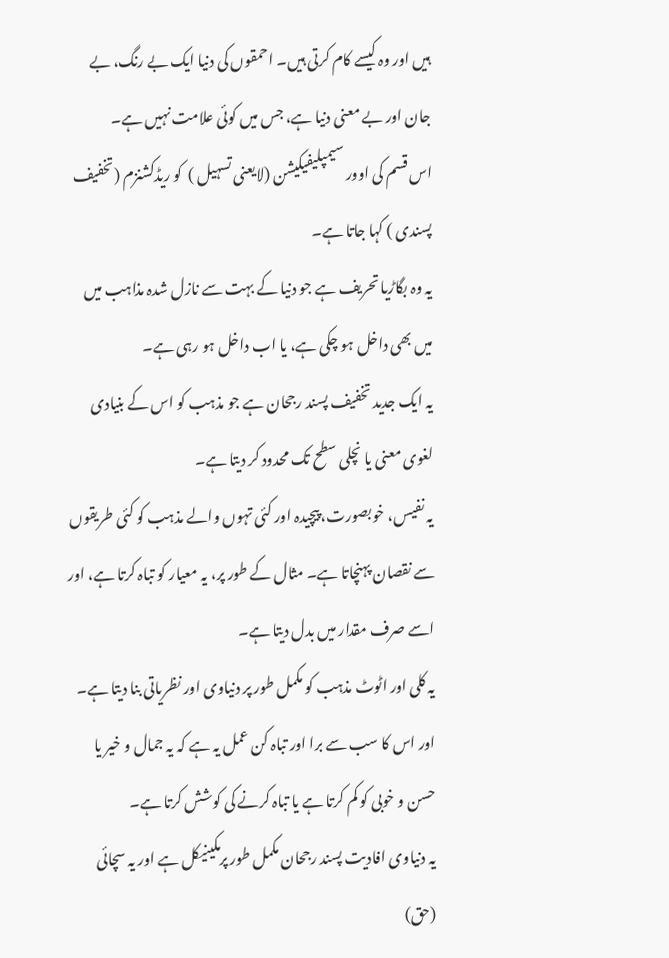ہیں اور وہ کیسے کام کرتی ہیں۔ احمقوں کی دنیا ایک بے رنگ، بے جان اور بے معنی دنیا ہے، جس میں کوئی علامت نہیں ہے۔
اس قسم کی اوور سیمپلیفیکیشن (لایعنی تسہیل )  کو ریڈکشنزم (تخفیف پسندی ) کہا جاتا ہے۔
یہ وہ بگاڑیا تحریف ہے جو دنیا کے بہت سے نازل شدہ مذاہب میں میں بھی داخل ہو چکی ہے، یا اب داخل ہو رہی ہے۔
یہ ایک جدید تخفیف پسند رجحان ہے جو مذہب کو اس کے بنیادی لغوی معنی یا نچلی سطح تک محدود کر دیتا ہے۔
یہ نفیس، خوبصورت، پیچیدہ اور کئی تہوں والے مذہب کو کئی طریقوں سے نقصان پہنچاتا ہے۔ مثال کے طور پر، یہ معیار کو تباہ کرتا ہے، اور اسے صرف مقدار میں بدل دیتا ہے۔
یہ کلی اور اٹوٹ مذہب کو مکمل طور پر دنیاوی اور نظریاتی بنا دیتا ہے۔
اور اس کا سب سے برا اور تباہ کن عمل یہ ہے کہ یہ جمال و خیر یا حسن و خوبی کو کم کرتا ہے یا تباہ کرنے کی کوشش کرتا ہے۔
یہ دنیاوی افادیت پسند رجحان مکمل طور پرمکینیکل ہے اور یہ سچائی (حق)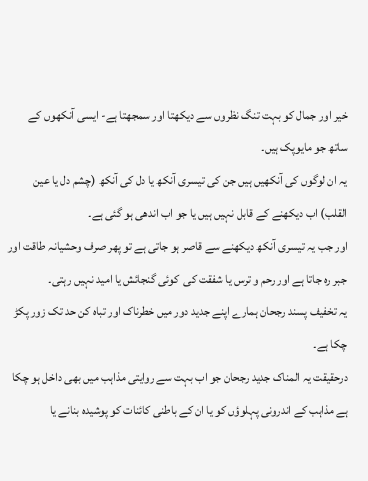خیر اور جمال کو بہت تنگ نظروں سے دیکھتا اور سمجھتا ہے- ایسی آنکھوں کے ساتھ جو مایوپک ہیں۔
یہ ان لوگوں کی آنکھیں ہیں جن کی تیسری آنکھ یا دل کی آنکھ (چشم دل یا عین القلب) اب دیکھنے کے قابل نہیں ہیں یا جو اب اندھی ہو گئی ہے۔
اور جب یہ تیسری آنکھ دیکھنے سے قاصر ہو جاتی ہے تو پھر صرف وحشیانہ طاقت اور جبر رہ جاتا ہے اور رحم و ترس یا شفقت کی  کوئی گنجائش یا امید نہیں رہتی۔
یہ تخفیف پسند رجحان ہمارے اپنے جدید دور میں خطرناک اور تباہ کن حد تک زور پکڑ چکا ہے۔
درحقیقت یہ المناک جدید رجحان جو اب بہت سے روایتی مذاہب میں بھی داخل ہو چکا ہے مذاہب کے اندرونی پہلوؤں کو یا ان کے باطنی کائنات کو پوشیدہ بنانے یا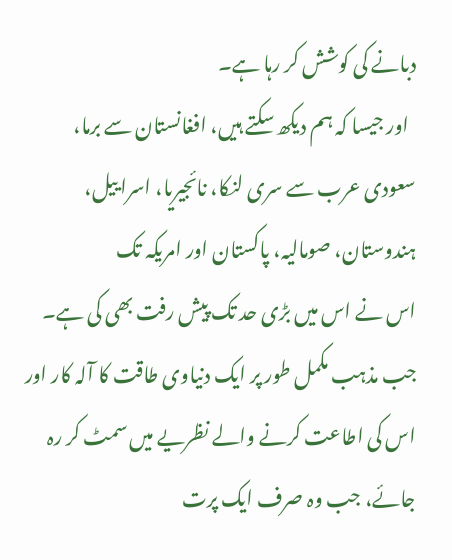دبانے کی کوشش کر رہا ہے۔
  اور جیسا کہ ہم دیکھ سکتے ہیں، افغانستان سے برما، سعودی عرب سے سری لنکا، نائجیریا، اسرا ییل، ہندوستان، صومالیہ، پاکستان اور امریکہ تک
اس نے اس میں بڑی حد تک پیش رفت بھی کی ہے۔
جب مذہب مکمل طور پر ایک دنیاوی طاقت کا آلہ کار اور اس کی اطاعت کرنے والے نظریے میں سمٹ کر رہ جائے، جب وہ صرف ایک پرت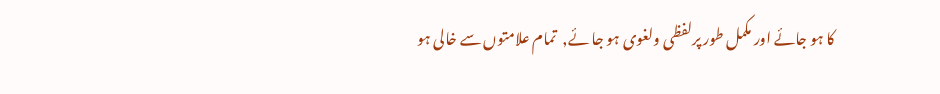کا ہو جائے اور مکمل طور پرلفظی ولغوی ہو جا ئے,  تمام علامتوں سے خالی ہو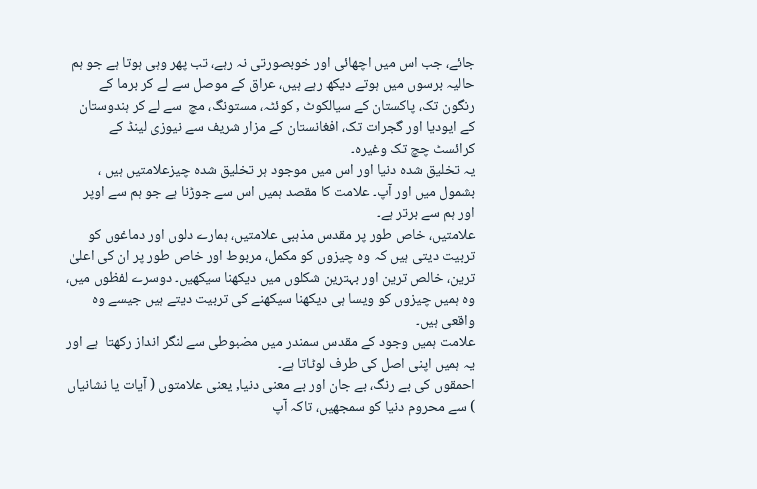جائے، جب اس میں اچھائی اور خوبصورتی نہ رہے، تب پھر وہی ہوتا ہے جو ہم حالیہ برسوں میں ہوتے دیکھ رہے ہیں، عراق کے موصل سے لے کر برما کے رنگون تک، پاکستان کے سیالکوٹ , کوئٹہ، مستونگ، مچ  سے لے کر ہندوستان کے ایودیا اور گجرات تک، افغانستان کے مزار شریف سے نیوزی لینڈ کے کرائسٹ چچ تک وغیرہ۔
یہ تخلیق شدہ دنیا اور اس میں موجود ہر تخلیق شدہ چیزعلامتیں ہیں ، بشمول میں اور آپ۔ علامت کا مقصد ہمیں اس سے جوڑنا ہے جو ہم سے اوپر اور ہم سے برتر ہے۔
علامتیں، خاص طور پر مقدس مذہبی علامتیں، ہمارے دلوں اور دماغوں کو تربیت دیتی ہیں کہ وہ چیزوں کو مکمل، مربوط اور خاص طور پر ان کی اعلیٰ ترین، خالص ترین اور بہترین شکلوں میں دیکھنا سیکھیں۔ دوسرے لفظوں میں، وہ ہمیں چیزوں کو ویسا ہی دیکھنا سیکھنے کی تربیت دیتے ہیں جیسے وہ واقعی ہیں۔
علامت ہمیں وجود کے مقدس سمندر میں مضبوطی سے لنگر انداز رکھتا  ہے اور یہ ہمیں اپنی اصل کی طرف لوٹاتا ہے۔
احمقوں کی بے رنگ، بے جان اور بے معنی دنیا, یعنی علامتوں ( آیات یا نشانیاں ) سے محروم دنیا کو سمجھیں، تاکہ آپ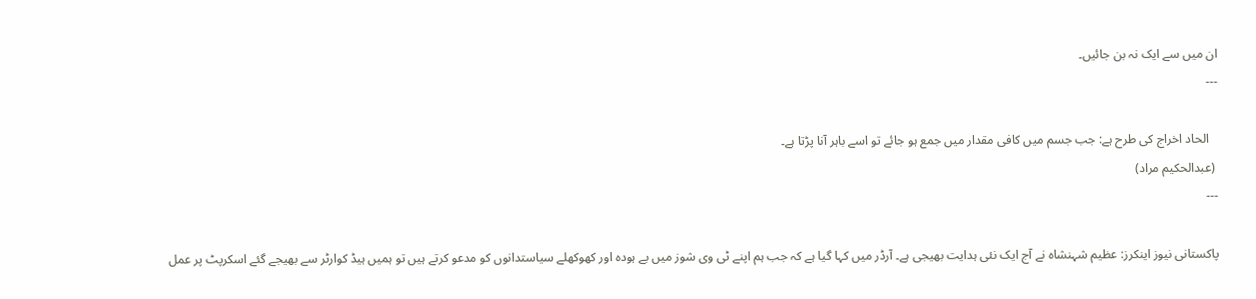ان میں سے ایک نہ بن جائیں۔
---

   الحاد اخراج کی طرح ہے: جب جسم میں کافی مقدار میں جمع ہو جائے تو اسے باہر آنا پڑتا ہے۔
 (عبدالحکیم مراد)
---

پاکستانی نیوز اینکرز: عظیم شہنشاہ نے آج ایک نئی ہدایت بھیجی ہے۔ آرڈر میں کہا گیا ہے کہ جب ہم اپنے ٹی وی شوز میں بے ہودہ اور کھوکھلے سیاستدانوں کو مدعو کرتے ہیں تو ہمیں ہیڈ کوارٹر سے بھیجے گئے اسکرپٹ پر عمل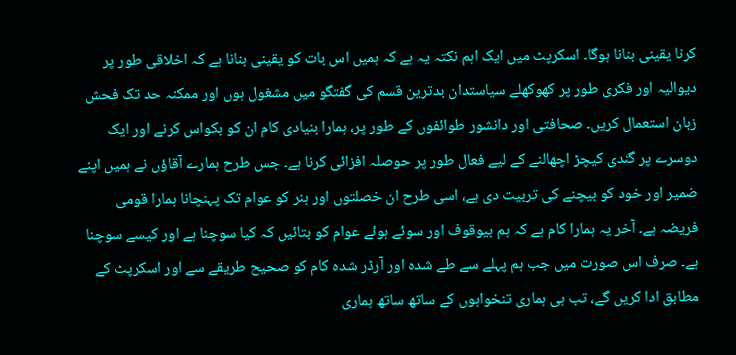کرنا یقینی بنانا ہوگا۔ اسکرپٹ میں ایک اہم نکتہ یہ ہے کہ ہمیں اس بات کو یقینی بنانا ہے کہ اخلاقی طور پر دیوالیہ اور فکری طور پر کھوکھلے سیاستدان بدترین قسم کی گفتگو میں مشغول ہوں اور ممکنہ حد تک فحش زبان استعمال کریں۔ صحافتی اور دانشور طوائفوں کے طور پر، ہمارا بنیادی کام ان کو بکواس کرنے اور ایک دوسرے پر گندی کیچڑ اچھالنے کے لیے فعال طور پر حوصلہ افزائی کرنا ہے۔ جس طرح ہمارے آقاؤں نے ہمیں اپنے ضمیر اور خود کو بیچنے کی تربیت دی ہے، اسی طرح ان خصلتوں اور ہنر کو عوام تک پہنچانا ہمارا قومی فریضہ ہے۔ آخر یہ ہمارا کام ہے کہ ہم بیوقوف اور سوئے ہوئے عوام کو بتائیں کہ کیا سوچنا ہے اور کیسے سوچنا ہے۔ صرف اس صورت میں جب ہم پہلے سے طے شدہ اور آرڈر شدہ کام کو صحیح طریقے سے اور اسکرپٹ کے مطابق ادا کریں گے، تب ہی ہماری تنخواہوں کے ساتھ ساتھ ہماری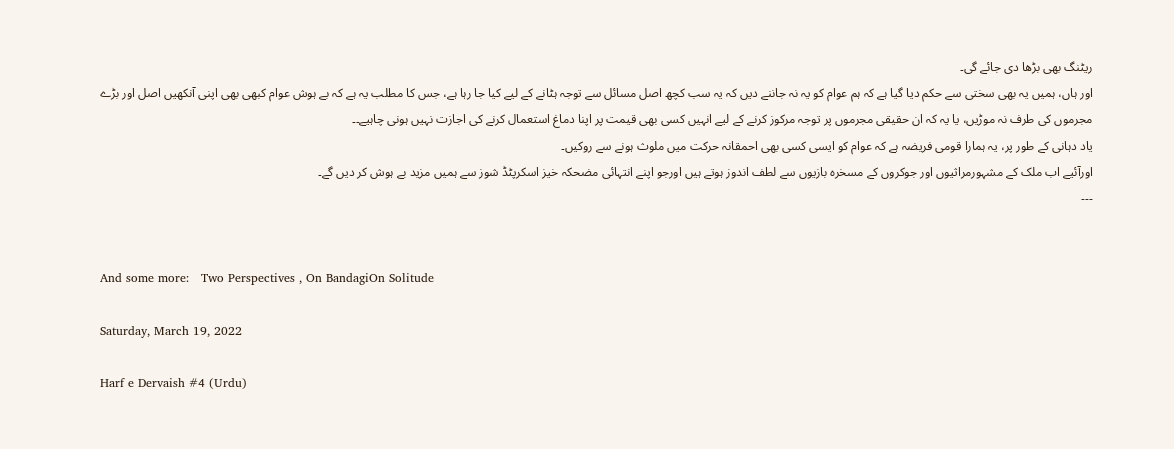ریٹنگ بھی بڑھا دی جائے گی۔
اور ہاں، ہمیں یہ بھی سختی سے حکم دیا گیا ہے کہ ہم عوام کو یہ نہ جاننے دیں کہ یہ سب کچھ اصل مسائل سے توجہ ہٹانے کے لیے کیا جا رہا ہے، جس کا مطلب یہ ہے کہ بے ہوش عوام کبھی بھی اپنی آنکھیں اصل اور بڑے مجرموں کی طرف نہ موڑیں، یا یہ کہ ان حقیقی مجرموں پر توجہ مرکوز کرنے کے لیے انہیں کسی بھی قیمت پر اپنا دماغ استعمال کرنے کی اجازت نہیں ہونی چاہیے۔۔
یاد دہانی کے طور پر، یہ ہمارا قومی فریضہ ہے کہ عوام کو ایسی کسی بھی احمقانہ حرکت میں ملوث ہونے سے روکیں۔
اورآئیے اب ملک کے مشہورمراثیوں اور جوکروں کے مسخرہ بازیوں سے لطف اندوز ہوتے ہیں اورجو اپنے انتہائی مضحکہ خیز اسکرپٹڈ شوز سے ہمیں مزید بے ہوش کر دیں گے۔
---


And some more:   Two Perspectives , On BandagiOn Solitude

Saturday, March 19, 2022

Harf e Dervaish #4 (Urdu)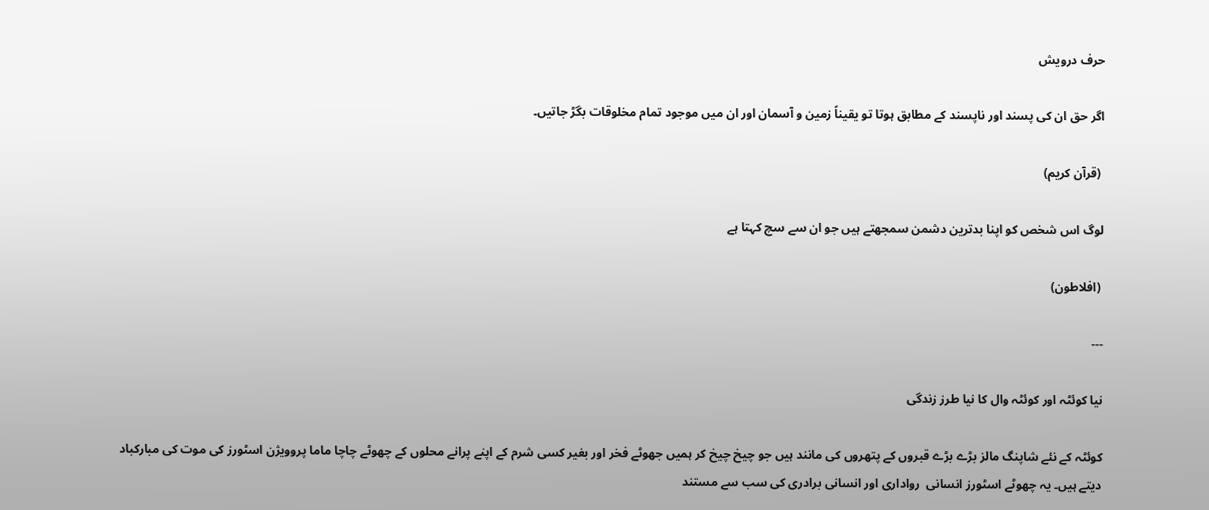حرف درویش

اگر حق ان کی پسند اور ناپسند کے مطابق ہوتا تو یقیناً زمین و آسمان اور ان میں موجود تمام مخلوقات بگڑ جاتیں۔

 (قرآن کریم)

لوگ اس شخص کو اپنا بدترین دشمن سمجھتے ہیں جو ان سے سچ کہتا ہے

 (افلاطون)

---

نیا کوئٹہ اور کوئٹہ وال کا نیا طرز زندگی

کوئٹہ کے نئے شاپنگ مالز بڑے بڑے قبروں کے پتھروں کی مانند ہیں جو چیخ چیخ کر ہمیں جھوٹے فخر اور بغیر کسی شرم کے اپنے پرانے محلوں کے چھوٹے چاچا ماما پروویژن اسٹورز کی موت کی مبارکباد دیتے ہیں۔ یہ چھوٹے اسٹورز انسانی  رواداری اور انسانی برادری کی سب سے مستند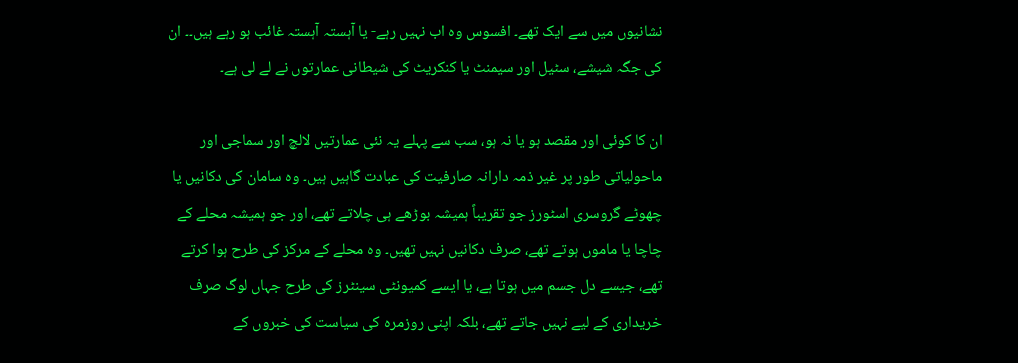نشانیوں میں سے ایک تھے۔ افسوس وہ اب نہیں رہے- یا آہستہ آہستہ غائب ہو رہے ہیں۔۔ ان کی جگہ شیشے، سٹیل اور سیمنٹ یا کنکریٹ کی شیطانی عمارتوں نے لے لی ہے۔

ان کا کوئی اور مقصد ہو یا نہ ہو، سب سے پہلے یہ نئی عمارتیں لالچ اور سماجی اور ماحولیاتی طور پر غیر ذمہ دارانہ صارفیت کی عبادت گاہیں ہیں۔ وہ سامان کی دکانیں یا چھوٹے گروسری اسٹورز جو تقریباً ہمیشہ بوڑھے ہی چلاتے تھے، اور جو ہمیشہ محلے کے چاچا یا ماموں ہوتے تھے، صرف دکانیں نہیں تھیں۔ وہ محلے کے مرکز کی طرح ہوا کرتے تھے، جیسے دل جسم میں ہوتا ہے، یا ایسے کمیونٹی سینٹرز کی طرح جہاں لوگ صرف خریداری کے لیے نہیں جاتے تھے، بلکہ اپنی روزمرہ کی سیاست کی خبروں کے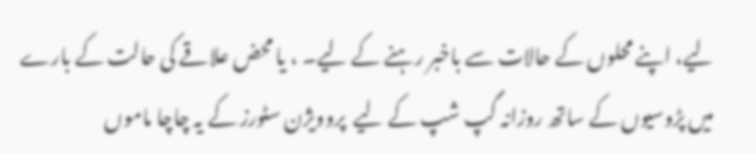لیے، اپنے محلوں کے حالات سے باخبر رہنے کے لیے۔ ، یا محض علاقے کی حالت کے بارے میں پڑوسیوں کے ساتھ روزانہ گپ شپ کے لیے  پروویژن سٹورز کے یہ چاچا ماموں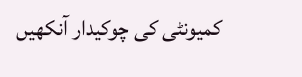کمیونٹی کی چوکیدار آنکھیں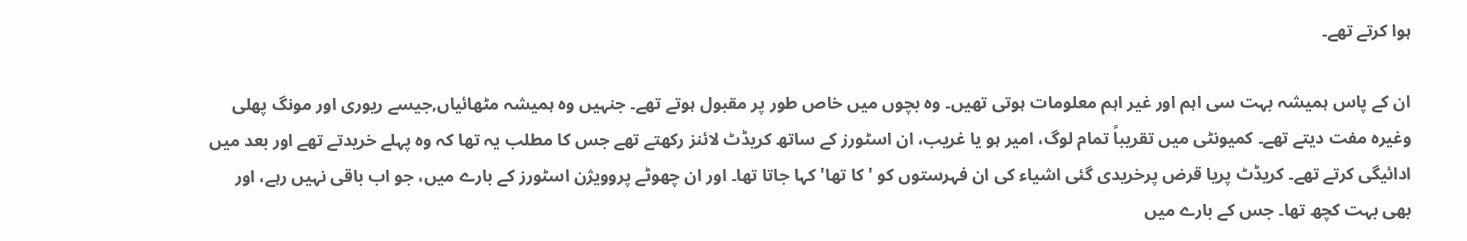ہوا کرتے تھے۔

ان کے پاس ہمیشہ بہت سی اہم اور غیر اہم معلومات ہوتی تھیں۔ وہ بچوں میں خاص طور پر مقبول ہوتے تھے۔ جنہیں وہ ہمیشہ مٹھائیاں,جیسے ریوری اور مونگ پھلی وغیرہ مفت دیتے تھے۔ کمیونٹی میں تقریباً تمام لوگ، امیر ہو یا غریب، ان اسٹورز کے ساتھ کریڈٹ لائنز رکھتے تھے جس کا مطلب یہ تھا کہ وہ پہلے خریدتے تھے اور بعد میں ادائیگی کرتے تھے۔ کریڈٹ پریا قرض پرخریدی گئی اشیاء کی ان فہرستوں کو 'کا تھا' کہا جاتا تھا۔ اور ان چھوٹے پروویژن اسٹورز کے بارے میں، جو اب باقی نہیں رہے، اور بھی بہت کچھ تھا۔ جس کے بارے میں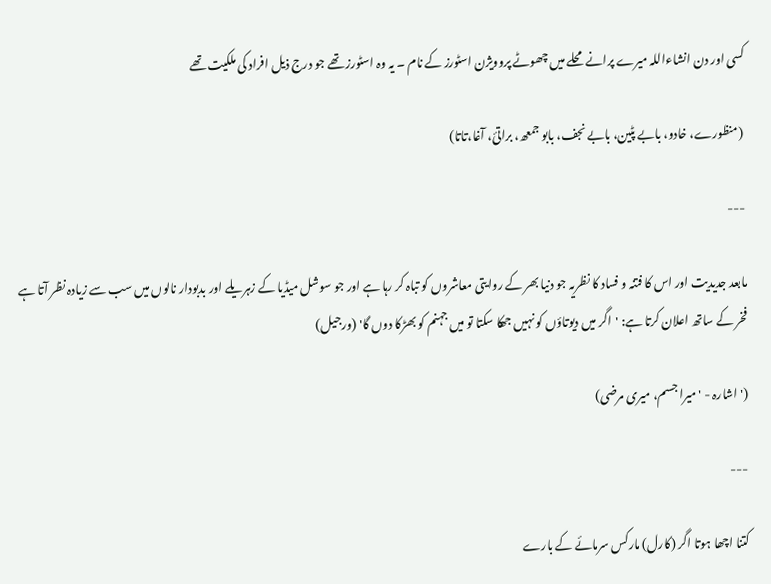کسی اور دن انشاءاللہ میرے پرانے محلے میں چھوٹے پروویژن اسٹورز کے نام ۔ یہ وہ اسٹورز تھے جو درج ذیل افراد کی ملکیت تھے

 (منظورے، خادو، بابے پٹین، بابے نجف، بابو جمعھ، براتئ، آغا،تاتا)

---

مابعد جدیدیت اور اس کا فتنہ و فساد کا نظریہ جو دنیا بھر کے روایتی معاشروں کو تباہ کر رہا ہے اور جو سوشل میڈیا کے زہریلے اور بدبودار نالوں میں سب سے زیادہ نظر آتا ہے فخر کے ساتھ اعلان کرتا ہے: 'اگر میں دیوتاؤں کو نہیں جھکا سکتا تو میں جہنم کو بھڑکا دوں گا' (ورجیل)

('اشارہ - 'میرا جسم، میری مرضی)

---

کتنا اچھا ہوتا اگر (کارل) مارکس سرمائے کے بارے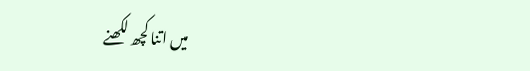میں اتنا کچھ لکھنے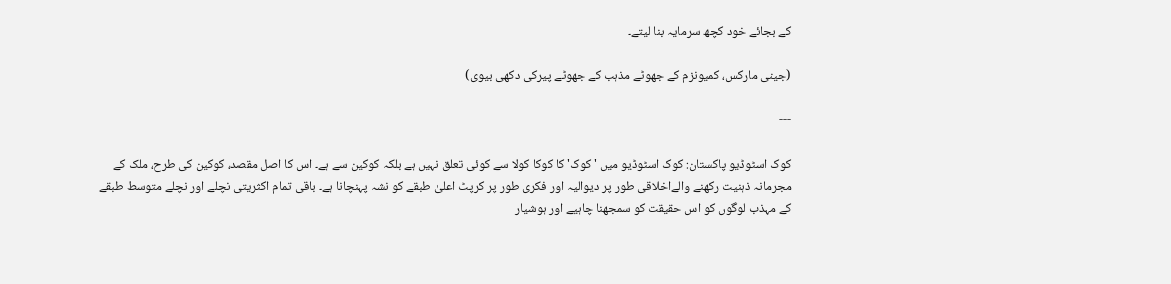کے بجائے خود کچھ سرمایہ بنا لیتے۔

(جینی مارکس، کمیونزم کے جھوٹے مذہب کے جھوٹے پیرکی دکھی بیوی)

---

کوک اسٹوڈیو پاکستان: کوک اسٹوڈیو میں 'کوک' کا کوکا کولا سے کوئی تعلق نہیں ہے بلکہ کوکین سے ہے۔ اس کا اصل مقصد، کوکین کی طرح، ملک کے مجرمانہ ذہنیت رکھنے والےاخلاقی طور پر دیوالیہ اور فکری طور پر کرپٹ اعلیٰ طبقے کو نشہ پہنچانا ہے۔ باقی تمام اکثریتی نچلے اور نچلے متوسط طبقے کے مہذب لوگوں کو اس حقیقت کو سمجھنا چاہیے اور ہوشیار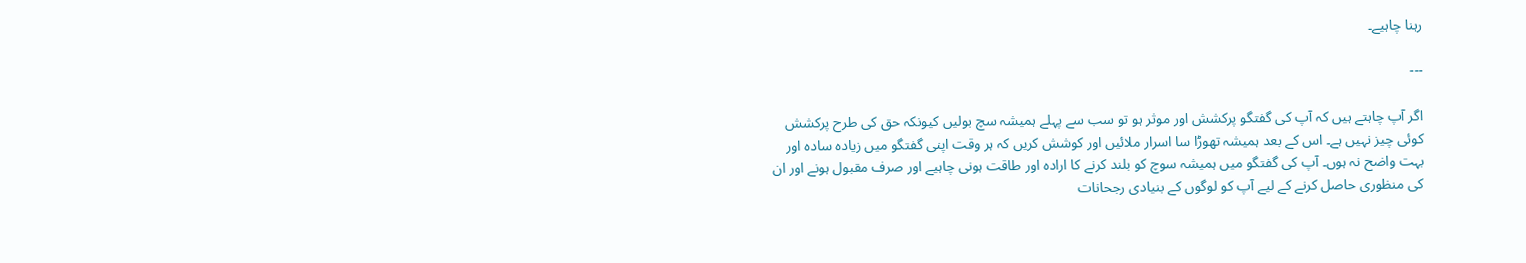رہنا چاہیے۔

---

اگر آپ چاہتے ہیں کہ آپ کی گفتگو پرکشش اور موثر ہو تو سب سے پہلے ہمیشہ سچ بولیں کیونکہ حق کی طرح پرکشش کوئی چیز نہیں ہے۔ اس کے بعد ہمیشہ تھوڑا سا اسرار ملائیں اور کوشش کریں کہ ہر وقت اپنی گفتگو میں زیادہ سادہ اور بہت واضح نہ ہوں۔ آپ کی گفتگو میں ہمیشہ سوچ کو بلند کرنے کا ارادہ اور طاقت ہونی چاہیے اور صرف مقبول ہونے اور ان کی منظوری حاصل کرنے کے لیے آپ کو لوگوں کے بنیادی رجحانات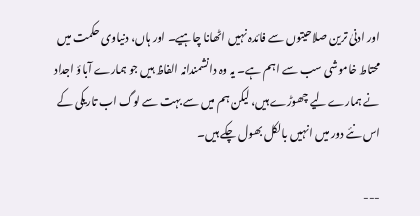اور ادنیٰ ترین صلاحیتوں سے فائدہ نہیں اٹھانا چاہیے۔ اور ہاں، دنیاوی حکمت میں محتاط خاموشی سب سے اہم ہے۔ یہ وہ دانشمندانہ الفاظ ہیں جو ہمارے آباؤ اجداد نے ہمارے لیے چھوڑے ہیں، لیکن ہم میں سے بہت سے لوگ اب تاریکی کے اس نئے دور میں انہیں بالکل بھول چکے ہیں۔

---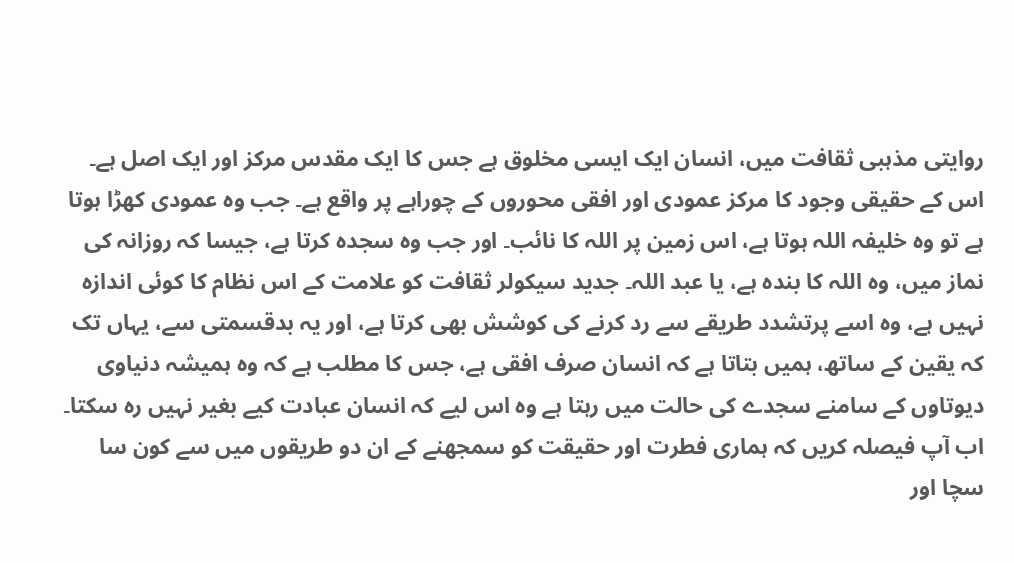روایتی مذہبی ثقافت میں، انسان ایک ایسی مخلوق ہے جس کا ایک مقدس مرکز اور ایک اصل ہے۔ اس کے حقیقی وجود کا مرکز عمودی اور افقی محوروں کے چوراہے پر واقع ہے۔ جب وہ عمودی کھڑا ہوتا ہے تو وہ خلیفہ اللہ ہوتا ہے، اس زمین پر اللہ کا نائب۔ اور جب وہ سجدہ کرتا ہے، جیسا کہ روزانہ کی نماز میں، وہ اللہ کا بندہ ہے، یا عبد اللہ۔ جدید سیکولر ثقافت کو علامت کے اس نظام کا کوئی اندازہ نہیں ہے، وہ اسے پرتشدد طریقے سے رد کرنے کی کوشش بھی کرتا ہے، اور یہ بدقسمتی سے، یہاں تک کہ یقین کے ساتھ، ہمیں بتاتا ہے کہ انسان صرف افقی ہے، جس کا مطلب ہے کہ وہ ہمیشہ دنیاوی دیوتاوں کے سامنے سجدے کی حالت میں رہتا ہے وہ اس لیے کہ انسان عبادت کیے بغیر نہیں رہ سکتا۔ اب آپ فیصلہ کریں کہ ہماری فطرت اور حقیقت کو سمجھنے کے ان دو طریقوں میں سے کون سا سچا اور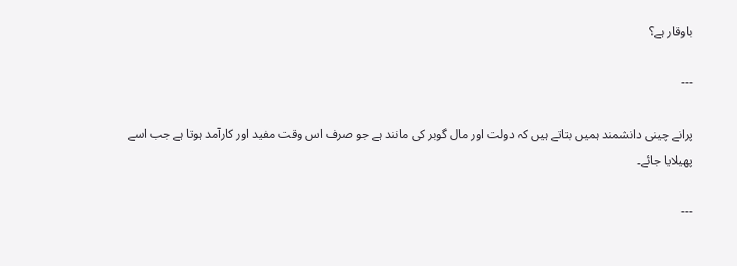باوقار ہے؟

---

پرانے چینی دانشمند ہمیں بتاتے ہیں کہ دولت اور مال گوبر کی مانند ہے جو صرف اس وقت مفید اور کارآمد ہوتا ہے جب اسے پھیلایا جائے۔

---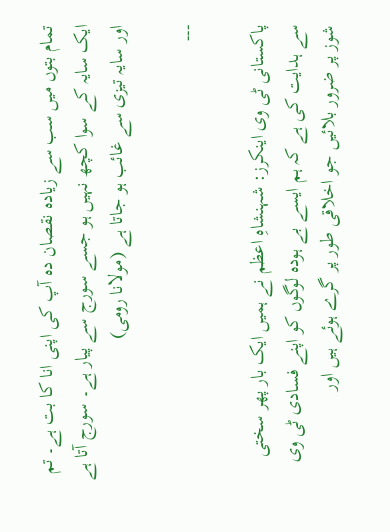تمام بتوں میں سب سے زیادہ نقصان دہ آپ کی اپنی انا کا بت ہے۔ تم ایک سایہ کے سوا کچھ نہیں ہو جسے سورج سے پیار ہے۔ سورج آتا ہے اور سایہ تیزی سے غائب ہو جاتا ہے (مولانا رومی)

---

پاکستانی ٹی وی اینکرز: شہنشاہِ اعظم نے ہمیں ایک بار پھر سختی سے ہدایت کی ہے کہ ہم ایسے بے ہودہ لوگوں کو اپنے فسادی ٹی وی شوز پر ضرور بلائیں جو اخلاقی طور پر گرے ہوئے ہیں اور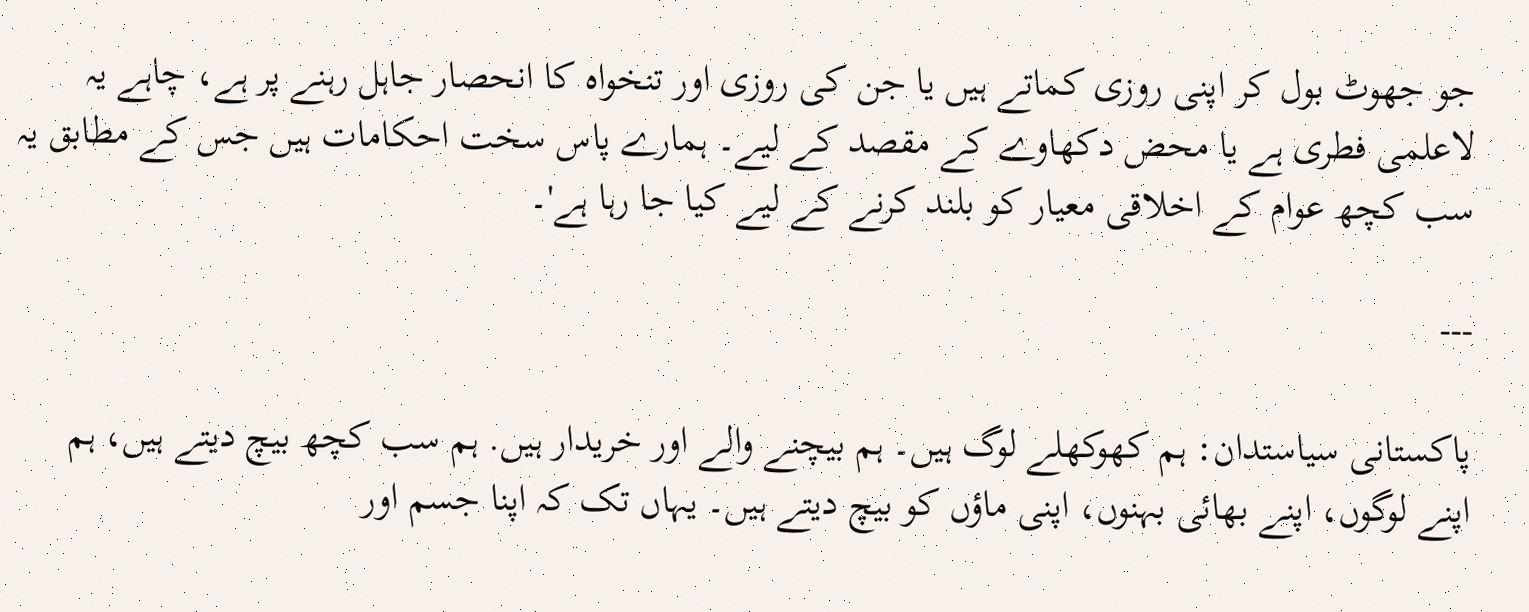جو جھوٹ بول کر اپنی روزی کماتے ہیں یا جن کی روزی اور تنخواہ کا انحصار جاہل رہنے پر ہے، چاہے یہ لاعلمی فطری ہے یا محض دکھاوے کے مقصد کے لیے۔ ہمارے پاس سخت احکامات ہیں جس کے مطابق یہ سب کچھ عوام کے اخلاقی معیار کو بلند کرنے کے لیے کیا جا رہا ہے'۔

---

پاکستانی سیاستدان: ہم کھوکھلے لوگ ہیں۔ ہم بیچنے والے اور خریدار ہیں. ہم سب کچھ بیچ دیتے ہیں، ہم اپنے لوگوں، اپنے بھائی بہنوں، اپنی ماؤں کو بیچ دیتے ہیں۔ یہاں تک کہ اپنا جسم اور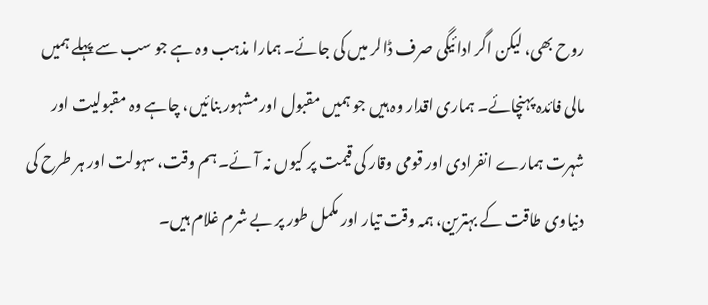روح بھی، لیکن اگر ادائیگی صرف ڈالر میں کی جائے۔ ہمارا مذہب وہ ہے جو سب سے پہلے ہمیں مالی فائدہ پہنچائے۔ ہماری اقدار وہ ہیں جو ہمیں مقبول اور مشہور بنائیں، چاہے وہ مقبولیت اور شہرت ہمارے انفرادی اور قومی وقار کی قیمت پر کیوں نہ آئے۔ ہم وقت، سہولت اور ہر طرح کی دنیاوی طاقت کے بہترین، ہمہ وقت تیار اور مکمل طور پر بے شرم غلام ہیں۔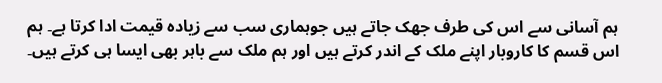ہم آسانی سے اس کی طرف جھک جاتے ہیں جوہماری سب سے زیادہ قیمت ادا کرتا ہے۔ ہم اس قسم کا کاروبار اپنے ملک کے اندر کرتے ہیں اور ہم ملک سے باہر بھی ایسا ہی کرتے ہیں۔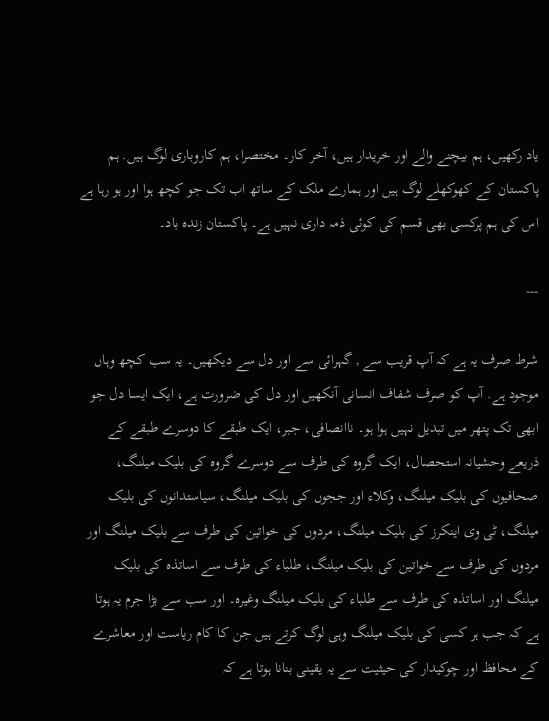یاد رکھیں، ہم بیچنے والے اور خریدار ہیں، آخر کار۔ مختصرا، ہم کاروباری لوگ ہیں. ہم پاکستان کے کھوکھلے لوگ ہیں اور ہمارے ملک کے ساتھ اب تک جو کچھ ہوا اور ہو رہا ہے اس کی ہم پرکسی بھی قسم کی کوئی ذمہ داری نہیں ہے۔ پاکستان زندہ باد۔

---

شرط صرف یہ ہے کہ آپ قریب سے , گہرائی سے اور دل سے دیکھیں۔ یہ سب کچھ وہاں موجود ہے. آپ کو صرف شفاف انسانی آنکھیں اور دل کی ضرورت ہے، ایک ایسا دل جو ابھی تک پتھر میں تبدیل نہیں ہوا ہو۔ ناانصافی، جبر، ایک طبقے کا دوسرے طبقے کے ذریعے وحشیانہ استحصال، ایک گروہ کی طرف سے دوسرے گروہ کی بلیک میلنگ، صحافیوں کی بلیک میلنگ، وکلاء اور ججوں کی بلیک میلنگ، سیاستدانوں کی بلیک میلنگ، ٹی وی اینکرز کی بلیک میلنگ، مردوں کی خواتین کی طرف سے بلیک میلنگ اور مردوں کی طرف سے خواتین کی بلیک میلنگ، طلباء کی طرف سے اساتذہ کی بلیک میلنگ اور اساتذہ کی طرف سے طلباء کی بلیک میلنگ وغیرہ۔ اور سب سے بڑا جرم یہ ہوتا ہے کہ جب ہر کسی کی بلیک میلنگ وہی لوگ کرتے ہیں جن کا کام ریاست اور معاشرے کے محافظ اور چوکیدار کی حیثیت سے یہ یقینی بنانا ہوتا ہے کہ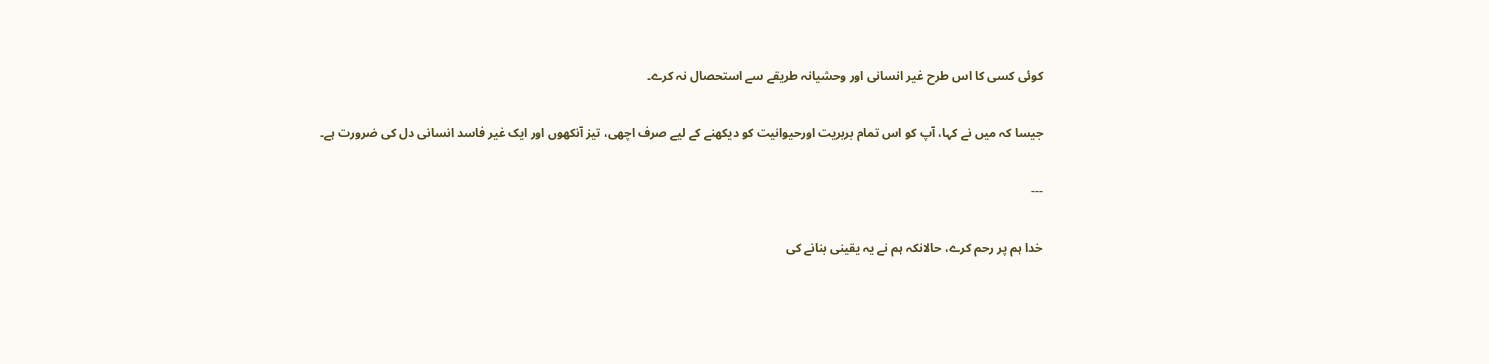کوئی کسی کا اس طرح غیر انسانی اور وحشیانہ طریقے سے استحصال نہ کرے۔

جیسا کہ میں نے کہا، آپ کو اس تمام بربریت اورحیوانیت کو دیکھنے کے لیے صرف اچھی، تیز آنکھوں اور ایک غیر فاسد انسانی دل کی ضرورت ہے۔

---

خدا ہم پر رحم کرے، حالانکہ ہم نے یہ یقینی بنانے کی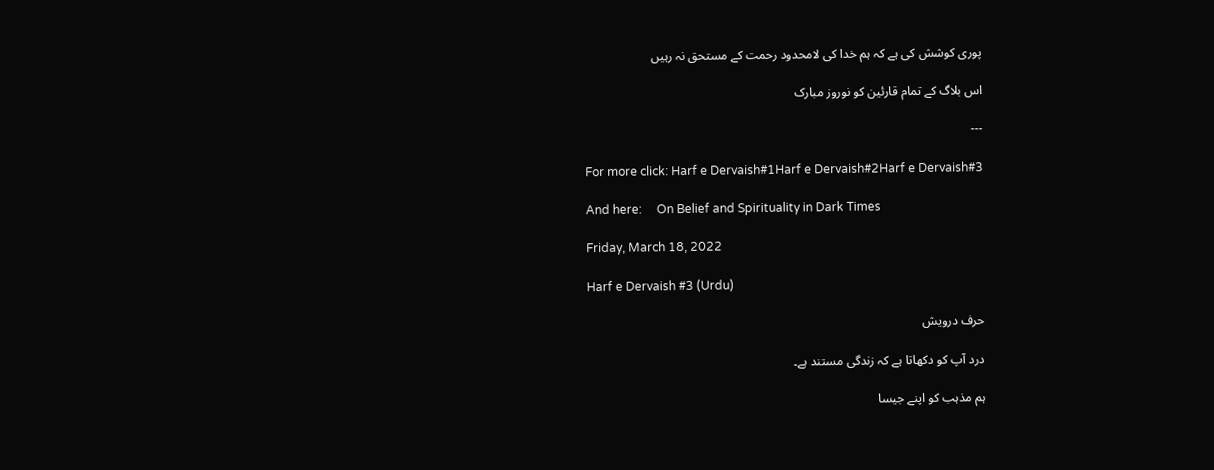پوری کوشش کی ہے کہ ہم خدا کی لامحدود رحمت کے مستحق نہ رہیں

اس بلاگ کے تمام قارئین کو نوروز مبارک

---

For more click: Harf e Dervaish#1Harf e Dervaish#2Harf e Dervaish#3

And here:     On Belief and Spirituality in Dark Times

Friday, March 18, 2022

Harf e Dervaish #3 (Urdu)

حرف درویش

درد آپ کو دکھاتا ہے کہ زندگی مستند ہے۔

ہم مذہب کو اپنے جیسا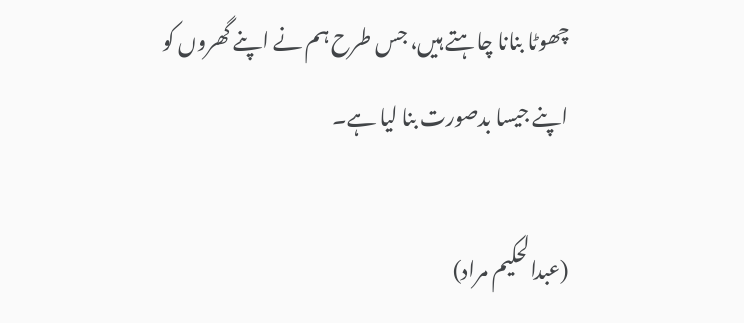چھوٹا بنانا چاہتے ہیں، جس طرح ہم نے اپنے گھروں کو اپنے جیسا بدصورت بنا لیا ہے۔

(عبدالحکیم مراد)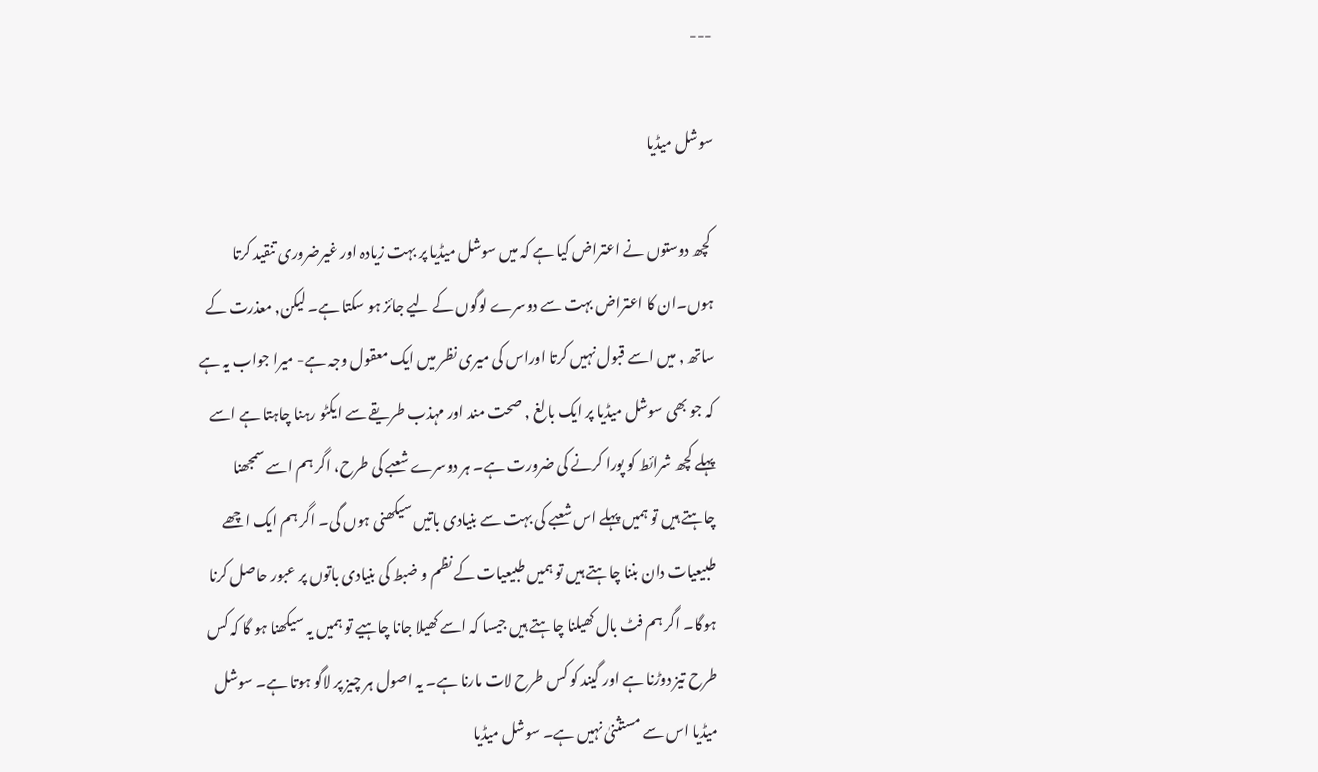---

سوشل میڈیا

 کچھ دوستوں نے اعتراض کیا ہے کہ میں سوشل میڈیا پر بہت زیادہ اور غیرضروری تنقید کرتا ہوں۔ان کا اعتراض بہت سے دوسرے لوگوں کے لیے جائز ہو سکتا ہے۔ لیکن, معذرت کے ساتھ , میں اسے قبول نہیں کرتا اوراس کی میری نظر میں ایک معقول وجہ ہے- میرا جواب یہ ہے کہ جو بھی سوشل میڈیا پر ایک بالغ , صحت مند اور مہذب طریقے سے ایکٹو رہنا چاہتا ہے اسے پہلے کچھ شرائط کو پورا کرنے کی ضرورت ہے۔ ہر دوسرے شعبے کی طرح، اگر ہم اسے سمجھنا چاہتے ہیں تو ہمیں پہلے اس شعبے کی بہت سے بنیادی باتیں سیکھنی ہوں گی۔ اگر ہم ایک اچھے طبیعیات دان بننا چاہتے ہیں تو ہمیں طبیعیات کے نظم و ضبط کی بنیادی باتوں پر عبور حاصل کرنا ہوگا۔ اگر ہم فٹ بال کھیلنا چاہتے ہیں جیسا کہ اسے کھیلا جانا چاہیے تو ہمیں یہ سیکھنا ہو گا کہ کس طرح تیز دوڑنا ہے اور گیند کو کس طرح لات مارنا ہے۔ یہ اصول ہر چیز پر لاگو ہوتا ہے۔ سوشل میڈیا اس سے مستثنیٰ نہیں ہے۔ سوشل میڈیا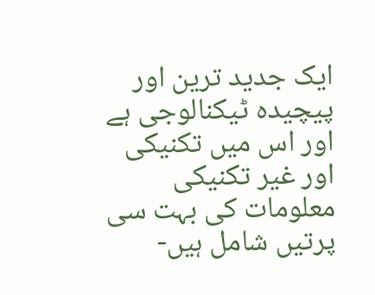ایک جدید ترین اور پیچیدہ ٹیکنالوجی ہے اور اس میں تکنیکی اور غیر تکنیکی معلومات کی بہت سی پرتیں شامل ہیں-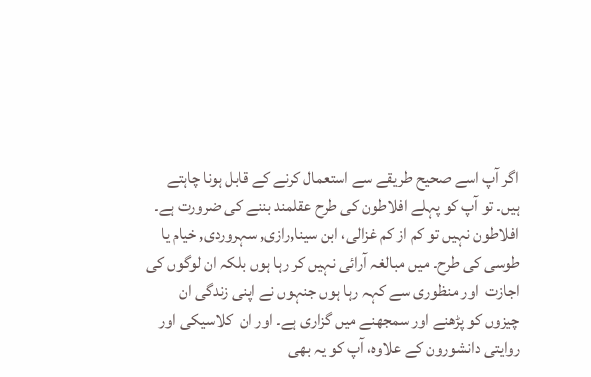اگر آپ اسے صحیح طریقے سے استعمال کرنے کے قابل ہونا چاہتے ہیں۔ تو آپ کو پہلے افلاطون کی طرح عقلمند بننے کی ضرورت ہے۔ افلاطون نہیں تو کم از کم غزالی، ابن سینا,رازی, سہروردی, خیام یا طوسی کی طرح۔ میں مبالغہ آرائی نہیں کر رہا ہوں بلکہ ان لوگوں کی اجازت  اور منظوری سے کہہ رہا ہوں جنہوں نے اپنی زندگی ان چیزوں کو پڑھنے اور سمجھنے میں گزاری ہے۔ اور ان  کلاسیکی اور روایتی دانشورون کے علاوہ، آپ کو یہ بھی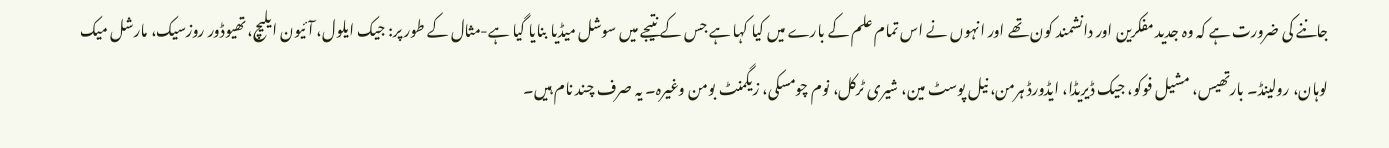جاننے کی ضرورت ہے کہ وہ جدید مفکرین اور دانشمند کون تھے اور انہوں نے اس تمام علم کے بارے میں کیا کہا ہے جس کے نتیجے میں سوشل میڈیا بنایا گیا ہے-مثال کے طور پر: جیک ایلول، آئیون ایلیچ، تھیوڈور روزسیک، مارشل میک لوہان، رولینڈ۔ بارتھیس، مشیل فوکو، جیک ڈیریڈا، ایڈورڈ ہرمن، نیل پوسٹ مین، شیری ٹرکل، نوم چومسکی، زیگمنٹ بومن وغیرہ۔ یہ صرف چند نام ہیں۔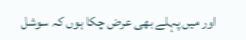اور میں پہلے بھی عرض چکا ہوں کہ سوشل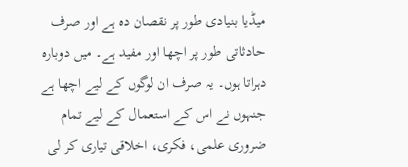میڈیا بنیادی طور پر نقصان دہ ہے اور صرف حادثاتی طور پر اچھا اور مفید ہے۔ میں دوبارہ دہراتا ہوں۔ یہ صرف ان لوگوں کے لیے اچھا ہے جنہوں نے اس کے استعمال کے لیے تمام ضروری علمی، فکری، اخلاقی تیاری کر لی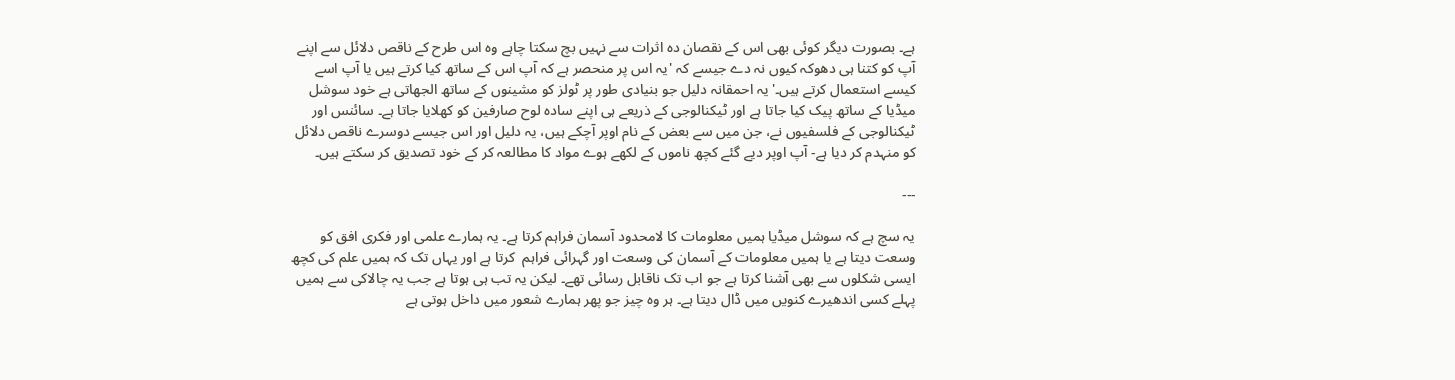ہے۔ بصورت دیگر کوئی بھی اس کے نقصان دہ اثرات سے نہیں بچ سکتا چاہے وہ اس طرح کے ناقص دلائل سے اپنے آپ کو کتنا ہی دھوکہ کیوں نہ دے جیسے کہ 'یہ اس پر منحصر ہے کہ آپ اس کے ساتھ کیا کرتے ہیں یا آپ اسے کیسے استعمال کرتے ہیں۔' یہ احمقانہ دلیل جو بنیادی طور پر ٹولز کو مشینوں کے ساتھ الجھاتی ہے خود سوشل میڈیا کے ساتھ پیک کیا جاتا ہے اور ٹیکنالوجی کے ذریعے ہی اپنے سادہ لوح صارفین کو کھلایا جاتا ہے۔ سائنس اور ٹیکنالوجی کے فلسفیوں نے، جن میں سے بعض کے نام اوپر آچکے ہیں، یہ دلیل اور اس جیسے دوسرے ناقص دلائل کو منہدم کر دیا ہے- آپ اوپر دیے گئے کچھ ناموں کے لکھے ہوے مواد کا مطالعہ کر کے خود تصدیق کر سکتے ہیں۔

---

یہ سچ ہے کہ سوشل میڈیا ہمیں معلومات کا لامحدود آسمان فراہم کرتا ہے۔ یہ ہمارے علمی اور فکری افق کو وسعت دیتا ہے یا ہمیں معلومات کے آسمان کی وسعت اور گہرائی فراہم  کرتا ہے اور یہاں تک کہ ہمیں علم کی کچھ ایسی شکلوں سے بھی آشنا کرتا ہے جو اب تک ناقابل رسائی تھے۔ لیکن یہ تب ہی ہوتا ہے جب یہ چالاکی سے ہمیں پہلے کسی اندھیرے کنویں میں ڈال دیتا ہے۔ ہر وہ چیز جو پھر ہمارے شعور میں داخل ہوتی ہے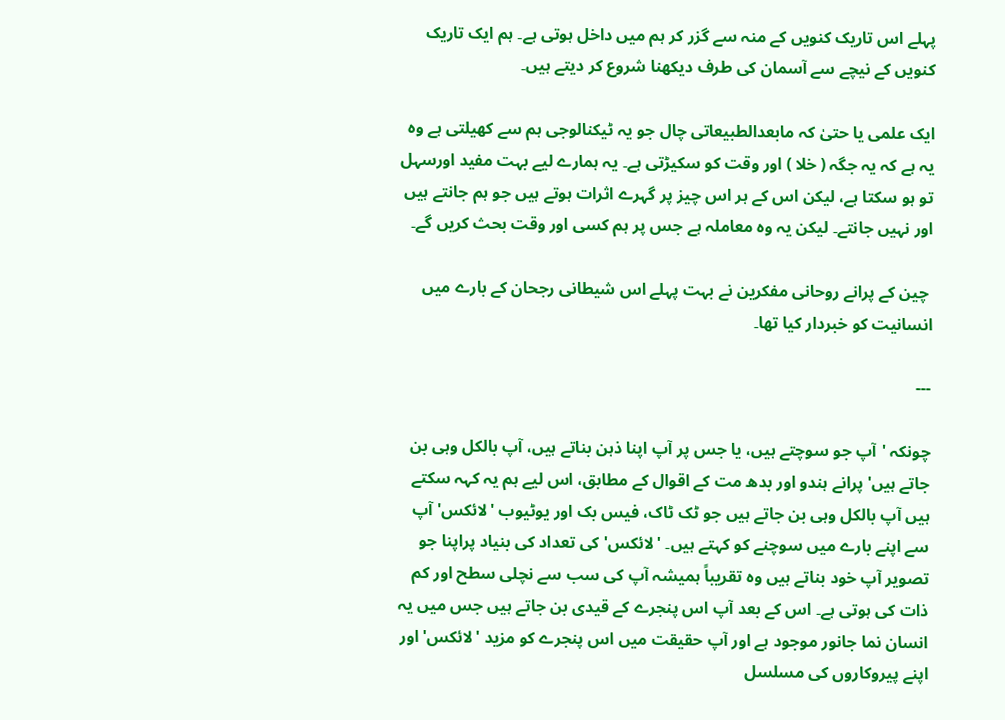پہلے اس تاریک کنویں کے منہ سے گزر کر ہم میں داخل ہوتی ہے۔ ہم ایک تاریک کنویں کے نیچے سے آسمان کی طرف دیکھنا شروع کر دیتے ہیں۔

ایک علمی یا حتیٰ کہ مابعدالطبیعاتی چال جو یہ ٹیکنالوجی ہم سے کھیلتی ہے وہ یہ ہے کہ یہ جگہ ( خلا ) اور وقت کو سکیڑتی ہے۔ یہ ہمارے لیے بہت مفید اورسہل تو ہو سکتا ہے، لیکن اس کے ہر اس چیز پر گہرے اثرات ہوتے ہیں جو ہم جانتے ہیں اور نہیں جانتے۔ لیکن یہ وہ معاملہ ہے جس پر ہم کسی اور وقت بحث کریں گے۔

 چین کے پرانے روحانی مفکرین نے بہت پہلے اس شیطانی رجحان کے بارے میں انسانیت کو خبردار کیا تھا۔

---

چونکہ 'آپ جو سوچتے ہیں، یا جس پر آپ اپنا ذہن بناتے ہیں، آپ بالکل وہی بن جاتے ہیں' پرانے ہندو اور بدھ مت کے اقوال کے مطابق، اس لیے ہم یہ کہہ سکتے ہیں آپ بالکل وہی بن جاتے ہیں جو ٹک ٹاک، فیس بک اور یوٹیوب 'لائکس' آپ سے اپنے بارے میں سوچنے کو کہتے ہیں۔ 'لائکس' کی تعداد کی بنیاد پراپنا جو تصویر آپ خود بناتے ہیں وہ تقریباً ہمیشہ آپ کی سب سے نچلی سطح اور کم ذات کی ہوتی ہے۔ اس کے بعد آپ اس پنجرے کے قیدی بن جاتے ہیں جس میں یہ انسان نما جانور موجود ہے اور آپ حقیقت میں اس پنجرے کو مزید 'لائکس' اور اپنے پیروکاروں کی مسلسل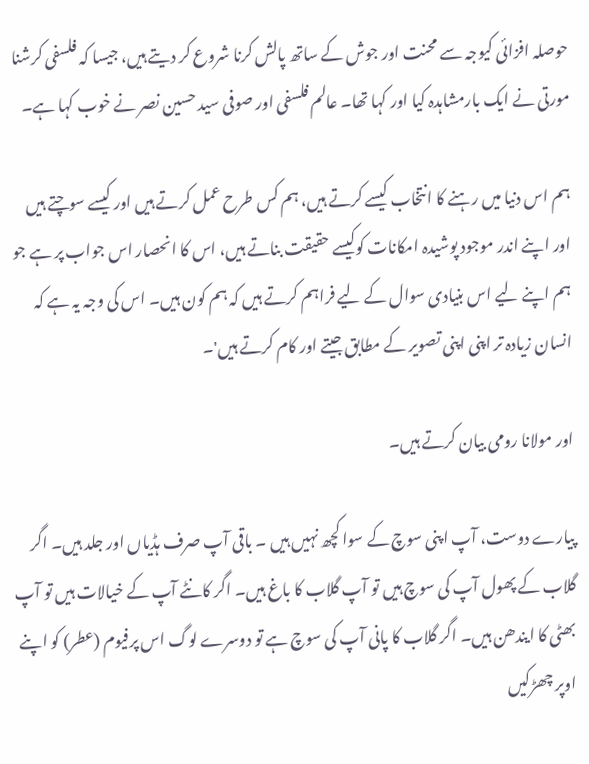حوصلہ افزائی کیوجہ سے محنت اور جوش کے ساتھ پالش کرنا شروع کر دیتے ہیں، جیسا کہ فلسفی کرشنا مورتی نے ایک بارمشاہدہ کیا اور کہا تھا۔ عالم فلسفی اور صوفی سید حسین نصر نے خوب کہا ہے۔

ہم اس دنیا میں رہنے کا انتخاب کیسے کرتے ہیں، ہم کس طرح عمل کرتے ہیں اور کیسے سوچتے ہیں اور اپنے اندر موجود پوشیدہ امکانات کوکیسے حقیقت بناتے ہیں، اس کا انحصار اس جواب پر ہے جو ہم اپنے لیے اس بنیادی سوال کے لیے فراہم کرتے ہیں کہ ہم کون ہیں۔ اس کی وجہ یہ ہے کہ انسان زیادہ تر اپنی اپنی تصویر کے مطابق جیتے اور کام کرتے ہیں'۔

اور مولانا رومی بیان کرتے ہیں۔

پیارے دوست، آپ اپنی سوچ کے سوا کچھ نہیں ہیں ۔ باقی آپ صرف ہڈیاں اور جلد ہیں۔ اگر گلاب کے پھول آپ کی سوچ ہیں تو آپ گلاب کا باغ ہیں۔ اگر کانٹے آپ کے خیالات ہیں تو آپ بھٹی کا ایندھن ہیں۔ اگر گلاب کا پانی آپ کی سوچ ہے تو دوسرے لوگ اس پرفیوم (عطر) کو اپنے اوپر چھڑکیں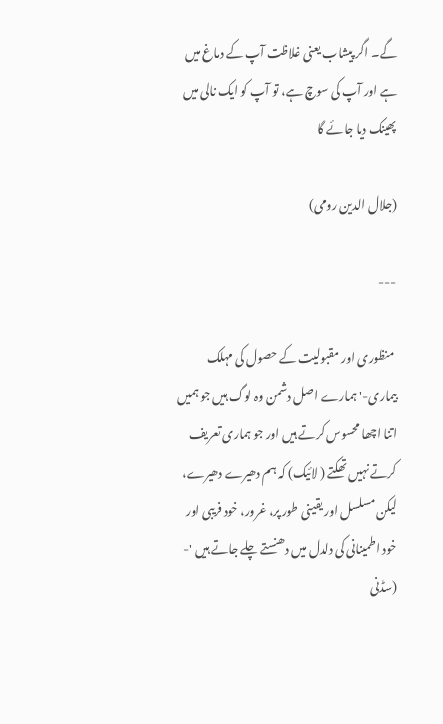گے۔ اگر پیشاب یعنی غلاظت آپ کے دماغ میں ہے اور آپ کی سوچ ہے، تو آپ کو ایک نالی میں پھینک دیا جائے گا

(جلال الدین رومی)

---

 منظوری اور مقبولیت کے حصول کی مہلک بیماری-' ہمارے اصل دشمن وہ لوگ ہیں جو ہمیں اتنا اچھا محسوس کرتے ہیں اور جو ہماری تعریف کرتے نہیں تھکتے ( لائیک) کہ ہم دھیرے دھیرے، لیکن مسلسل اور یقینی طور پر، غرور، خود فریبی اور خود اطمینانی کی دلدل میں دھنستے چلے جاتے ہیں '-         (سڈنی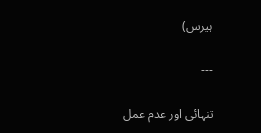ہیرس)

---

تنہائی اور عدم عمل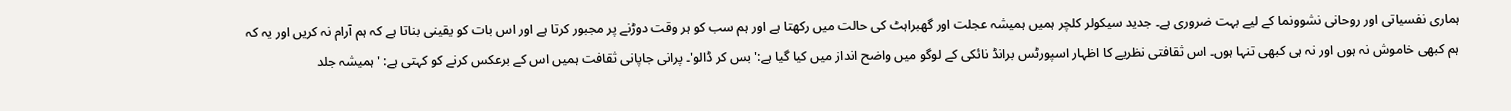ہماری نفسیاتی اور روحانی نشوونما کے لیے بہت ضروری ہے۔ جدید سیکولر کلچر ہمیں ہمیشہ عجلت اور گھبراہٹ کی حالت میں رکھتا ہے اور ہم سب کو ہر وقت دوڑنے پر مجبور کرتا ہے اور اس بات کو یقینی بناتا ہے کہ ہم آرام نہ کریں اور یہ کہ ہم کبھی خاموش نہ ہوں اور نہ ہی کبھی تنہا ہوں۔ اس ثقافتی نظریے کا اظہار اسپورٹس برانڈ نائکی کے لوگو میں واضح انداز میں کیا گیا ہے:'بس کر ڈالو'۔ پرانی جاپانی ثقافت ہمیں اس کے برعکس کرنے کو کہتی ہے: 'ہمیشہ جلد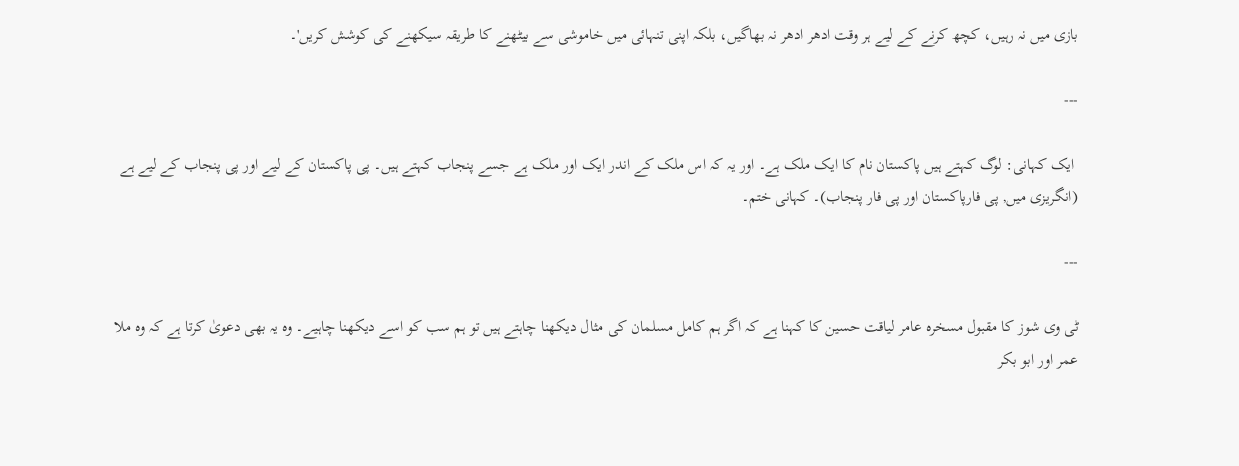بازی میں نہ رہیں، کچھ کرنے کے لیے ہر وقت ادھر ادھر نہ بھاگیں، بلکہ اپنی تنہائی میں خاموشی سے بیٹھنے کا طریقہ سیکھنے کی کوشش کریں'۔

---

 ایک کہانی: لوگ کہتے ہیں پاکستان نام کا ایک ملک ہے۔ اور یہ کہ اس ملک کے اندر ایک اور ملک ہے جسے پنجاب کہتے ہیں۔ پی پاکستان کے لیے اور پی پنجاب کے لیے ہے (انگریزی میں, پی فارپاکستان اور پی فار پنجاب)۔ کہانی ختم۔

---

ٹی وی شوز کا مقبول مسخرہ عامر لیاقت حسین کا کہنا ہے کہ اگر ہم کامل مسلمان کی مثال دیکھنا چاہتے ہیں تو ہم سب کو اسے دیکھنا چاہیے۔ وہ یہ بھی دعویٰ کرتا ہے کہ وہ ملا عمر اور ابو بکر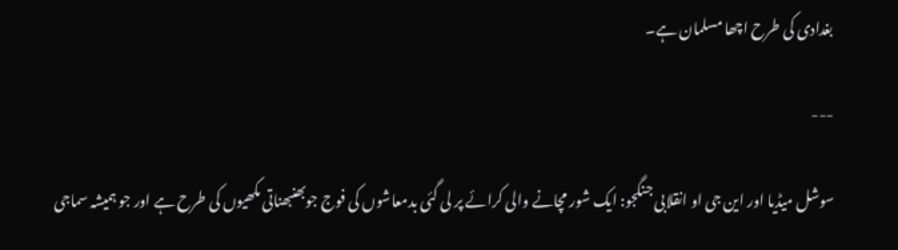بغدادی کی طرح اچھا مسلمان ہے۔

---

سوشل میڈیا اور این جی او انقلابی جنگجو: ایک شور مچانے والی کرائے پر لی گئی بدمعاشوں کی فوج جوبھنبھناتی مکھیوں کی طرح ہے اور جو ہمیشہ سماجی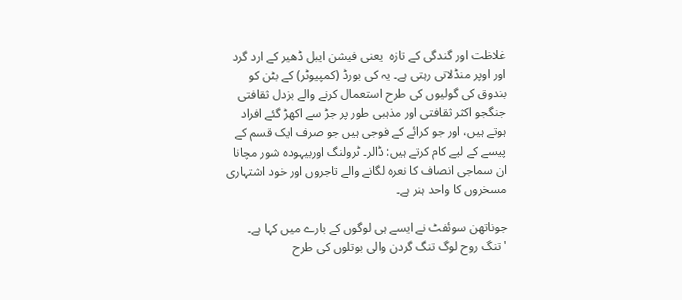غلاظت اور گندگی کے تازہ  یعنی فیشن ایبل ڈھیر کے ارد گرد اور اوپر منڈلاتی رہتی ہے۔ یہ کی بورڈ (کمپیوٹر) کے بٹن کو بندوق کی گولیوں کی طرح استعمال کرنے والے بزدل ثقافتی جنگجو اکثر ثقافتی اور مذہبی طور پر جڑ سے اکھڑ گئے افراد ہوتے ہیں، اور جو کرائے کے فوجی ہیں جو صرف ایک قسم کے پیسے کے لیے کام کرتے ہیں: ڈالر۔ ٹرولنگ اوربیہودہ شور مچانا ان سماجی انصاف کا نعرہ لگانے والے تاجروں اور خود اشتہاری مسخروں کا واحد ہنر ہے۔

جوناتھن سوئفٹ نے ایسے ہی لوگوں کے بارے میں کہا ہے۔ 'تنگ روح لوگ تنگ گردن والی بوتلوں کی طرح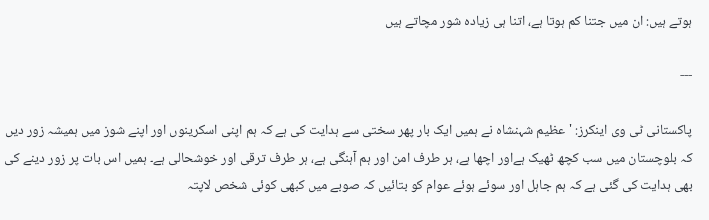ہوتے ہیں: ان میں جتنا کم ہوتا ہے، اتنا ہی زیادہ شور مچاتے ہیں

---

پاکستانی ٹی وی اینکرز: 'عظیم شہنشاہ نے ہمیں ایک بار پھر سختی سے ہدایت کی ہے کہ ہم اپنی اسکرینوں اور اپنے شوز میں ہمیشہ زور دیں کہ بلوچستان میں سب کچھ ٹھیک ہےاور اچھا ہے، ہر طرف امن اور ہم آہنگی ہے، ہر طرف ترقی اور خوشحالی ہے۔ ہمیں اس بات پر زور دینے کی بھی ہدایت کی گئی ہے کہ ہم جاہل اور سوئے ہوئے عوام کو بتائیں کہ صوبے میں کبھی کوئی شخص لاپتہ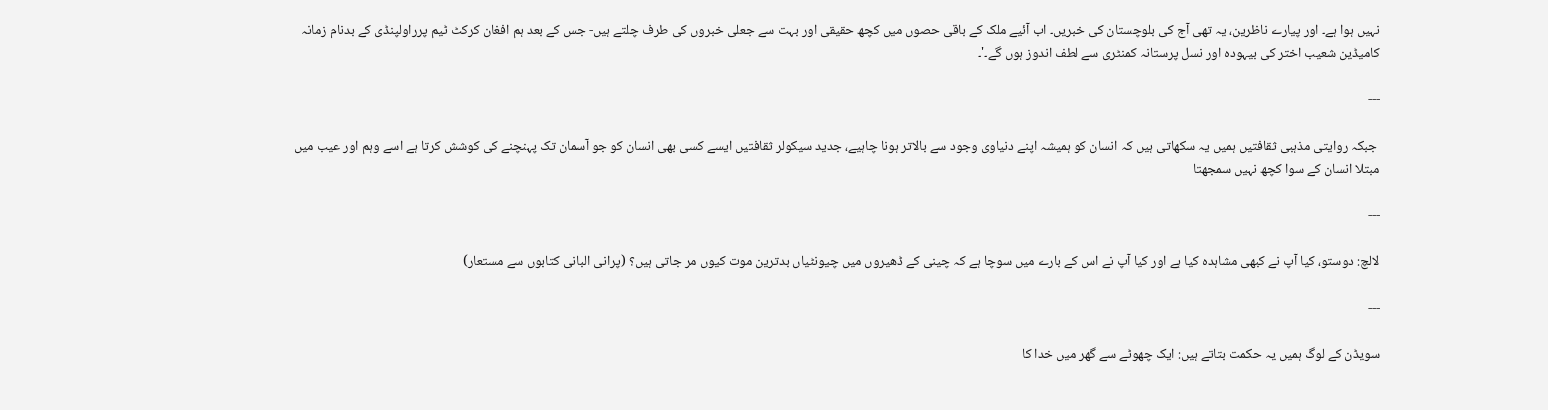نہیں ہوا ہے۔ اور پیارے ناظرین، یہ تھی آج کی بلوچستان کی خبریں۔ اب آئیے ملک کے باقی حصوں میں کچھ حقیقی اور بہت سے جعلی خبروں کی طرف چلتے ہیں- جس کے بعد ہم افغان کرکٹ ٹیم پرراولپنڈی کے بدنام زمانہ کامیڈین شعیب اختر کی بیہودہ اور نسل پرستانہ کمنٹری سے لطف اندوز ہوں گے۔'۔

---

 جبکہ روایتی مذہبی ثقافتیں ہمیں یہ سکھاتی ہیں کہ انسان کو ہمیشہ اپنے دنیاوی وجود سے بالاتر ہونا چاہیے، جدید سیکولر ثقافتیں ایسے کسی بھی انسان کو جو آسمان تک پہنچنے کی کوشش کرتا ہے اسے وہم اور عیب میں مبتلا انسان کے سوا کچھ نہیں سمجھتا

---

لالچ: دوستو، کیا آپ نے کبھی مشاہدہ کیا ہے اور کیا آپ نے اس کے بارے میں سوچا ہے کہ چینی کے ڈھیروں میں چیونٹیاں بدترین موت کیوں مر جاتی ہیں؟ (پرانی البانی کتابوں سے مستعار)

---

سویڈن کے لوگ ہمیں یہ حکمت بتاتے ہیں: ایک چھوٹے سے گھر میں خدا کا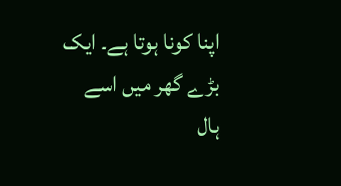اپنا کونا ہوتا ہے۔ ایک بڑے گھر میں اسے ہال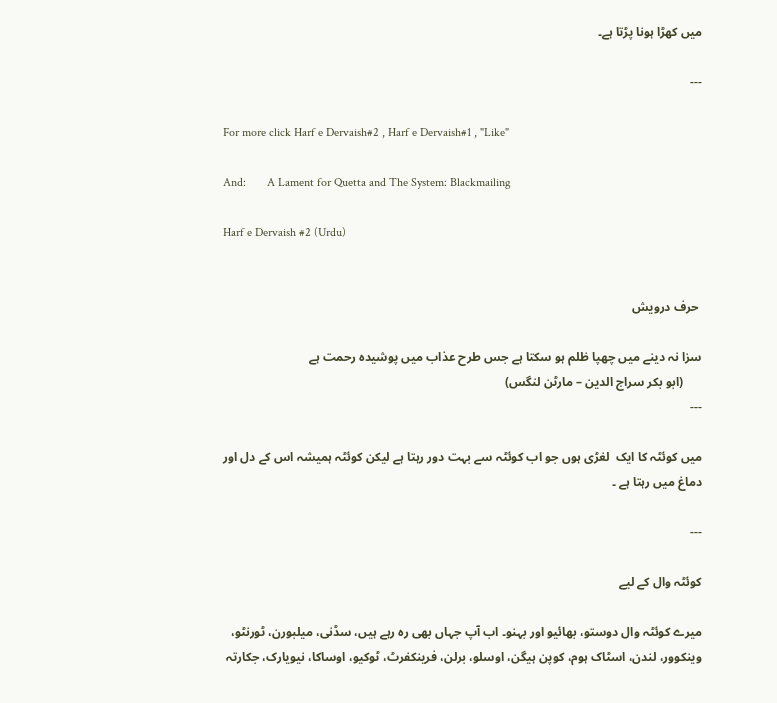میں کھڑا ہونا پڑتا ہے۔

---

For more click Harf e Dervaish#2 , Harf e Dervaish#1 , "Like"

And:       A Lament for Quetta and The System: Blackmailing

Harf e Dervaish #2 (Urdu)


 حرف درویش

سزا نہ دینے میں چھپا ظلم ہو سکتا ہے جس طرح عذاب میں پوشیدہ رحمت ہے
      (ابو بکر سراج الدین – مارٹن لنگس)
---

میں کوئٹہ کا ایک  لغڑی ہوں جو اب کوئٹہ سے بہت دور رہتا ہے لیکن کوئٹہ ہمیشہ اس کے دل اور دماغ میں رہتا ہے ۔

---

کوئٹہ وال کے لیے

میرے کوئٹہ وال دوستو، بھائیو اور بہنو۔ اب آپ جہاں بھی رہ رہے ہیں، سڈنی، میلبورن، ٹورنٹو، وینکوور، لندن، اسٹاک ہوم، کوپن ہیگن، اوسلو، برلن، فرینکفرٹ، ٹوکیو، اوساکا، نیویارک، جکارتہ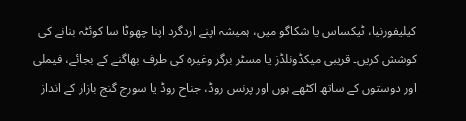کیلیفورنیا، ٹیکساس یا شکاگو میں، ہمیشہ اپنے اردگرد اپنا چھوٹا سا کوئٹہ بنانے کی کوشش کریں۔ قریبی میکڈونلڈز یا مسٹر برگر وغیرہ کی طرف بھاگنے کے بجائے، فیملی اور دوستوں کے ساتھ اکٹھے ہوں اور پرنس روڈ، جناح روڈ یا سورج گنج بازار کے انداز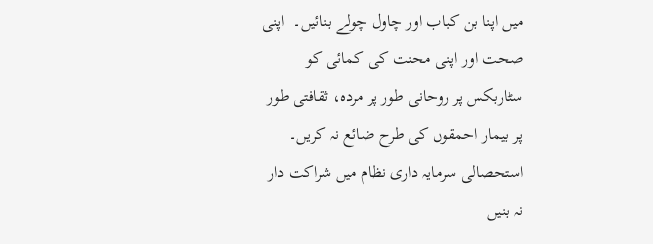میں اپنا بن کباب اور چاول چولے بنائیں۔  اپنی صحت اور اپنی محنت کی کمائی کو سٹاربکس پر روحانی طور پر مردہ، ثقافتی طور پر بیمار احمقوں کی طرح ضائع نہ کریں۔ استحصالی سرمایہ داری نظام میں شراکت دار نہ بنیں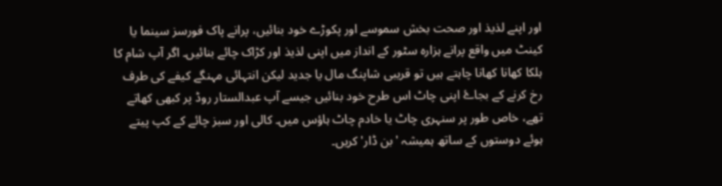اور اپنے لذیذ اور صحت بخش سموسے اور پکوڑے خود بنائیں، پرانے پاک فورسز سینما یا کینٹ میں واقع پرانے ہزارہ سٹور کے انداز میں اپنی لذیذ اور کڑاک چائے بنائیں۔ اگر آپ شام کا ہلکا کھانا کھانا چاہتے ہیں تو قریبی شاپنگ مال یا جدید لیکن انتہائی مہنگے کیفے کی طرف رخ کرنے کے بجاۓ اپنی چاٹ اس طرح خود بنائیں جیسے آپ عبدالستار روڈ پر کبھی کھاتے تھے، خاص طور پر سنہری چاٹ یا خادم چاٹ ہاؤس میں۔ کالی اور سبز چائے کے کپ پیتے ہوئے دوستوں کے ساتھ ہمیشہ 'بن ڈار' کریں۔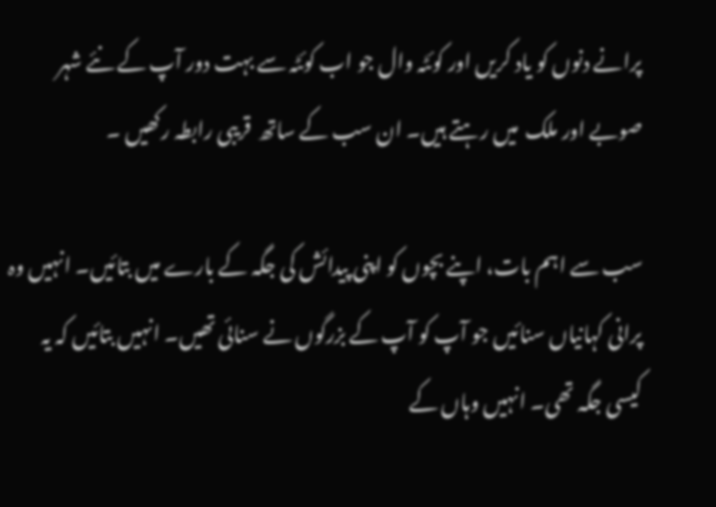پرانے دنوں کو یاد کریں اور کوئٹہ وال جو اب کوئٹہ سے بہت دور آپ کے نئے شہر صوبے اور ملک  میں رہتے ہیں۔ ان سب کے ساتھ  قریبی رابطہ رکھیں ۔

سب سے اہم بات، اپنے بچوں کو اپنی پیدائش کی جگہ کے بارے میں بتائیں۔ انہیں وہ پرانی کہانیاں سنائیں جو آپ کو آپ کے بزرگوں نے سنائی تھیں۔ انہیں بتائیں کہ یہ کیسی جگہ تھی۔ انہیں وہاں کے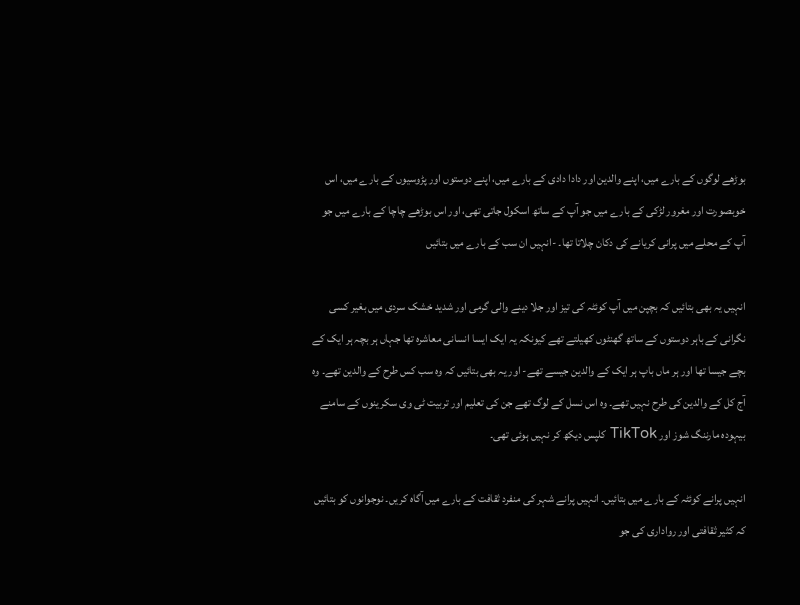بوڑھے لوگوں کے بارے میں، اپنے والدین اور دادا دادی کے بارے میں، اپنے دوستوں اور پڑوسیوں کے بارے میں، اس خوبصورت اور مغرور لڑکی کے بارے میں جو آپ کے ساتھ اسکول جاتی تھی، اور اس بوڑھے چاچا کے بارے میں جو آپ کے محلے میں پرانی کریانے کی دکان چلاتا تھا۔ -انہیں ان سب کے بارے میں بتائیں

انہیں یہ بھی بتائیں کہ بچپن میں آپ کوئٹہ کی تیز اور جلا دینے والی گرمی اور شدید خشک سردی میں بغیر کسی نگرانی کے باہر دوستوں کے ساتھ گھنٹوں کھیلتے تھے کیونکہ یہ ایک ایسا انسانی معاشرہ تھا جہاں ہر بچہ ہر ایک کے بچے جیسا تھا اور ہر ماں باپ ہر ایک کے والدین جیسے تھے- اور یہ بھی بتائیں کہ وہ سب کس طرح کے والدین تھے۔ وہ آج کل کے والدین کی طرح نہیں تھے۔ وہ اس نسل کے لوگ تھے جن کی تعلیم اور تربیت ٹی وی سکرینوں کے سامنے بیہودہ مارننگ شوز اور TikTok کلپس دیکھ کر نہیں ہوئی تھی۔

انہیں پرانے کوئٹہ کے بارے میں بتائیں۔ انہیں پرانے شہر کی منفرد ثقافت کے بارے میں آگاہ کریں۔ نوجوانوں کو بتائیں کہ کثیر ثقافتی اور رواداری کی جو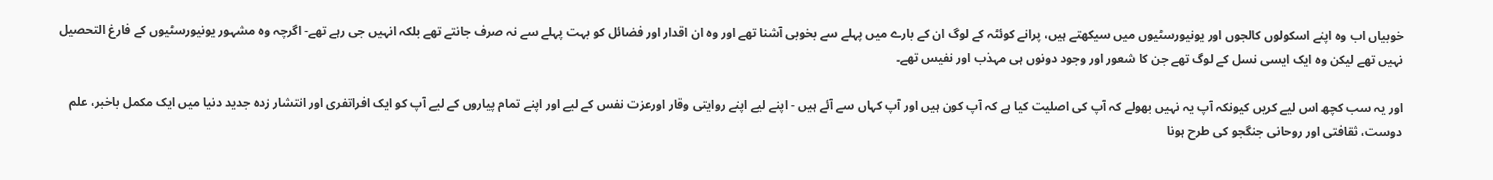خوبیاں اب وہ اپنے اسکولوں کالجوں اور یونیورسٹیوں میں سیکھتے ہیں، پرانے کوئٹہ کے لوگ ان کے بارے میں پہلے سے بخوبی آشنا تھے اور وہ ان اقدار اور فضائل کو بہت پہلے سے نہ صرف جانتے تھے بلکہ انہیں جی رہے تھے- اگرچہ وہ مشہور یونیورسٹیوں کے فارغ التحصیل نہیں تھے لیکن وہ ایک ایسی نسل کے لوگ تھے جن کا شعور اور وجود دونوں ہی مہذب اور نفیس تھے۔

اور یہ سب کچھ اس لیے کریں کیونکہ آپ یہ نہیں بھولے کہ آپ کی اصلیت کیا ہے کہ آپ کون ہیں اور آپ کہاں سے آئے ہیں - اپنے لیے اپنے روایتی وقار اورعزت نفس کے لیے اور اپنے تمام پیاروں کے لیے آپ کو ایک افراتفری اور انتشار زدہ جدید دنیا میں ایک مکمل باخبر، علم دوست، ثقافتی اور روحانی جنگجو کی طرح ہونا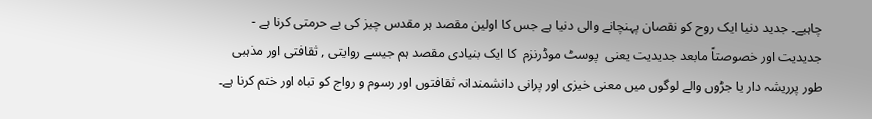چاہیے۔ جدید دنیا ایک روح کو نقصان پہنچانے والی دنیا ہے جس کا اولین مقصد ہر مقدس چیز کی بے حرمتی کرنا ہے - جدیدیت اور خصوصتاً مابعد جدیدیت یعنی  پوسٹ موڈرنزم  کا ایک بنیادی مقصد ہم جیسے روایتی , ثقافتی اور مذہبی طور پرریشہ دار یا جڑوں والے لوگوں میں معنی خیزی اور پرانی دانشمندانہ ثقافتوں اور رسوم و رواج کو تباہ اور ختم کرنا ہے۔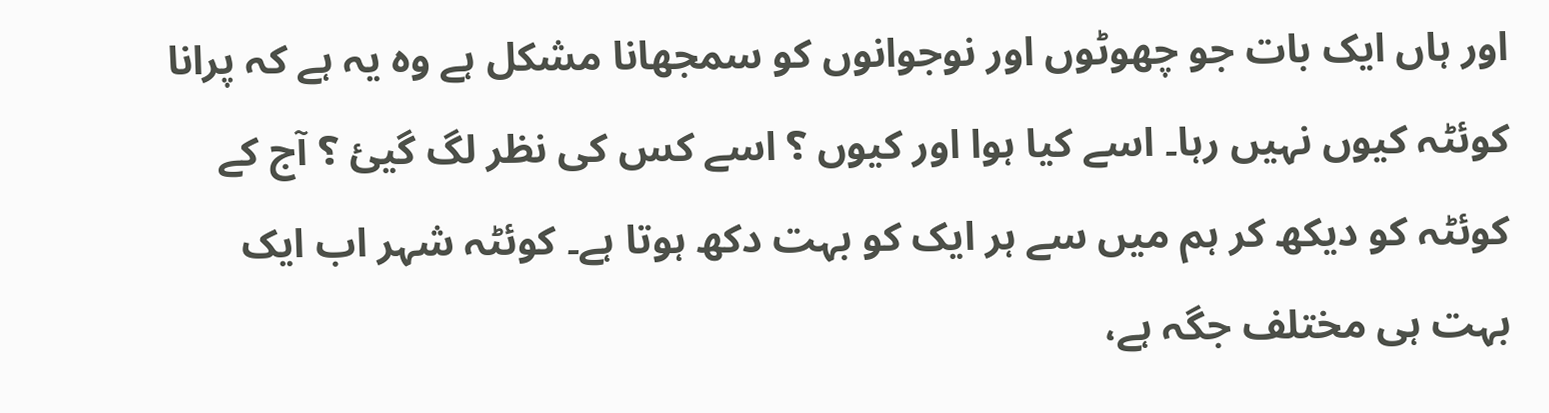اور ہاں ایک بات جو چھوٹوں اور نوجوانوں کو سمجھانا مشکل ہے وه یہ ہے کہ پرانا کوئٹہ کیوں نہیں رہا۔ اسے کیا ہوا اور کیوں ؟ اسے کس کی نظر لگ گیئ ؟ آج کے کوئٹہ کو دیکھ کر ہم میں سے ہر ایک کو بہت دکھ ہوتا ہے۔ کوئٹہ شہر اب ایک بہت ہی مختلف جگہ ہے،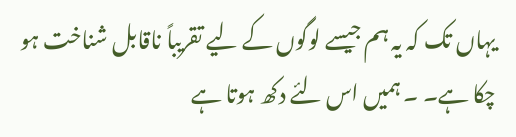یہاں تک کہ یہ ہم جیسے لوگوں کے لیے تقریباً ناقابل شناخت ہو چکا ہے۔ ۔ ہمیں اس لئے دکھ ہوتا ہے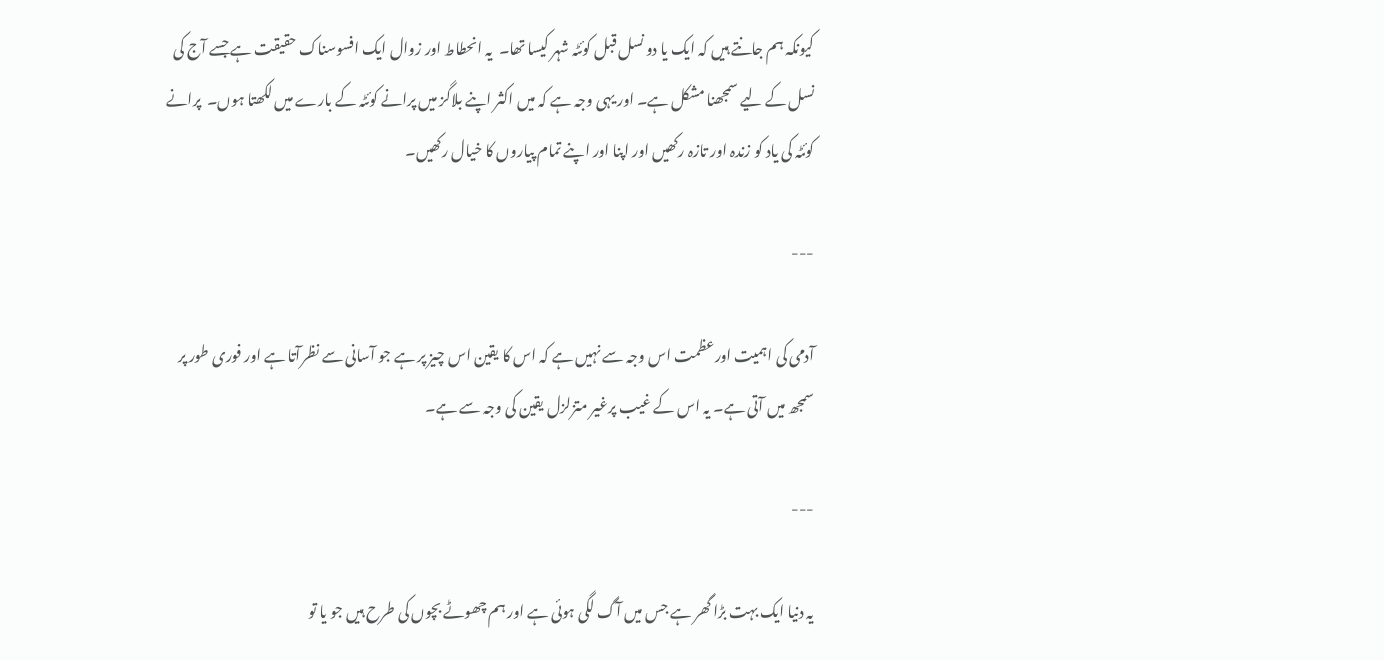کیونکہ ہم جانتے ہیں کہ ایک یا دو نسل قبل کوئٹہ شہر کیسا تھا۔  یہ انحطاط اور زوال ایک افسوسناک حقیقت ہے جسے آج کی نسل کے لیے سمجھنا مشکل ہے۔ اور یہی وجہ ہے کہ میں اکثر اپنے بلاگز میں پرانے کوئٹہ کے بارے میں لکھتا ہوں۔  پرانے کوئٹہ کی یاد کو زندہ اور تازہ رکھیں اور اپنا اور اپنے تمام پیاروں کا خیال رکھیں۔

---

آدمی کی اہمیت اورعظمت اس وجہ سے نہیں ہے کہ اس کا یقین اس چیز پر ہے جو آسانی سے نظرآتا ہے اور فوری طور پر سمجھ میں آتی ہے۔ یہ اس کے غیب پرغیر متزلزل یقین کی وجہ سے ہے۔

---

یہ دنیا ایک بہت بڑا گھر ہے جس میں آگ لگی ہوئی ہے اور ہم چھوٹے بچوں کی طرح ہیں جو یا تو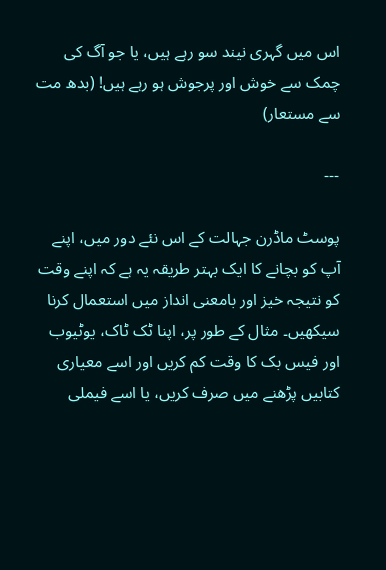اس میں گہری نیند سو رہے ہیں، یا جو آگ کی چمک سے خوش اور پرجوش ہو رہے ہیں! (بدھ مت سے مستعار)

---

پوسٹ ماڈرن جہالت کے اس نئے دور میں، اپنے آپ کو بچانے کا ایک بہتر طریقہ یہ ہے کہ اپنے وقت کو نتیجہ خیز اور بامعنی انداز میں استعمال کرنا سیکھیں۔ مثال کے طور پر، اپنا ٹک ٹاک، یوٹیوب اور فیس بک کا وقت کم کریں اور اسے معیاری کتابیں پڑھنے میں صرف کریں، یا اسے فیملی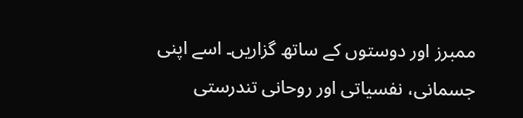ممبرز اور دوستوں کے ساتھ گزاریں۔ اسے اپنی جسمانی، نفسیاتی اور روحانی تندرستی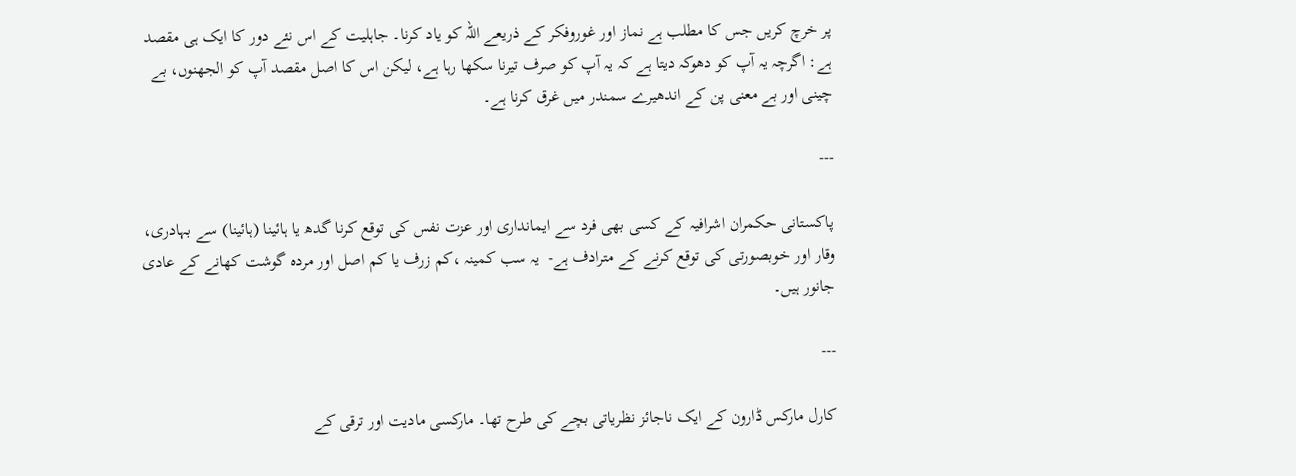پر خرچ کریں جس کا مطلب ہے نماز اور غوروفکر کے ذریعے اللہ کو یاد کرنا۔ جاہلیت کے اس نئے دور کا ایک ہی مقصد ہے: اگرچہ یہ آپ کو دھوکہ دیتا ہے کہ یہ آپ کو صرف تیرنا سکھا رہا ہے، لیکن اس کا اصل مقصد آپ کو الجھنوں، بے چینی اور بے معنی پن کے اندھیرے سمندر میں غرق کرنا ہے۔

---

پاکستانی حکمران اشرافیہ کے کسی بھی فرد سے ایمانداری اور عزت نفس کی توقع کرنا گدھ یا ہائینا (ہائینا) سے بہادری، وقار اور خوبصورتی کی توقع کرنے کے مترادف ہے-  یہ سب کمینہ ،کم زرف یا کم اصل اور مردہ گوشت کھانے کے عادی جانور ہیں۔

---

کارل مارکس ڈارون کے ایک ناجائز نظریاتی بچے کی طرح تھا۔ مارکسی مادیت اور ترقی کے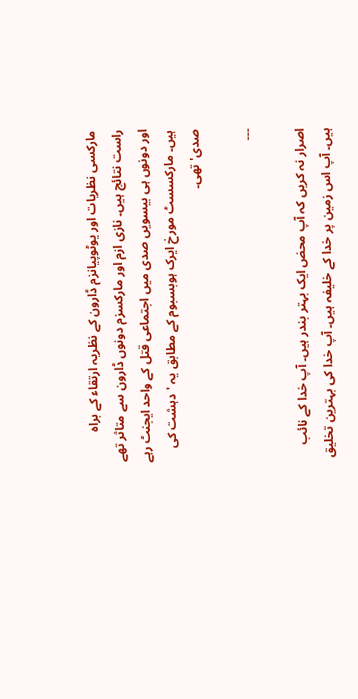مارکسی نظریات اور یوٹوپیانزم ڈارون کے نظریہ ارتقاء کے براہ راست نتائج ہیں۔ نازی ازم اور مارکسزم دونوں ڈارون سے متاثر تھے اور دونوں ہی بیسویں صدی میں اجتماعی قتل کے واحد ایجنٹ رہے ہیں۔ مارکسسٹ مورخ ایرک ہوبسبوم کے مطابق یہ 'دہشت کی صدی' تھی۔

---

اصرار نہ کریں کہ آپ محض ایک بہتر بندر ہیں۔ آپ خدا کے نائب ہیں۔ آپ اس زمین پر خدا کے خلیفہ ہیں۔ آپ خدا کی بہترین تخلیق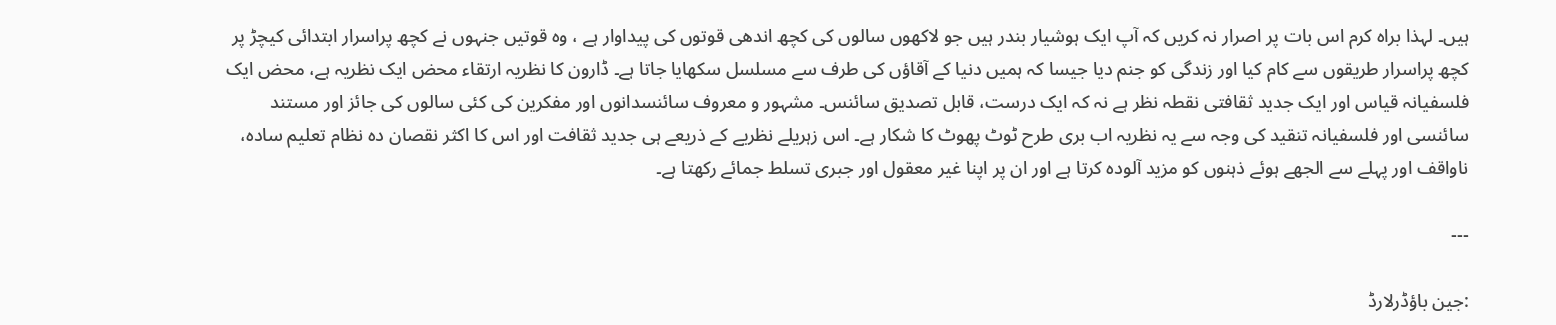ہیں۔ لہذا براہ کرم اس بات پر اصرار نہ کریں کہ آپ ایک ہوشیار بندر ہیں جو لاکھوں سالوں کی کچھ اندھی قوتوں کی پیداوار ہے ، وہ قوتیں جنہوں نے کچھ پراسرار ابتدائی کیچڑ پر کچھ پراسرار طریقوں سے کام کیا اور زندگی کو جنم دیا جیسا کہ ہمیں دنیا کے آقاؤں کی طرف سے مسلسل سکھایا جاتا ہے۔ ڈارون کا نظریہ ارتقاء محض ایک نظریہ ہے، محض ایک فلسفیانہ قیاس اور ایک جدید ثقافتی نقطہ نظر ہے نہ کہ ایک درست، قابل تصدیق سائنس۔ مشہور و معروف سائنسدانوں اور مفکرین کی کئی سالوں کی جائز اور مستند سائنسی اور فلسفیانہ تنقید کی وجہ سے یہ نظریہ اب بری طرح ٹوٹ پھوٹ کا شکار ہے۔ اس زہریلے نظریے کے ذریعے ہی جدید ثقافت اور اس کا اکثر نقصان دہ نظام تعلیم سادہ، ناواقف اور پہلے سے الجھے ہوئے ذہنوں کو مزید آلودہ کرتا ہے اور ان پر اپنا غیر معقول اور جبری تسلط جمائے رکھتا ہے۔

---

:جین باؤڈرلارڈ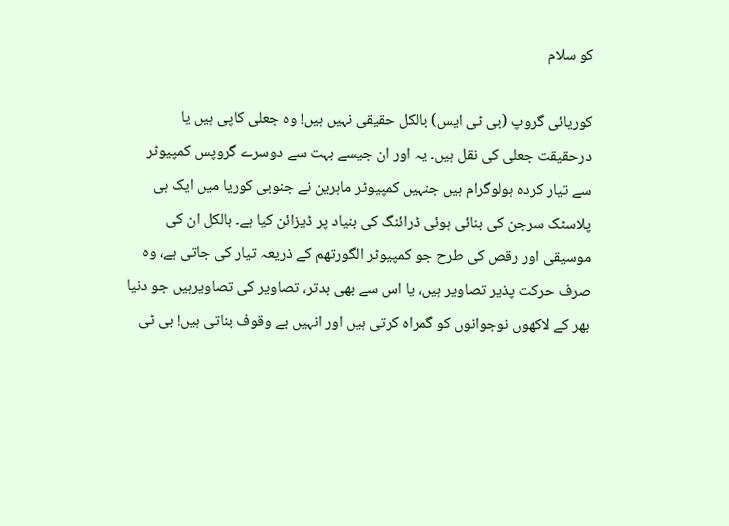کو سلام

کوریائی گروپ (بی ٹی ایس) بالکل حقیقی نہیں ہیں! وہ جعلی کاپی ہیں یا درحقیقت جعلی کی نقل ہیں۔ یہ اور ان جیسے بہت سے دوسرے گروپس کمپیوٹر سے تیار کردہ ہولوگرام ہیں جنہیں کمپیوٹر ماہرین نے جنوبی کوریا میں ایک ہی پلاسٹک سرجن کی بنائی ہوئی ڈرائنگ کی بنیاد پر ڈیزائن کیا ہے۔ بالکل ان کی موسیقی اور رقص کی طرح جو کمپیوٹر الگورتھم کے ذریعہ تیار کی جاتی ہے، وہ صرف حرکت پذیر تصاویر ہیں، یا اس سے بھی بدتر، تصاویر کی تصاویرہیں جو دنیا بھر کے لاکھوں نوجوانوں کو گمراہ کرتی ہیں اور انہیں بے وقوف بناتی ہیں! بی ٹی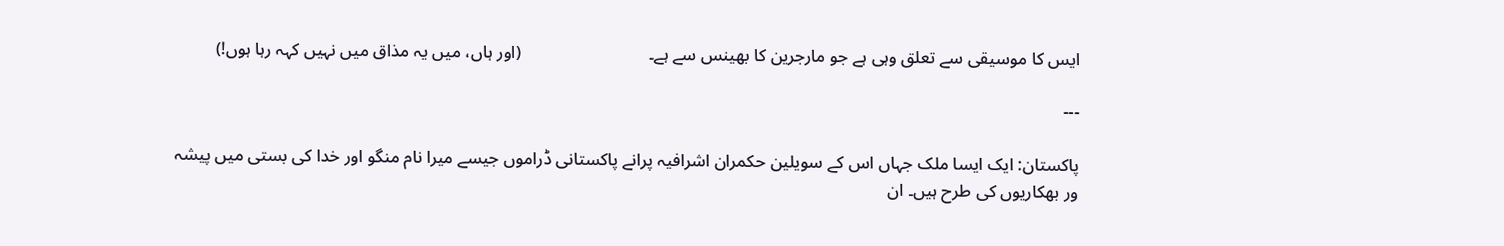ایس کا موسیقی سے تعلق وہی ہے جو مارجرین کا بھینس سے ہے۔                             (اور ہاں، میں یہ مذاق میں نہیں کہہ رہا ہوں!)

---

پاکستان: ایک ایسا ملک جہاں اس کے سویلین حکمران اشرافیہ پرانے پاکستانی ڈراموں جیسے میرا نام منگو اور خدا کی بستی میں پیشہ ور بھکاریوں کی طرح ہیں۔ ان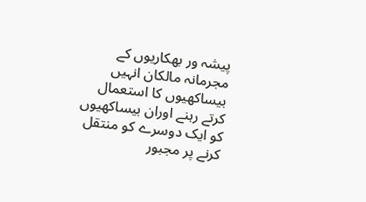پیشہ ور بھکاریوں کے مجرمانہ مالکان انہیں بیساکھیوں کا استعمال کرتے رہنے اوران بیساکھیوں کو ایک دوسرے کو منتقل کرنے پر مجبور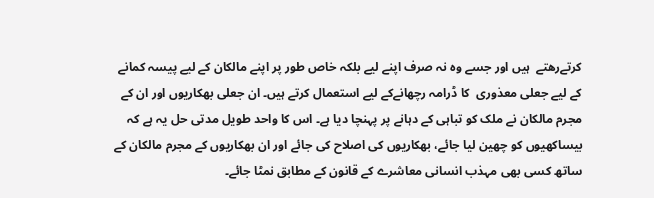کرتےرھتے  ہیں اور جسے وہ نہ صرف اپنے لیے بلکہ خاص طور پر اپنے مالکان کے لیے پیسہ کمانے کے لیے جعلی معذوری  کا ڈرامہ رچھانےکے لیے استعمال کرتے ہیں۔ ان جعلی بھکاریوں اور ان کے مجرم مالکان نے ملک کو تباہی کے دہانے پر پہنچا دیا ہے۔ اس کا واحد طویل مدتی حل یہ ہے کہ بیساکھیوں کو چھین لیا جائے، بھکاریوں کی اصلاح کی جائے اور ان بھکاریوں کے مجرم مالکان کے ساتھ کسی بھی مہذب انسانی معاشرے کے قانون کے مطابق نمٹا جائے۔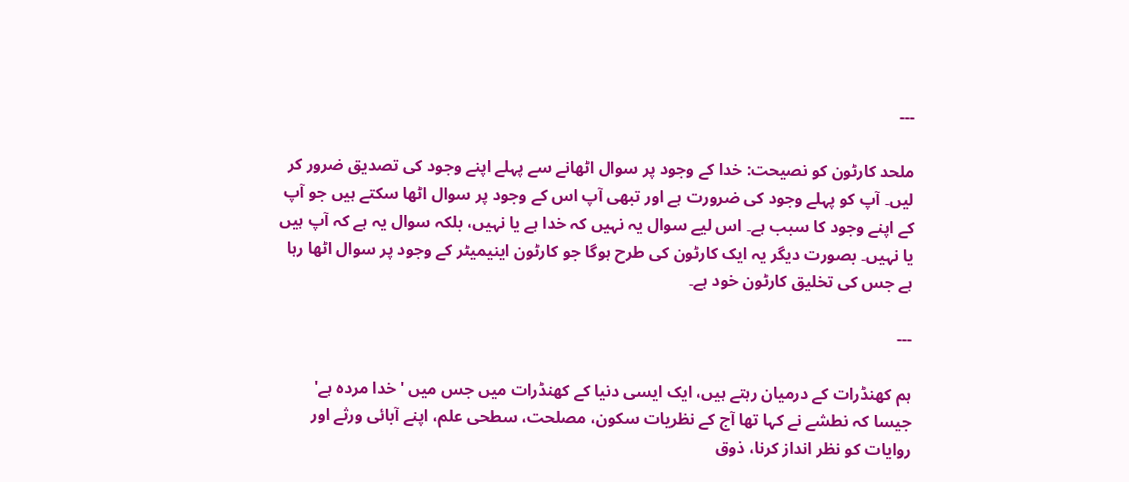---

ملحد کارٹون کو نصیحت: خدا کے وجود پر سوال اٹھانے سے پہلے اپنے وجود کی تصدیق ضرور کر لیں۔ آپ کو پہلے وجود کی ضرورت ہے اور تبھی آپ اس کے وجود پر سوال اٹھا سکتے ہیں جو آپ کے اپنے وجود کا سبب ہے۔ اس لیے سوال یہ نہیں کہ خدا ہے یا نہیں، بلکہ سوال یہ ہے کہ آپ ہیں یا نہیں۔ بصورت دیگر یہ ایک کارٹون کی طرح ہوگا جو کارٹون اینیمیٹر کے وجود پر سوال اٹھا رہا ہے جس کی تخلیق کارٹون خود ہے۔

---

ہم کھنڈرات کے درمیان رہتے ہیں، ایک ایسی دنیا کے کھنڈرات میں جس میں 'خدا مردہ ہے' جیسا کہ نطشے نے کہا تھا آج کے نظریات سکون، مصلحت، سطحی علم، اپنے آبائی ورثے اور روایات کو نظر انداز کرنا، ذوق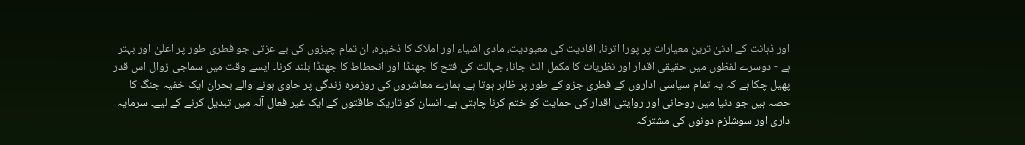اور ذہانت کے ادنیٰ ترین معیارات پر پورا اترنا، افادیت کی معبودیت، مادی اشیاء اور املاک کا ذخیرہ، ان تمام چیزوں کی بے عزتی جو فطری طور پر اعلیٰ اور بہتر ہے - دوسرے لفظوں میں حقیقی اقدار اور نظریات کا مکمل الٹ جانا، جہالت کی فتح کا جھنڈا اور انحطاط کا جھنڈا بلند کرنا۔ ایسے وقت میں سماجی زوال اس قدر پھیل چکا ہے کہ یہ تمام سیاسی اداروں کے فطری جزو کے طور پر ظاہر ہوتا ہے۔ ہمارے معاشروں کی روزمرہ زندگی پر حاوی ہونے والے بحران ایک خفیہ جنگ کا حصہ ہیں جو دنیا میں روحانی اور روایتی اقدار کی حمایت کو ختم کرنا چاہتی ہے۔ انسان کو تاریک طاقتوں کے ایک غیر فعال آلہ میں تبدیل کرنے کے لیے۔ سرمایہ داری اور سوشلزم دونوں کی مشترکہ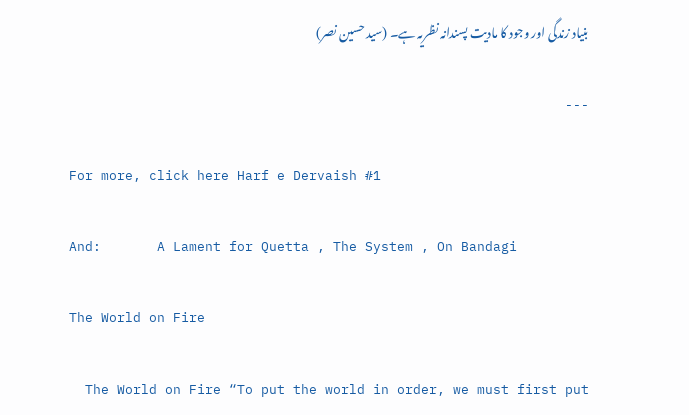بنیاد زندگی اور وجود کا مادیت پسندانہ نظریہ ہے۔ (سید حسین نصر)

---

For more, click here Harf e Dervaish #1

And:       A Lament for Quetta , The System , On Bandagi

The World on Fire

  The World on Fire “To put the world in order, we must first put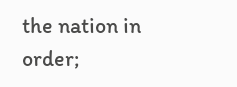the nation in order;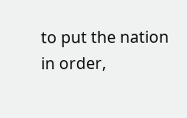to put the nation in order,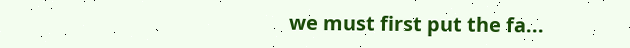we must first put the fa...